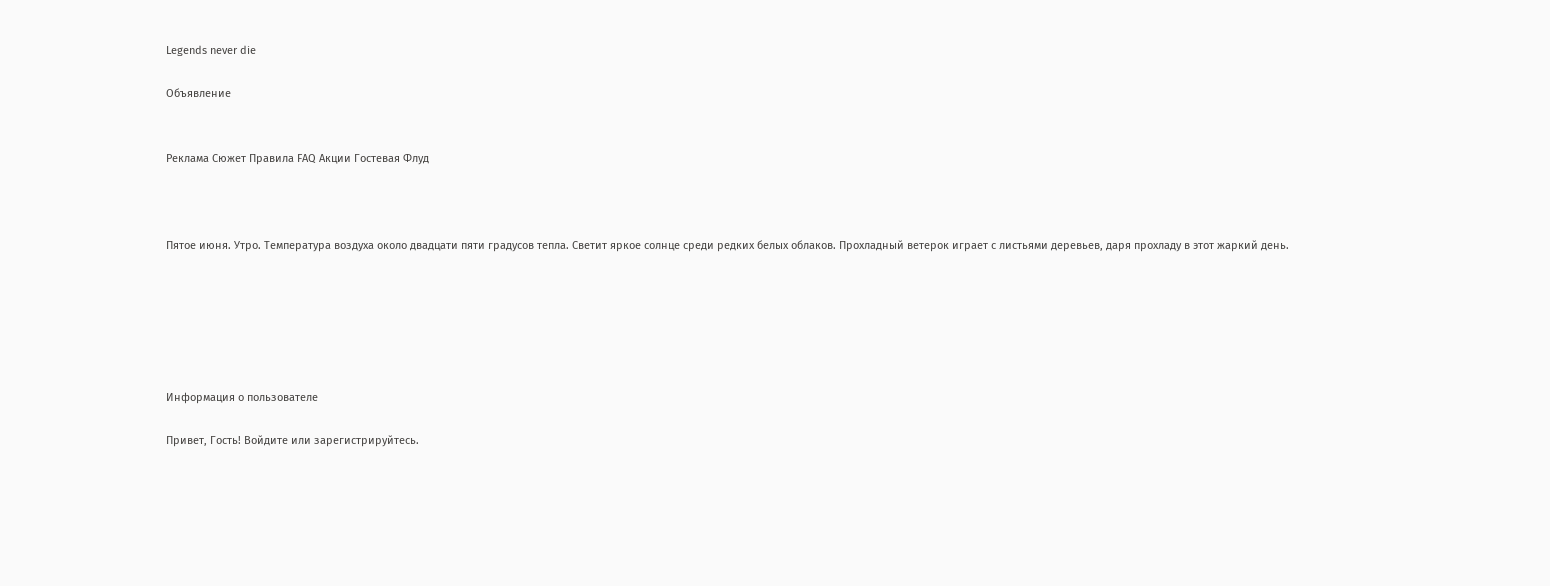Legends never die

Объявление


Реклама Сюжет Правила FAQ Акции Гостевая Флуд



Пятое июня. Утро. Температура воздуха около двадцати пяти градусов тепла. Светит яркое солнце среди редких белых облаков. Прохладный ветерок играет с листьями деревьев, даря прохладу в этот жаркий день.






Информация о пользователе

Привет, Гость! Войдите или зарегистрируйтесь.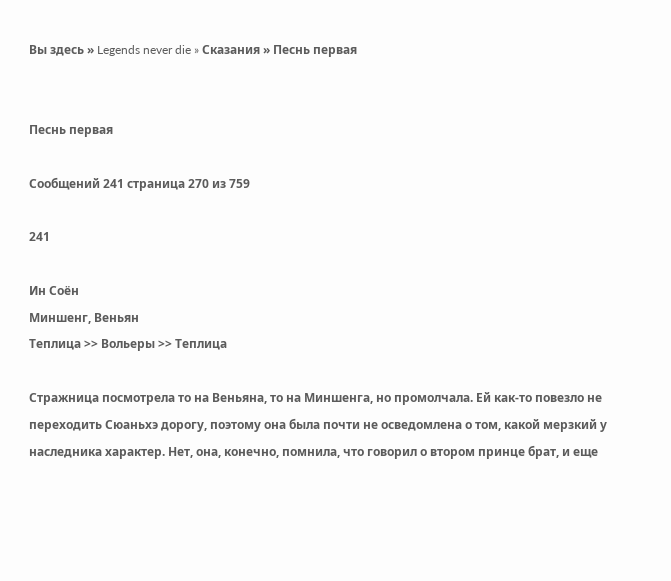Вы здесь » Legends never die » Сказания » Песнь первая


Песнь первая

Сообщений 241 страница 270 из 759

241

Ин Соён
Миншенг, Веньян
Теплица >> Вольеры >> Теплица

Стражница посмотрела то на Веньяна, то на Миншенга, но промолчала. Ей как-то повезло не переходить Сюаньхэ дорогу, поэтому она была почти не осведомлена о том, какой мерзкий у наследника характер. Нет, она, конечно, помнила, что говорил о втором принце брат, и еще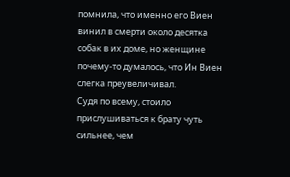помнила, что именно его Виен винил в смерти около десятка собак в их доме, но женщине почему-то думалось, что Ин Виен слегка преувеличивал.
Судя по всему, стоило прислушиваться к брату чуть сильнее, чем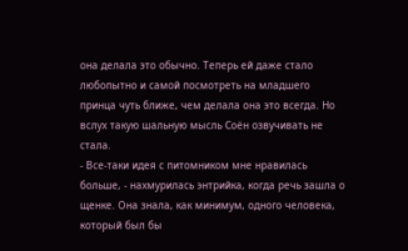она делала это обычно. Теперь ей даже стало любопытно и самой посмотреть на младшего принца чуть ближе, чем делала она это всегда. Но вслух такую шальную мысль Соён озвучивать не стала.
- Все-таки идея с питомником мне нравилась больше, - нахмурилась энтрийка, когда речь зашла о щенке. Она знала, как минимум, одного человека, который был бы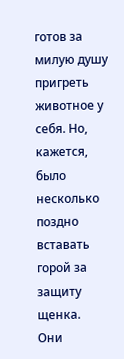готов за милую душу пригреть животное у себя. Но, кажется, было несколько поздно вставать горой за защиту щенка.
Они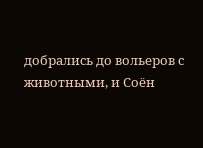добрались до вольеров с животными, и Соён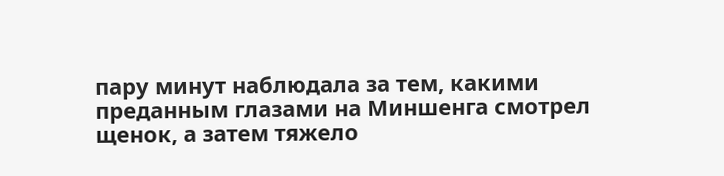пару минут наблюдала за тем, какими преданным глазами на Миншенга смотрел щенок, а затем тяжело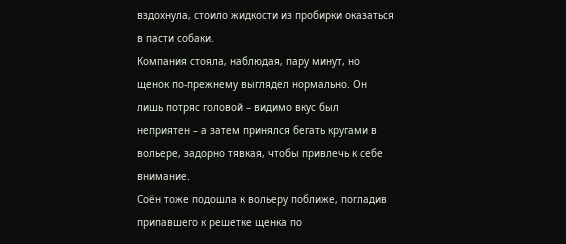вздохнула, стоило жидкости из пробирки оказаться в пасти собаки.
Компания стояла, наблюдая, пару минут, но щенок по-прежнему выглядел нормально. Он лишь потряс головой – видимо вкус был неприятен – а затем принялся бегать кругами в вольере, задорно тявкая, чтобы привлечь к себе внимание.
Соён тоже подошла к вольеру поближе, погладив припавшего к решетке щенка по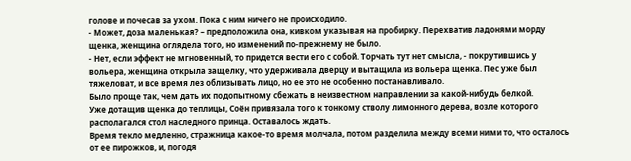голове и почесав за ухом. Пока с ним ничего не происходило.
- Может, доза маленькая? – предположила она, кивком указывая на пробирку. Перехватив ладонями морду щенка, женщина оглядела того, но изменений по-прежнему не было.
- Нет, если эффект не мгновенный, то придется вести его с собой. Торчать тут нет смысла, - покрутившись у вольера, женщина открыла защелку, что удерживала дверцу и вытащила из вольера щенка. Пес уже был тяжеловат, и все время лез облизывать лицо, но ее это не особенно постанавливало.
Было проще так, чем дать их подопытному сбежать в неизвестном направлении за какой-нибудь белкой.
Уже дотащив щенка до теплицы, Соён привязала того к тонкому стволу лимонного дерева, возле которого располагался стол наследного принца. Оставалось ждать.
Время текло медленно, стражница какое-то время молчала, потом разделила между всеми ними то, что осталось от ее пирожков, и, погодя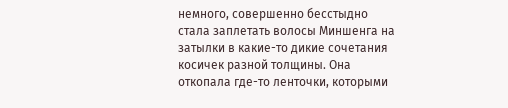немного, совершенно бесстыдно стала заплетать волосы Миншенга на затылки в какие-то дикие сочетания косичек разной толщины. Она откопала где-то ленточки, которыми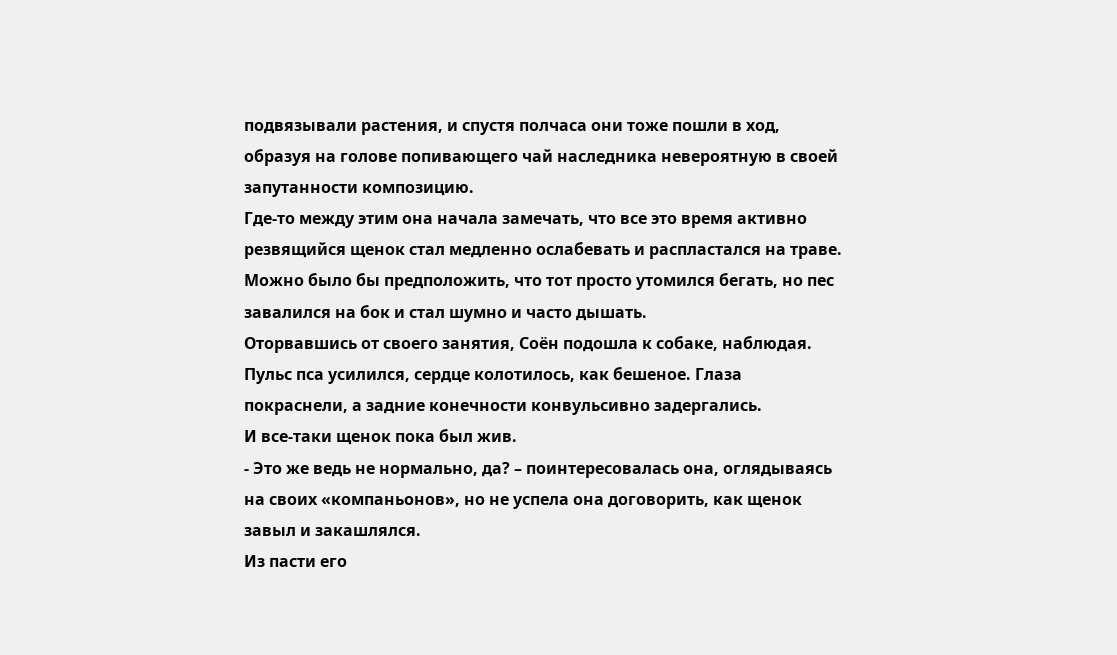подвязывали растения, и спустя полчаса они тоже пошли в ход, образуя на голове попивающего чай наследника невероятную в своей запутанности композицию.
Где-то между этим она начала замечать, что все это время активно резвящийся щенок стал медленно ослабевать и распластался на траве. Можно было бы предположить, что тот просто утомился бегать, но пес завалился на бок и стал шумно и часто дышать.
Оторвавшись от своего занятия, Соён подошла к собаке, наблюдая. Пульс пса усилился, сердце колотилось, как бешеное. Глаза покраснели, а задние конечности конвульсивно задергались.
И все-таки щенок пока был жив.
- Это же ведь не нормально, да? – поинтересовалась она, оглядываясь на своих «компаньонов», но не успела она договорить, как щенок завыл и закашлялся.
Из пасти его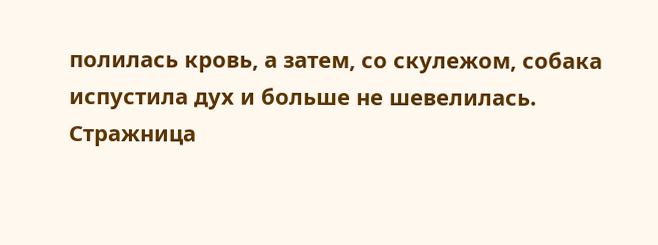полилась кровь, а затем, со скулежом, собака испустила дух и больше не шевелилась.
Стражница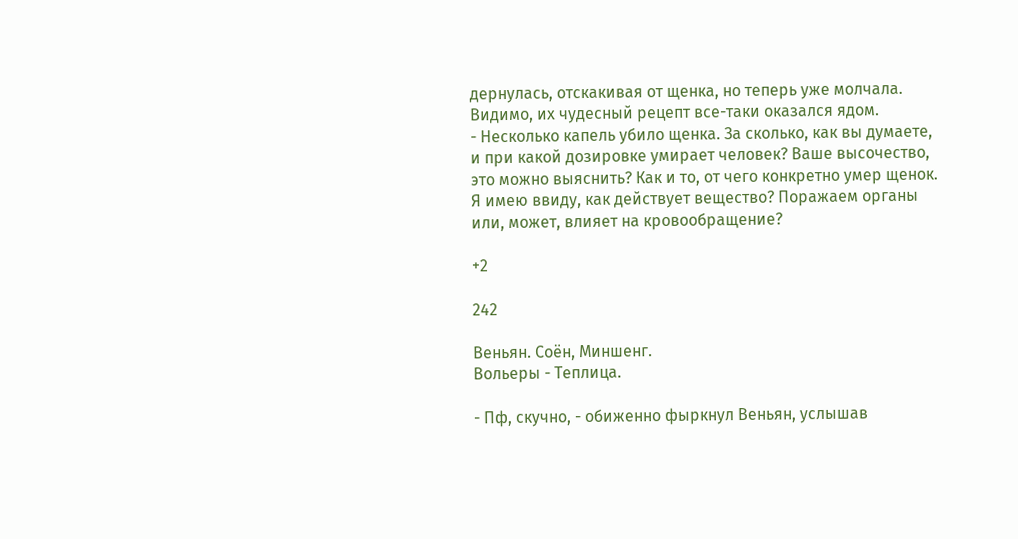дернулась, отскакивая от щенка, но теперь уже молчала. Видимо, их чудесный рецепт все-таки оказался ядом.
- Несколько капель убило щенка. За сколько, как вы думаете, и при какой дозировке умирает человек? Ваше высочество, это можно выяснить? Как и то, от чего конкретно умер щенок. Я имею ввиду, как действует вещество? Поражаем органы или, может, влияет на кровообращение?

+2

242

Веньян. Соён, Миншенг.
Вольеры - Теплица.

- Пф, скучно, - обиженно фыркнул Веньян, услышав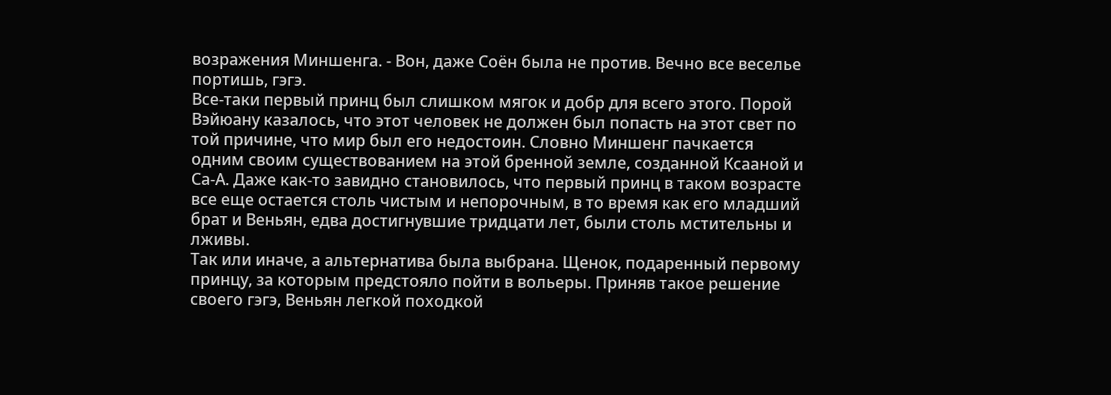возражения Миншенга. - Вон, даже Соён была не против. Вечно все веселье портишь, гэгэ.
Все-таки первый принц был слишком мягок и добр для всего этого. Порой Вэйюану казалось, что этот человек не должен был попасть на этот свет по той причине, что мир был его недостоин. Словно Миншенг пачкается одним своим существованием на этой бренной земле, созданной Ксааной и Са-А. Даже как-то завидно становилось, что первый принц в таком возрасте все еще остается столь чистым и непорочным, в то время как его младший брат и Веньян, едва достигнувшие тридцати лет, были столь мстительны и лживы.
Так или иначе, а альтернатива была выбрана. Щенок, подаренный первому принцу, за которым предстояло пойти в вольеры. Приняв такое решение своего гэгэ, Веньян легкой походкой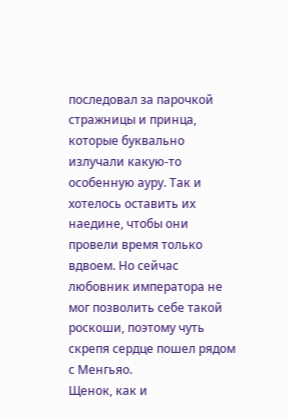последовал за парочкой стражницы и принца, которые буквально излучали какую-то особенную ауру. Так и хотелось оставить их наедине, чтобы они провели время только вдвоем. Но сейчас любовник императора не мог позволить себе такой роскоши, поэтому чуть скрепя сердце пошел рядом с Менгьяо.
Щенок, как и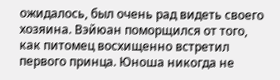ожидалось, был очень рад видеть своего хозяина. Вэйюан поморщился от того, как питомец восхищенно встретил первого принца. Юноша никогда не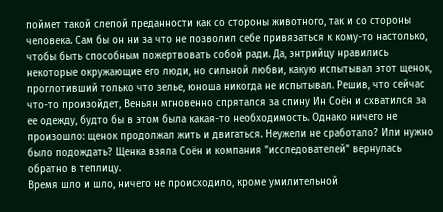поймет такой слепой преданности как со стороны животного, так и со стороны человека. Сам бы он ни за что не позволил себе привязаться к кому-то настолько, чтобы быть способным пожертвовать собой ради. Да, энтрийцу нравились некоторые окружающие его люди, но сильной любви, какую испытывал этот щенок, проглотивший только что зелье, юноша никогда не испытывал. Решив, что сейчас что-то произойдет, Веньян мгновенно спрятался за спину Ин Соён и схватился за ее одежду, будто бы в этом была какая-то необходимость. Однако ничего не произошло: щенок продолжал жить и двигаться. Неужели не сработало? Или нужно было подождать? Щенка взяла Соён и компания "исследователей" вернулась обратно в теплицу.
Время шло и шло, ничего не происходило, кроме умилительной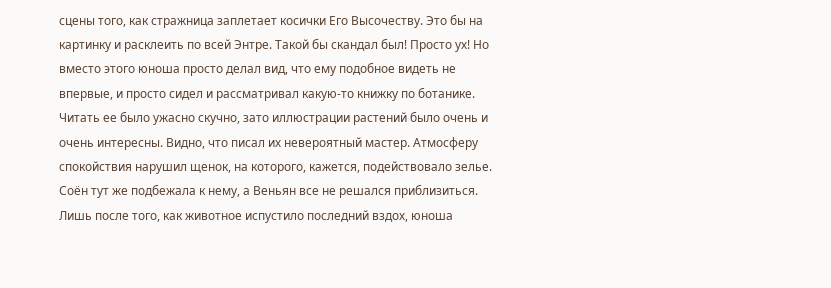сцены того, как стражница заплетает косички Его Высочеству. Это бы на картинку и расклеить по всей Энтре. Такой бы скандал был! Просто ух! Но вместо этого юноша просто делал вид, что ему подобное видеть не впервые, и просто сидел и рассматривал какую-то книжку по ботанике. Читать ее было ужасно скучно, зато иллюстрации растений было очень и очень интересны. Видно, что писал их невероятный мастер. Атмосферу спокойствия нарушил щенок, на которого, кажется, подействовало зелье. Соён тут же подбежала к нему, а Веньян все не решался приблизиться. Лишь после того, как животное испустило последний вздох, юноша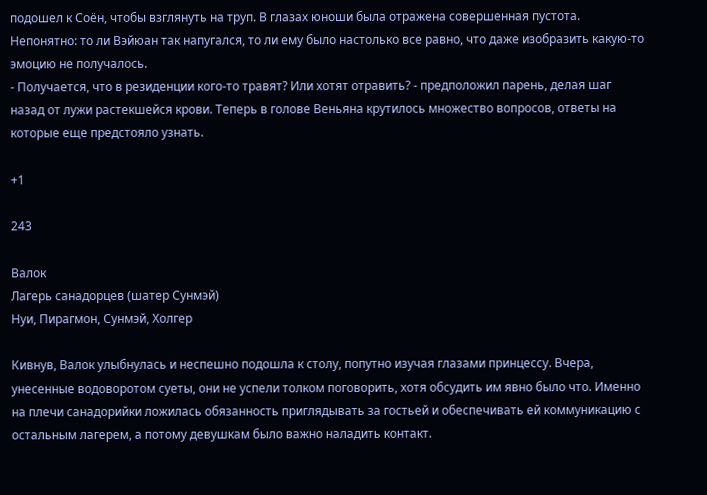подошел к Соён, чтобы взглянуть на труп. В глазах юноши была отражена совершенная пустота. Непонятно: то ли Вэйюан так напугался, то ли ему было настолько все равно, что даже изобразить какую-то эмоцию не получалось.
- Получается, что в резиденции кого-то травят? Или хотят отравить? - предположил парень, делая шаг назад от лужи растекшейся крови. Теперь в голове Веньяна крутилось множество вопросов, ответы на которые еще предстояло узнать.

+1

243

Валок
Лагерь санадорцев (шатер Сунмэй)
Нуи, Пирагмон, Сунмэй, Холгер

Кивнув, Валок улыбнулась и неспешно подошла к столу, попутно изучая глазами принцессу. Вчера, унесенные водоворотом суеты, они не успели толком поговорить, хотя обсудить им явно было что. Именно на плечи санадорийки ложилась обязанность приглядывать за гостьей и обеспечивать ей коммуникацию с остальным лагерем, а потому девушкам было важно наладить контакт.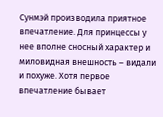Сунмэй производила приятное впечатление. Для принцессы у нее вполне сносный характер и миловидная внешность – видали и похуже. Хотя первое впечатление бывает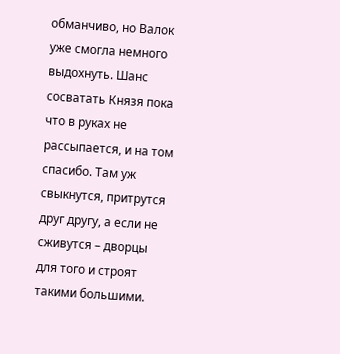обманчиво, но Валок уже смогла немного выдохнуть. Шанс сосватать Князя пока что в руках не рассыпается, и на том спасибо. Там уж свыкнутся, притрутся друг другу, а если не сживутся – дворцы для того и строят такими большими.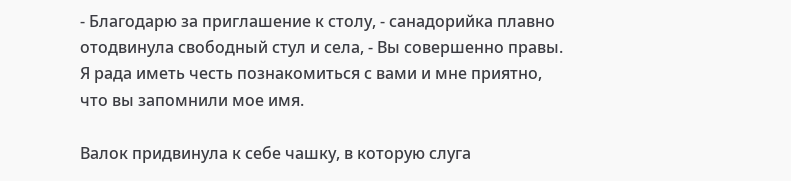- Благодарю за приглашение к столу, - санадорийка плавно отодвинула свободный стул и села, - Вы совершенно правы. Я рада иметь честь познакомиться с вами и мне приятно, что вы запомнили мое имя.

Валок придвинула к себе чашку, в которую слуга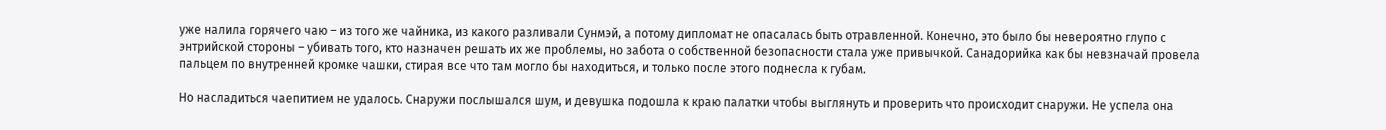уже налила горячего чаю – из того же чайника, из какого разливали Сунмэй, а потому дипломат не опасалась быть отравленной. Конечно, это было бы невероятно глупо с энтрийской стороны – убивать того, кто назначен решать их же проблемы, но забота о собственной безопасности стала уже привычкой. Санадорийка как бы невзначай провела пальцем по внутренней кромке чашки, стирая все что там могло бы находиться, и только после этого поднесла к губам.

Но насладиться чаепитием не удалось. Снаружи послышался шум, и девушка подошла к краю палатки чтобы выглянуть и проверить что происходит снаружи. Не успела она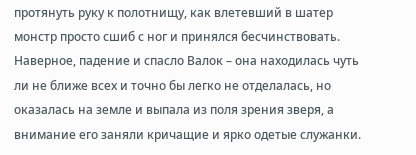протянуть руку к полотнищу, как влетевший в шатер монстр просто сшиб с ног и принялся бесчинствовать. Наверное, падение и спасло Валок – она находилась чуть ли не ближе всех и точно бы легко не отделалась, но оказалась на земле и выпала из поля зрения зверя, а внимание его заняли кричащие и ярко одетые служанки.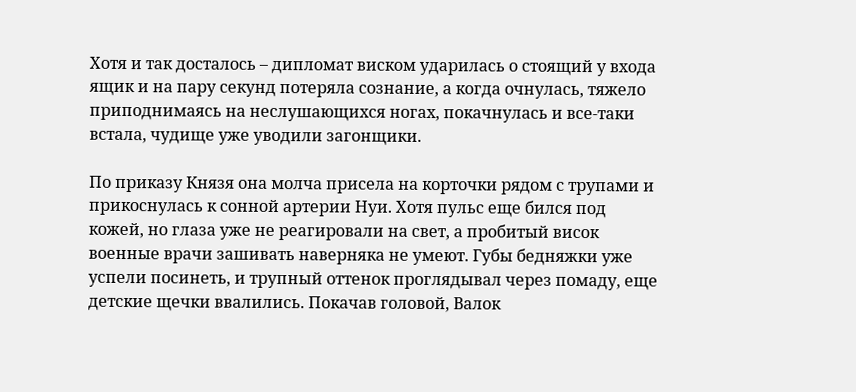Хотя и так досталось – дипломат виском ударилась о стоящий у входа ящик и на пару секунд потеряла сознание, а когда очнулась, тяжело приподнимаясь на неслушающихся ногах, покачнулась и все-таки встала, чудище уже уводили загонщики.

По приказу Князя она молча присела на корточки рядом с трупами и прикоснулась к сонной артерии Нуи. Хотя пульс еще бился под кожей, но глаза уже не реагировали на свет, а пробитый висок военные врачи зашивать наверняка не умеют. Губы бедняжки уже успели посинеть, и трупный оттенок проглядывал через помаду, еще детские щечки ввалились. Покачав головой, Валок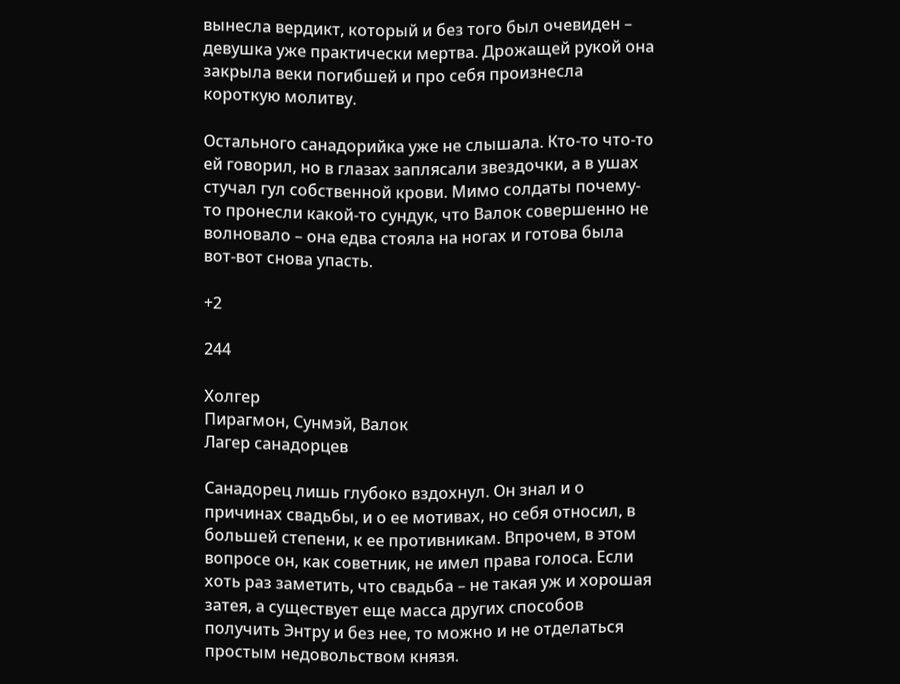вынесла вердикт, который и без того был очевиден – девушка уже практически мертва. Дрожащей рукой она закрыла веки погибшей и про себя произнесла короткую молитву.

Остального санадорийка уже не слышала. Кто-то что-то ей говорил, но в глазах заплясали звездочки, а в ушах стучал гул собственной крови. Мимо солдаты почему-то пронесли какой-то сундук, что Валок совершенно не волновало – она едва стояла на ногах и готова была вот-вот снова упасть.

+2

244

Холгер
Пирагмон, Сунмэй, Валок
Лагер санадорцев

Санадорец лишь глубоко вздохнул. Он знал и о причинах свадьбы, и о ее мотивах, но себя относил, в большей степени, к ее противникам. Впрочем, в этом вопросе он, как советник, не имел права голоса. Если хоть раз заметить, что свадьба – не такая уж и хорошая затея, а существует еще масса других способов получить Энтру и без нее, то можно и не отделаться простым недовольством князя.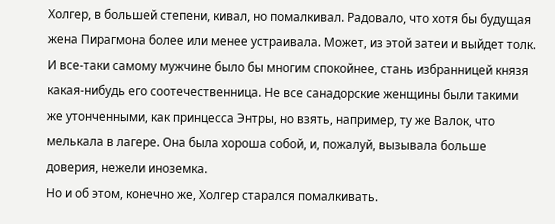Холгер, в большей степени, кивал, но помалкивал. Радовало, что хотя бы будущая жена Пирагмона более или менее устраивала. Может, из этой затеи и выйдет толк. И все-таки самому мужчине было бы многим спокойнее, стань избранницей князя какая-нибудь его соотечественница. Не все санадорские женщины были такими же утонченными, как принцесса Энтры, но взять, например, ту же Валок, что мелькала в лагере. Она была хороша собой, и, пожалуй, вызывала больше доверия, нежели иноземка.
Но и об этом, конечно же, Холгер старался помалкивать.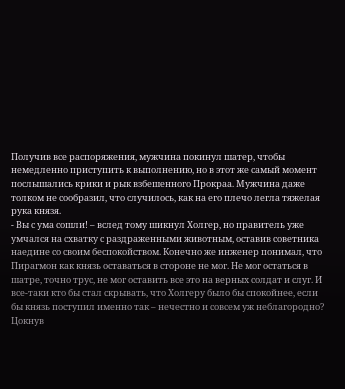Получив все распоряжения, мужчина покинул шатер, чтобы немедленно приступить к выполнению, но в этот же самый момент послышались крики и рык взбешенного Прокраа. Мужчина даже толком не сообразил, что случилось, как на его плечо легла тяжелая рука князя.
- Вы с ума сошли! – вслед тому шикнул Холгер, но правитель уже умчался на схватку с раздраженными животным, оставив советника наедине со своим беспокойством. Конечно же инженер понимал, что Пирагмон как князь оставаться в стороне не мог. Не мог остаться в шатре, точно трус, не мог оставить все это на верных солдат и слуг. И все-таки кто бы стал скрывать, что Холгеру было бы спокойнее, если бы князь поступил именно так – нечестно и совсем уж неблагородно?
Цокнув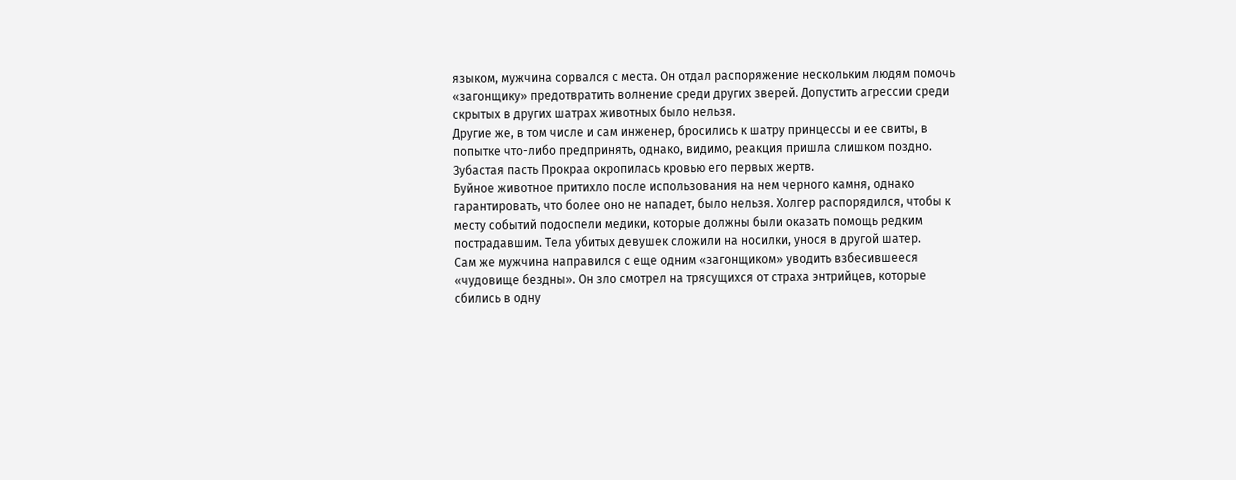языком, мужчина сорвался с места. Он отдал распоряжение нескольким людям помочь «загонщику» предотвратить волнение среди других зверей. Допустить агрессии среди скрытых в других шатрах животных было нельзя.
Другие же, в том числе и сам инженер, бросились к шатру принцессы и ее свиты, в попытке что-либо предпринять, однако, видимо, реакция пришла слишком поздно. Зубастая пасть Прокраа окропилась кровью его первых жертв.
Буйное животное притихло после использования на нем черного камня, однако гарантировать, что более оно не нападет, было нельзя. Холгер распорядился, чтобы к месту событий подоспели медики, которые должны были оказать помощь редким пострадавшим. Тела убитых девушек сложили на носилки, унося в другой шатер.
Сам же мужчина направился с еще одним «загонщиком» уводить взбесившееся «чудовище бездны». Он зло смотрел на трясущихся от страха энтрийцев, которые сбились в одну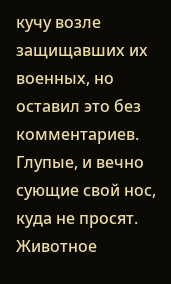кучу возле защищавших их военных, но оставил это без комментариев.
Глупые, и вечно сующие свой нос, куда не просят. Животное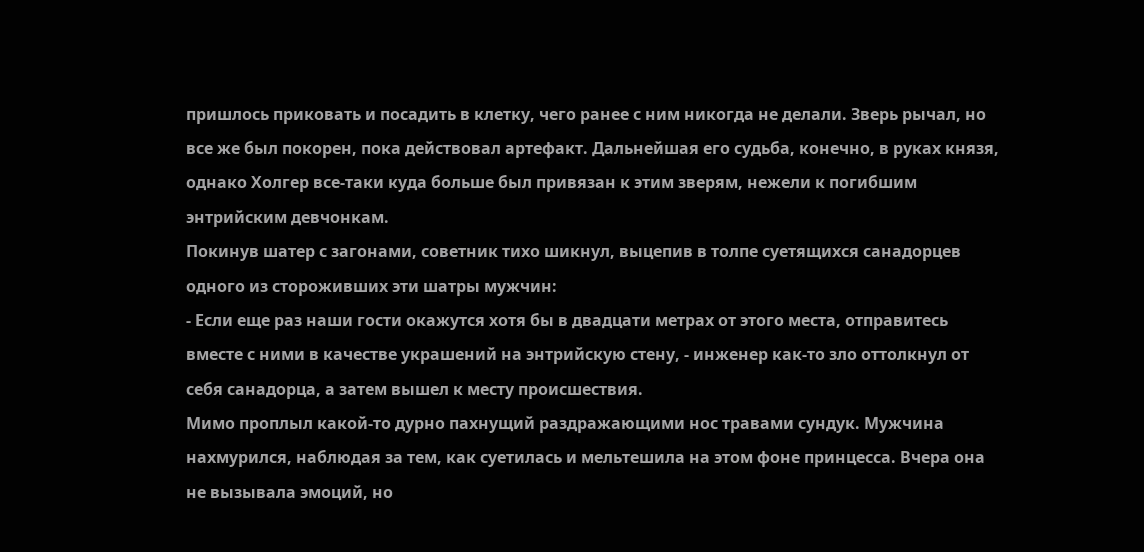пришлось приковать и посадить в клетку, чего ранее с ним никогда не делали. Зверь рычал, но все же был покорен, пока действовал артефакт. Дальнейшая его судьба, конечно, в руках князя, однако Холгер все-таки куда больше был привязан к этим зверям, нежели к погибшим энтрийским девчонкам.
Покинув шатер с загонами, советник тихо шикнул, выцепив в толпе суетящихся санадорцев одного из стороживших эти шатры мужчин:
- Если еще раз наши гости окажутся хотя бы в двадцати метрах от этого места, отправитесь вместе с ними в качестве украшений на энтрийскую стену, - инженер как-то зло оттолкнул от себя санадорца, а затем вышел к месту происшествия.
Мимо проплыл какой-то дурно пахнущий раздражающими нос травами сундук. Мужчина нахмурился, наблюдая за тем, как суетилась и мельтешила на этом фоне принцесса. Вчера она не вызывала эмоций, но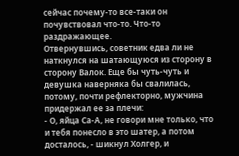сейчас почему-то все-таки он почувствовал что-то. Что-то раздражающее.
Отвернувшись, советник едва ли не наткнулся на шатающуюся из сторону в сторону Валок. Еще бы чуть-чуть и девушка наверняка бы свалилась, потому, почти рефлекторно, мужчина придержал ее за плечи:
- О, яйца Са-А, не говори мне только, что и тебя понесло в это шатер, а потом досталось, - шикнул Холгер, и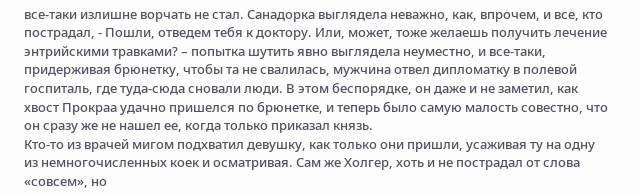все-таки излишне ворчать не стал. Санадорка выглядела неважно, как, впрочем, и все, кто пострадал, - Пошли, отведем тебя к доктору. Или, может, тоже желаешь получить лечение энтрийскими травками? – попытка шутить явно выглядела неуместно, и все-таки, придерживая брюнетку, чтобы та не свалилась, мужчина отвел дипломатку в полевой госпиталь, где туда-сюда сновали люди. В этом беспорядке, он даже и не заметил, как хвост Прокраа удачно пришелся по брюнетке, и теперь было самую малость совестно, что он сразу же не нашел ее, когда только приказал князь.
Кто-то из врачей мигом подхватил девушку, как только они пришли, усаживая ту на одну из немногочисленных коек и осматривая. Сам же Холгер, хоть и не пострадал от слова «совсем», но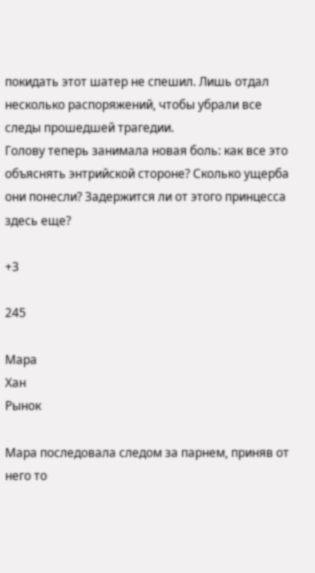покидать этот шатер не спешил. Лишь отдал несколько распоряжений, чтобы убрали все следы прошедшей трагедии.
Голову теперь занимала новая боль: как все это объяснять энтрийской стороне? Сколько ущерба они понесли? Задержится ли от этого принцесса здесь еще?

+3

245

Мара
Хан
Рынок

Мара последовала следом за парнем, приняв от него то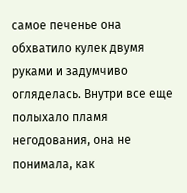самое печенье она обхватило кулек двумя руками и задумчиво огляделась. Внутри все еще полыхало пламя негодования, она не понимала, как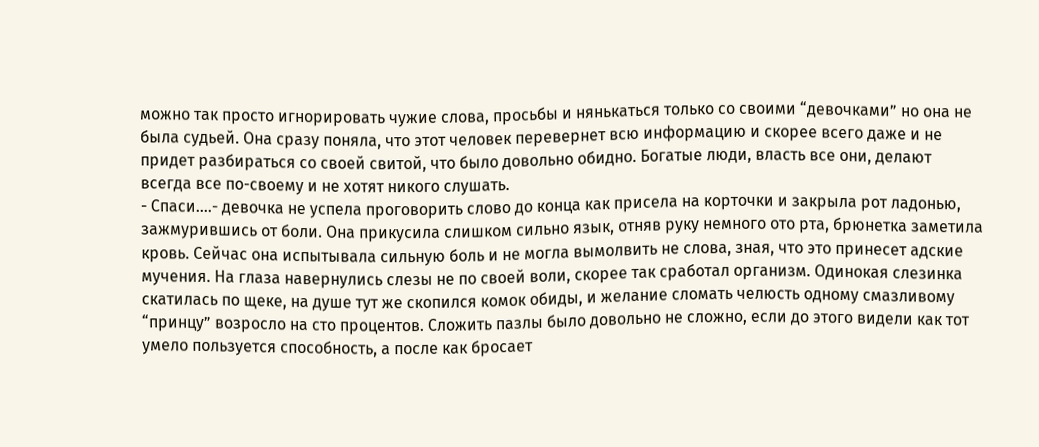можно так просто игнорировать чужие слова, просьбы и нянькаться только со своими “девочками” но она не была судьей. Она сразу поняла, что этот человек перевернет всю информацию и скорее всего даже и не придет разбираться со своей свитой, что было довольно обидно. Богатые люди, власть все они, делают всегда все по-своему и не хотят никого слушать.
- Спаси....- девочка не успела проговорить слово до конца как присела на корточки и закрыла рот ладонью, зажмурившись от боли. Она прикусила слишком сильно язык, отняв руку немного ото рта, брюнетка заметила кровь. Сейчас она испытывала сильную боль и не могла вымолвить не слова, зная, что это принесет адские мучения. На глаза навернулись слезы не по своей воли, скорее так сработал организм. Одинокая слезинка скатилась по щеке, на душе тут же скопился комок обиды, и желание сломать челюсть одному смазливому “принцу” возросло на сто процентов. Сложить пазлы было довольно не сложно, если до этого видели как тот умело пользуется способность, а после как бросает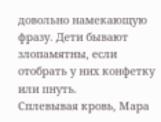довольно намекающую фразу. Дети бывают злопамятны, если отобрать у них конфетку или пнуть.
Сплевывая кровь, Мара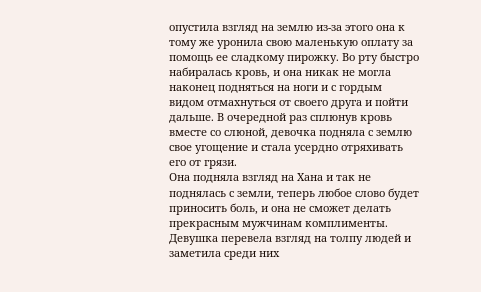опустила взгляд на землю из-за этого она к тому же уронила свою маленькую оплату за помощь ее сладкому пирожку. Во рту быстро набиралась кровь, и она никак не могла наконец подняться на ноги и с гордым видом отмахнуться от своего друга и пойти дальше. В очередной раз сплюнув кровь вместе со слюной, девочка подняла с землю свое угощение и стала усердно отряхивать его от грязи.
Она подняла взгляд на Хана и так не поднялась с земли, теперь любое слово будет приносить боль, и она не сможет делать прекрасным мужчинам комплименты. Девушка перевела взгляд на толпу людей и заметила среди них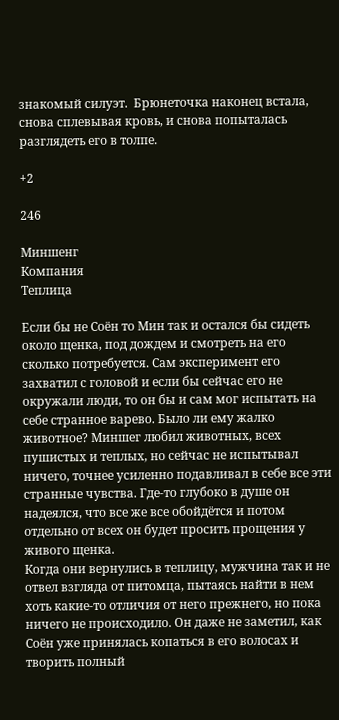знакомый силуэт.  Брюнеточка наконец встала, снова сплевывая кровь, и снова попыталась разглядеть его в толпе.

+2

246

Миншенг
Компания
Теплица

Если бы не Соён то Мин так и остался бы сидеть около щенка, под дождем и смотреть на его сколько потребуется. Сам эксперимент его захватил с головой и если бы сейчас его не окружали люди, то он бы и сам мог испытать на себе странное варево. Было ли ему жалко животное? Миншег любил животных, всех пушистых и теплых, но сейчас не испытывал ничего, точнее усиленно подавливал в себе все эти странные чувства. Где-то глубоко в душе он надеялся, что все же все обойдётся и потом отдельно от всех он будет просить прощения у живого щенка.
Когда они вернулись в теплицу, мужчина так и не отвел взгляда от питомца, пытаясь найти в нем хоть какие-то отличия от него прежнего, но пока ничего не происходило. Он даже не заметил, как Соён уже принялась копаться в его волосах и творить полный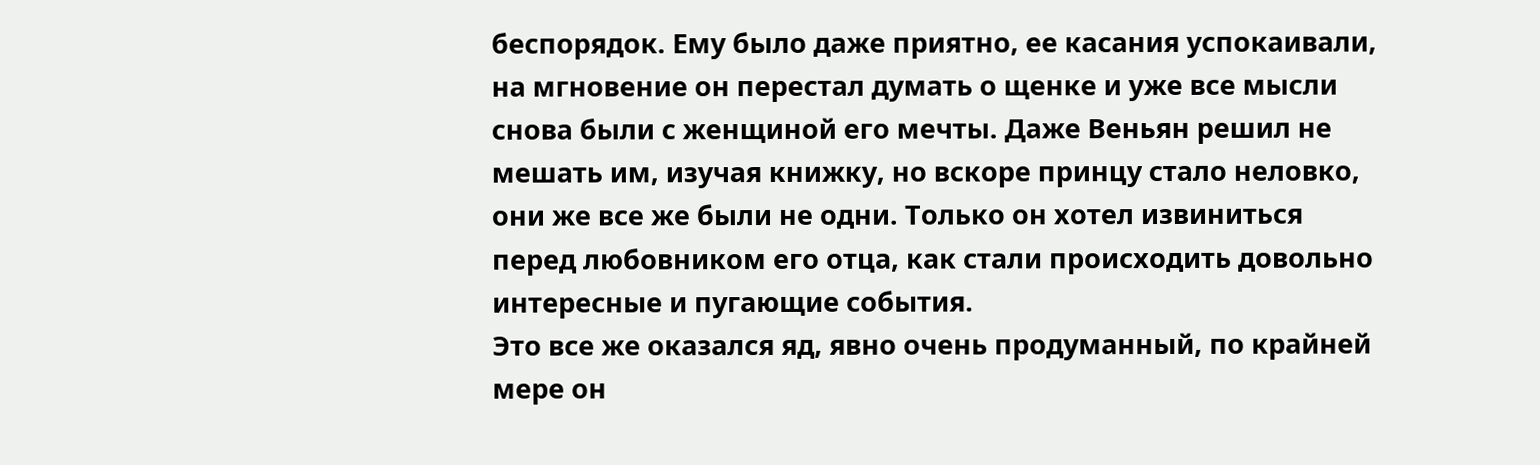беспорядок. Ему было даже приятно, ее касания успокаивали, на мгновение он перестал думать о щенке и уже все мысли снова были с женщиной его мечты. Даже Веньян решил не мешать им, изучая книжку, но вскоре принцу стало неловко, они же все же были не одни. Только он хотел извиниться перед любовником его отца, как стали происходить довольно интересные и пугающие события.
Это все же оказался яд, явно очень продуманный, по крайней мере он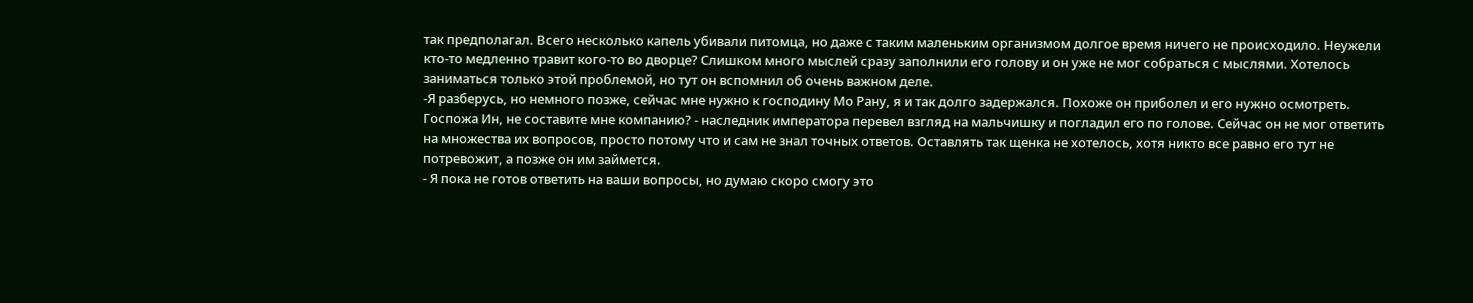так предполагал. Всего несколько капель убивали питомца, но даже с таким маленьким организмом долгое время ничего не происходило. Неужели кто-то медленно травит кого-то во дворце? Слишком много мыслей сразу заполнили его голову и он уже не мог собраться с мыслями. Хотелось заниматься только этой проблемой, но тут он вспомнил об очень важном деле.
-Я разберусь, но немного позже, сейчас мне нужно к господину Мо Рану, я и так долго задержался. Похоже он приболел и его нужно осмотреть. Госпожа Ин, не составите мне компанию? - наследник императора перевел взгляд на мальчишку и погладил его по голове. Сейчас он не мог ответить на множества их вопросов, просто потому что и сам не знал точных ответов. Оставлять так щенка не хотелось, хотя никто все равно его тут не потревожит, а позже он им займется.
- Я пока не готов ответить на ваши вопросы, но думаю скоро смогу это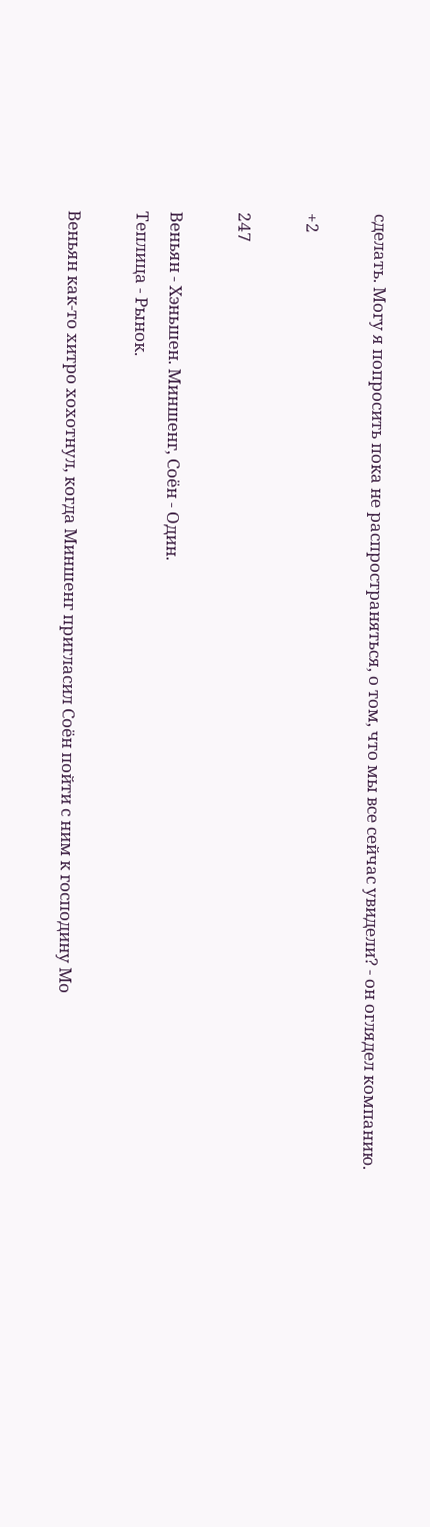сделать. Могу я попросить пока не распространяться, о том, что мы все сейчас увидели? - он оглядел компанию.

+2

247

Веньян - Хэньшен. Миншенг, Соён - Один.
Теплица - Рынок.

Веньян как-то хитро хохотнул, когда Миншенг пригласил Соён пойти с ним к господину Мо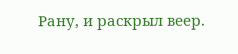Рану, и раскрыл веер.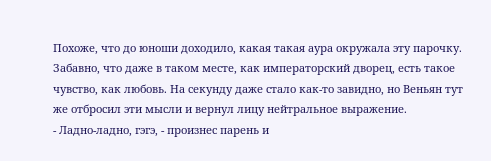Похоже, что до юноши доходило, какая такая аура окружала эту парочку. Забавно, что даже в таком месте, как императорский дворец, есть такое чувство, как любовь. На секунду даже стало как-то завидно, но Веньян тут же отбросил эти мысли и вернул лицу нейтральное выражение.
- Ладно-ладно, гэгэ, - произнес парень и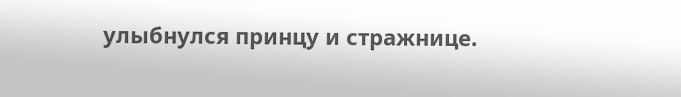улыбнулся принцу и стражнице.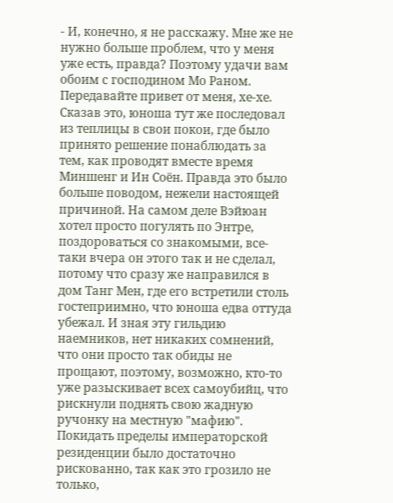- И, конечно, я не расскажу. Мне же не нужно больше проблем, что у меня уже есть, правда? Поэтому удачи вам обоим с господином Мо Раном. Передавайте привет от меня, хе-хе.
Сказав это, юноша тут же последовал из теплицы в свои покои, где было принято решение понаблюдать за тем, как проводят вместе время Миншенг и Ин Соён. Правда это было больше поводом, нежели настоящей причиной. На самом деле Вэйюан хотел просто погулять по Энтре, поздороваться со знакомыми, все-таки вчера он этого так и не сделал, потому что сразу же направился в дом Танг Мен, где его встретили столь гостеприимно, что юноша едва оттуда убежал. И зная эту гильдию наемников, нет никаких сомнений, что они просто так обиды не прощают, поэтому, возможно, кто-то уже разыскивает всех самоубийц, что рискнули поднять свою жадную ручонку на местную "мафию". Покидать пределы императорской резиденции было достаточно рискованно, так как это грозило не только,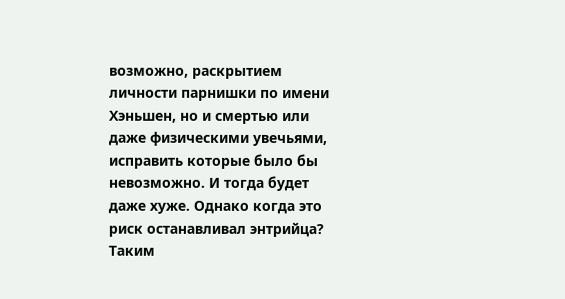возможно, раскрытием личности парнишки по имени Хэньшен, но и смертью или даже физическими увечьями, исправить которые было бы невозможно. И тогда будет даже хуже. Однако когда это риск останавливал энтрийца? Таким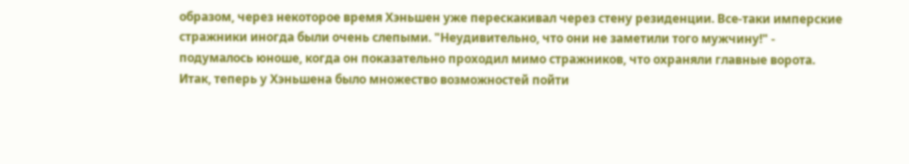образом, через некоторое время Хэньшен уже перескакивал через стену резиденции. Все-таки имперские стражники иногда были очень слепыми. "Неудивительно, что они не заметили того мужчину!" - подумалось юноше, когда он показательно проходил мимо стражников, что охраняли главные ворота.
Итак, теперь у Хэньшена было множество возможностей пойти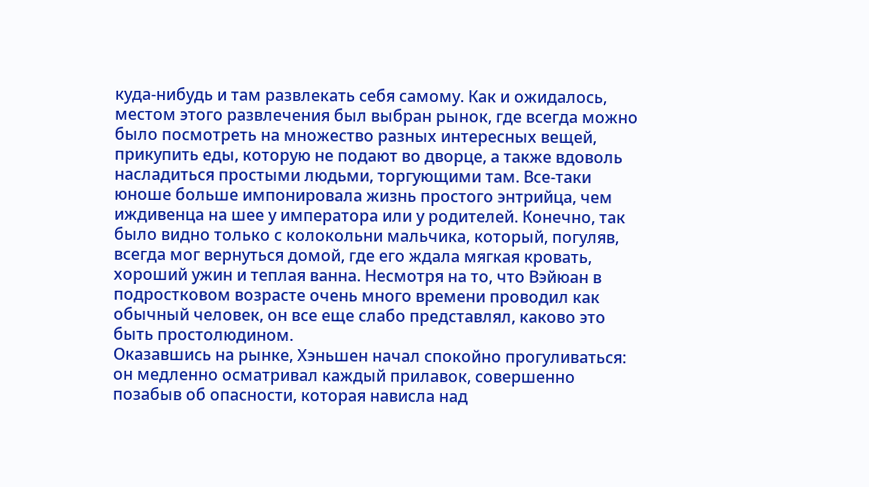куда-нибудь и там развлекать себя самому. Как и ожидалось, местом этого развлечения был выбран рынок, где всегда можно было посмотреть на множество разных интересных вещей, прикупить еды, которую не подают во дворце, а также вдоволь насладиться простыми людьми, торгующими там. Все-таки юноше больше импонировала жизнь простого энтрийца, чем иждивенца на шее у императора или у родителей. Конечно, так было видно только с колокольни мальчика, который, погуляв, всегда мог вернуться домой, где его ждала мягкая кровать, хороший ужин и теплая ванна. Несмотря на то, что Вэйюан в подростковом возрасте очень много времени проводил как обычный человек, он все еще слабо представлял, каково это быть простолюдином.
Оказавшись на рынке, Хэньшен начал спокойно прогуливаться: он медленно осматривал каждый прилавок, совершенно позабыв об опасности, которая нависла над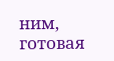ним, готовая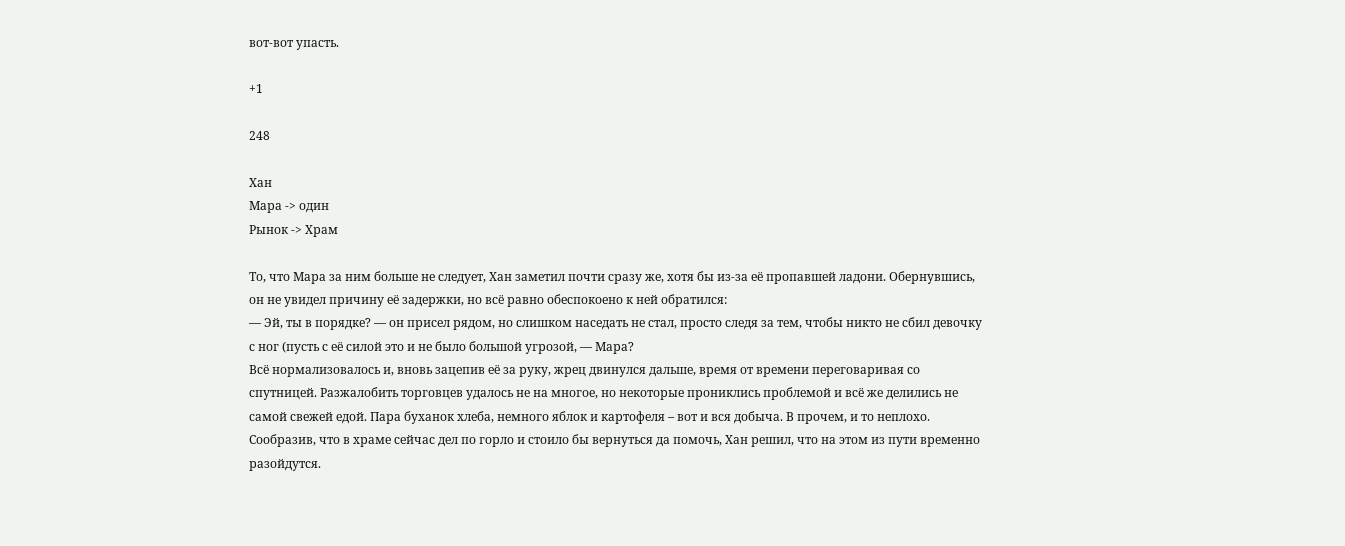вот-вот упасть.

+1

248

Хан
Мара -> один
Рынок -> Храм

То, что Мара за ним больше не следует, Хан заметил почти сразу же, хотя бы из-за её пропавшей ладони. Обернувшись, он не увидел причину её задержки, но всё равно обеспокоено к ней обратился:
— Эй, ты в порядке? — он присел рядом, но слишком наседать не стал, просто следя за тем, чтобы никто не сбил девочку с ног (пусть с её силой это и не было большой угрозой, — Мара?
Всё нормализовалось и, вновь зацепив её за руку, жрец двинулся дальше, время от времени переговаривая со спутницей. Разжалобить торговцев удалось не на многое, но некоторые прониклись проблемой и всё же делились не самой свежей едой. Пара буханок хлеба, немного яблок и картофеля – вот и вся добыча. В прочем, и то неплохо. Сообразив, что в храме сейчас дел по горло и стоило бы вернуться да помочь, Хан решил, что на этом из пути временно разойдутся.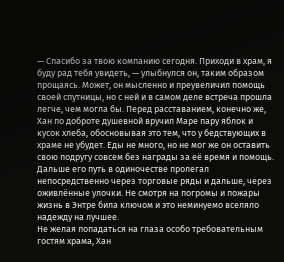— Спасибо за твою компанию сегодня. Приходи в храм, я буду рад тебя увидеть, — улыбнулся он, таким образом прощаясь. Может, он мысленно и преувеличил помощь своей спутницы, но с ней и в самом деле встреча прошла легче, чем могла бы. Перед расставанием, конечно же, Хан по доброте душевной вручил Маре пару яблок и кусок хлеба, обосновывая это тем, что у бедствующих в храме не убудет. Еды не много, но не мог же он оставить свою подругу совсем без награды за её время и помощь.
Дальше его путь в одиночестве пролегал непосредственно через торговые ряды и дальше, через оживлённые улочки. Не смотря на погромы и пожары жизнь в Энтре била ключом и это неминуемо вселяло надежду на лучшее.
Не желая попадаться на глаза особо требовательным гостям храма, Хан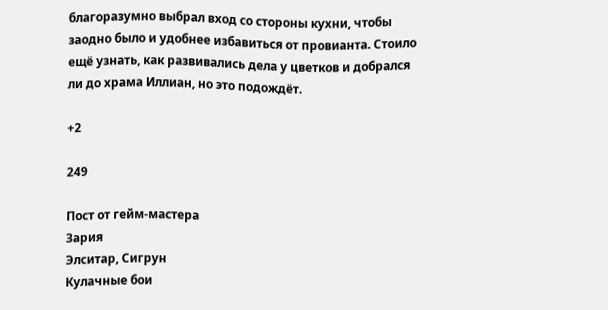благоразумно выбрал вход со стороны кухни, чтобы заодно было и удобнее избавиться от провианта. Стоило ещё узнать, как развивались дела у цветков и добрался ли до храма Иллиан, но это подождёт.

+2

249

Пост от гейм-мастера
Зария
Элситар, Сигрун
Кулачные бои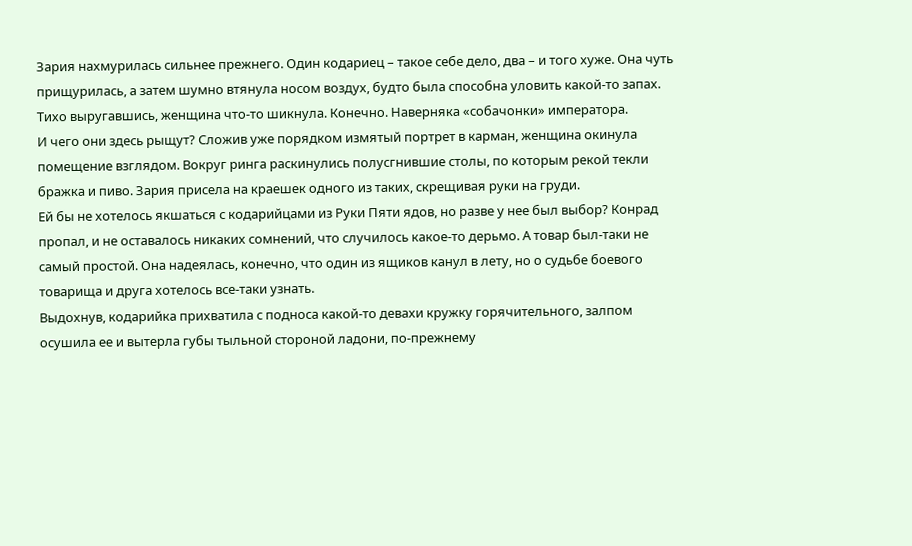Зария нахмурилась сильнее прежнего. Один кодариец – такое себе дело, два – и того хуже. Она чуть прищурилась, а затем шумно втянула носом воздух, будто была способна уловить какой-то запах. Тихо выругавшись, женщина что-то шикнула. Конечно. Наверняка «собачонки» императора.
И чего они здесь рыщут? Сложив уже порядком измятый портрет в карман, женщина окинула помещение взглядом. Вокруг ринга раскинулись полусгнившие столы, по которым рекой текли бражка и пиво. Зария присела на краешек одного из таких, скрещивая руки на груди.
Ей бы не хотелось якшаться с кодарийцами из Руки Пяти ядов, но разве у нее был выбор? Конрад пропал, и не оставалось никаких сомнений, что случилось какое-то дерьмо. А товар был-таки не самый простой. Она надеялась, конечно, что один из ящиков канул в лету, но о судьбе боевого товарища и друга хотелось все-таки узнать.
Выдохнув, кодарийка прихватила с подноса какой-то девахи кружку горячительного, залпом осушила ее и вытерла губы тыльной стороной ладони, по-прежнему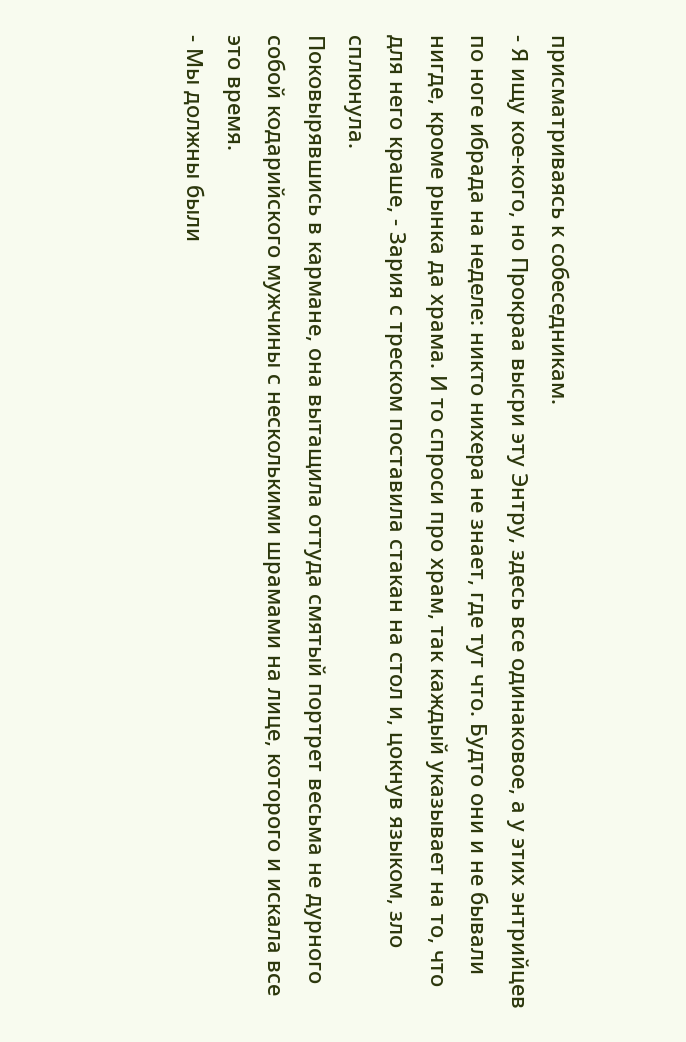присматриваясь к собеседникам.
- Я ищу кое-кого, но Прокраа высри эту Энтру, здесь все одинаковое, а у этих энтрийцев по ноге ибрада на неделе: никто нихера не знает, где тут что. Будто они и не бывали нигде, кроме рынка да храма. И то спроси про храм, так каждый указывает на то, что для него краше, - Зария с треском поставила стакан на стол и, цокнув языком, зло сплюнула.
Поковырявшись в кармане, она вытащила оттуда смятый портрет весьма не дурного собой кодарийского мужчины с несколькими шрамами на лице, которого и искала все это время.
- Мы должны были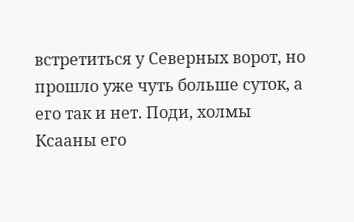встретиться у Северных ворот, но прошло уже чуть больше суток, а его так и нет. Поди, холмы Ксааны его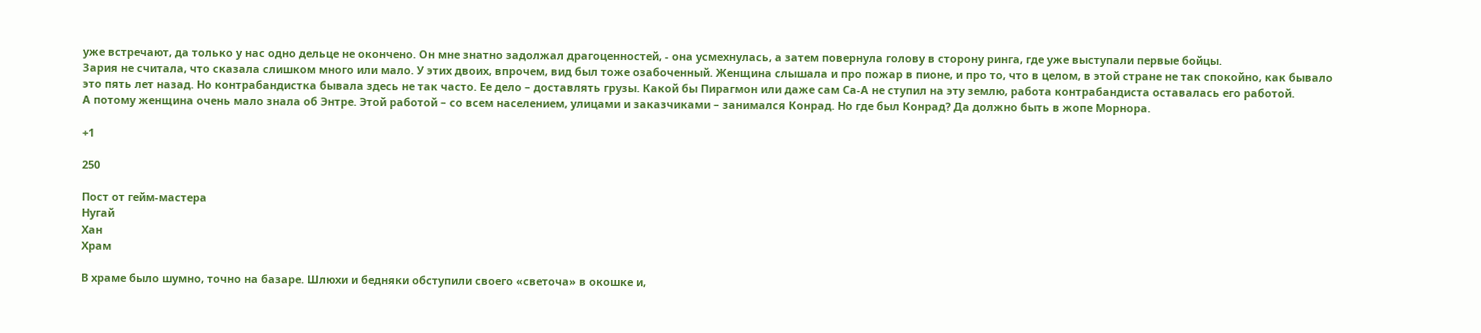уже встречают, да только у нас одно дельце не окончено. Он мне знатно задолжал драгоценностей, - она усмехнулась, а затем повернула голову в сторону ринга, где уже выступали первые бойцы.
Зария не считала, что сказала слишком много или мало. У этих двоих, впрочем, вид был тоже озабоченный. Женщина слышала и про пожар в пионе, и про то, что в целом, в этой стране не так спокойно, как бывало это пять лет назад. Но контрабандистка бывала здесь не так часто. Ее дело – доставлять грузы. Какой бы Пирагмон или даже сам Са-А не ступил на эту землю, работа контрабандиста оставалась его работой.
А потому женщина очень мало знала об Энтре. Этой работой – со всем населением, улицами и заказчиками – занимался Конрад. Но где был Конрад? Да должно быть в жопе Морнора.

+1

250

Пост от гейм-мастера
Нугай
Хан
Храм

В храме было шумно, точно на базаре. Шлюхи и бедняки обступили своего «светоча» в окошке и,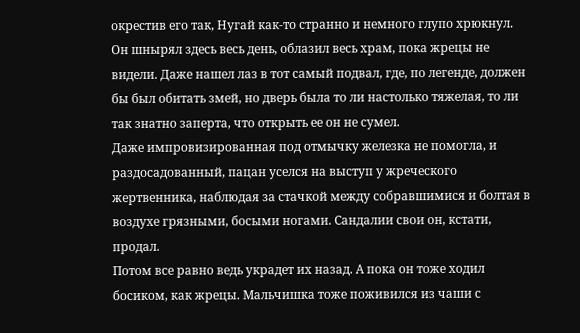окрестив его так, Нугай как-то странно и немного глупо хрюкнул.
Он шнырял здесь весь день, облазил весь храм, пока жрецы не видели. Даже нашел лаз в тот самый подвал, где, по легенде, должен бы был обитать змей, но дверь была то ли настолько тяжелая, то ли так знатно заперта, что открыть ее он не сумел.
Даже импровизированная под отмычку железка не помогла, и раздосадованный, пацан уселся на выступ у жреческого жертвенника, наблюдая за стачкой между собравшимися и болтая в воздухе грязными, босыми ногами. Сандалии свои он, кстати, продал.
Потом все равно ведь украдет их назад. А пока он тоже ходил босиком, как жрецы. Мальчишка тоже поживился из чаши с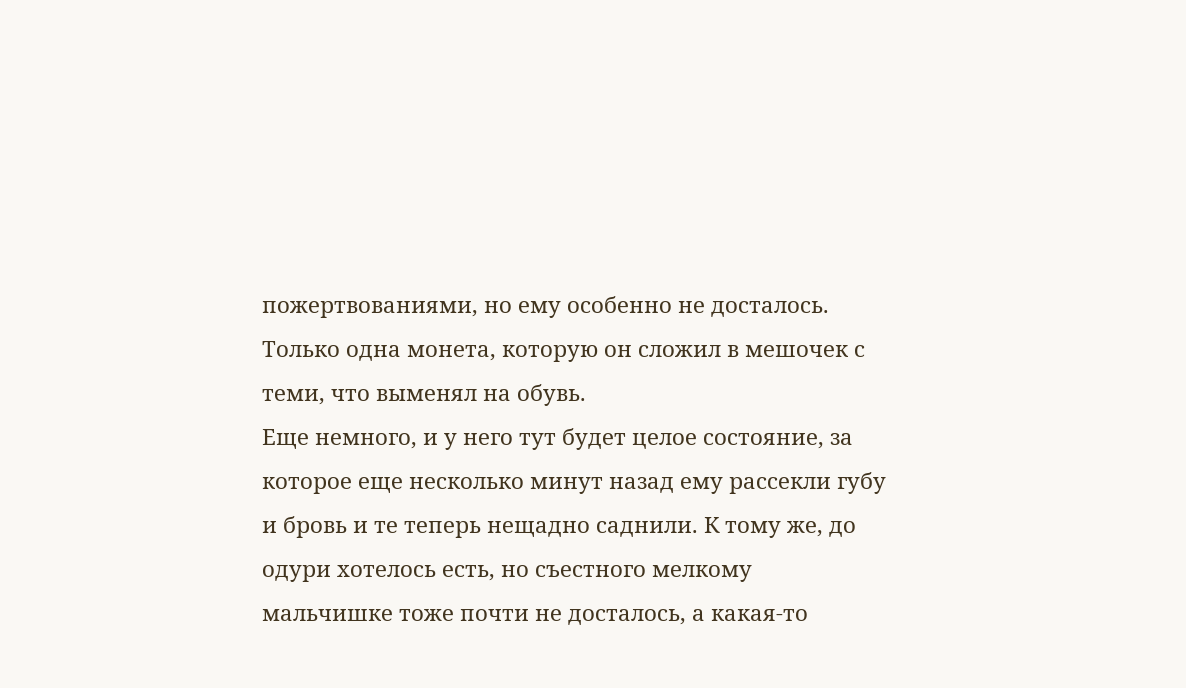пожертвованиями, но ему особенно не досталось. Только одна монета, которую он сложил в мешочек с теми, что выменял на обувь.
Еще немного, и у него тут будет целое состояние, за которое еще несколько минут назад ему рассекли губу и бровь и те теперь нещадно саднили. К тому же, до одури хотелось есть, но съестного мелкому мальчишке тоже почти не досталось, а какая-то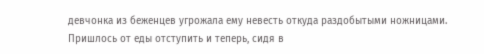девчонка из беженцев угрожала ему невесть откуда раздобытыми ножницами.
Пришлось от еды отступить и теперь, сидя в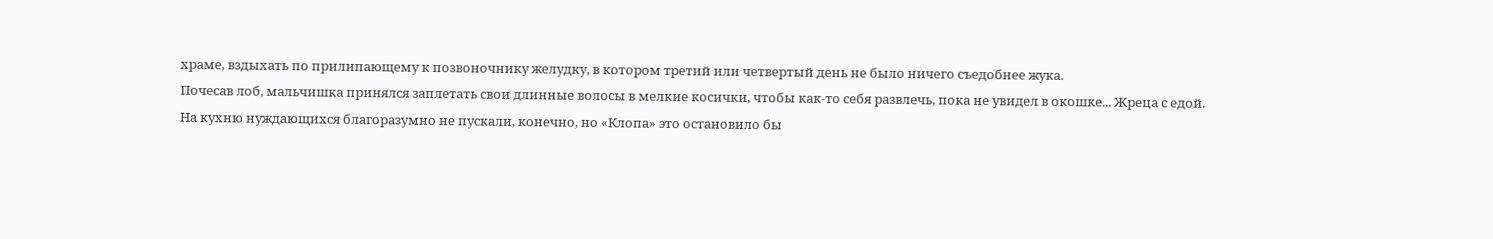храме, вздыхать по прилипающему к позвоночнику желудку, в котором третий или четвертый день не было ничего съедобнее жука.
Почесав лоб, мальчишка принялся заплетать свои длинные волосы в мелкие косички, чтобы как-то себя развлечь, пока не увидел в окошке... Жреца с едой.
На кухню нуждающихся благоразумно не пускали, конечно, но «Клопа» это остановило бы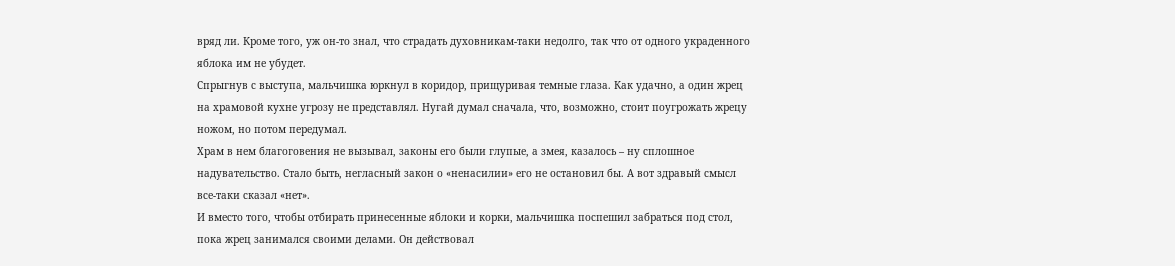вряд ли. Кроме того, уж он-то знал, что страдать духовникам-таки недолго, так что от одного украденного яблока им не убудет.
Спрыгнув с выступа, мальчишка юркнул в коридор, прищуривая темные глаза. Как удачно, а один жрец на храмовой кухне угрозу не представлял. Нугай думал сначала, что, возможно, стоит поугрожать жрецу ножом, но потом передумал.
Храм в нем благоговения не вызывал, законы его были глупые, а змея, казалось – ну сплошное надувательство. Стало быть, негласный закон о «ненасилии» его не остановил бы. А вот здравый смысл все-таки сказал «нет».
И вместо того, чтобы отбирать принесенные яблоки и корки, мальчишка поспешил забраться под стол, пока жрец занимался своими делами. Он действовал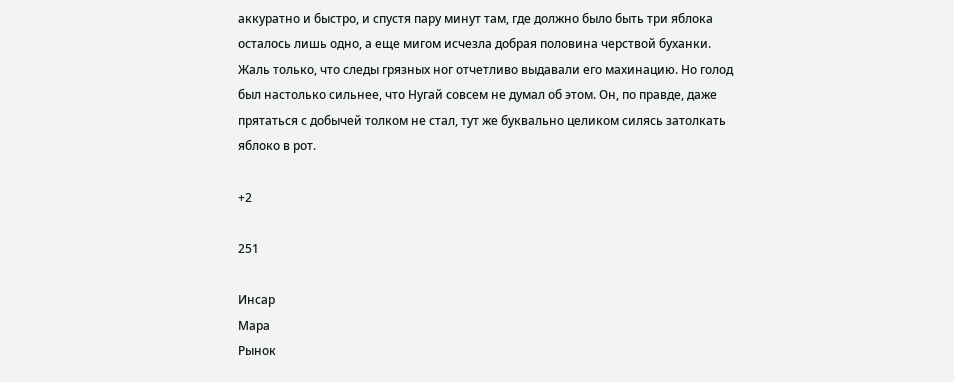аккуратно и быстро, и спустя пару минут там, где должно было быть три яблока осталось лишь одно, а еще мигом исчезла добрая половина черствой буханки.
Жаль только, что следы грязных ног отчетливо выдавали его махинацию. Но голод был настолько сильнее, что Нугай совсем не думал об этом. Он, по правде, даже прятаться с добычей толком не стал, тут же буквально целиком силясь затолкать яблоко в рот.

+2

251

Инсар
Мара
Рынок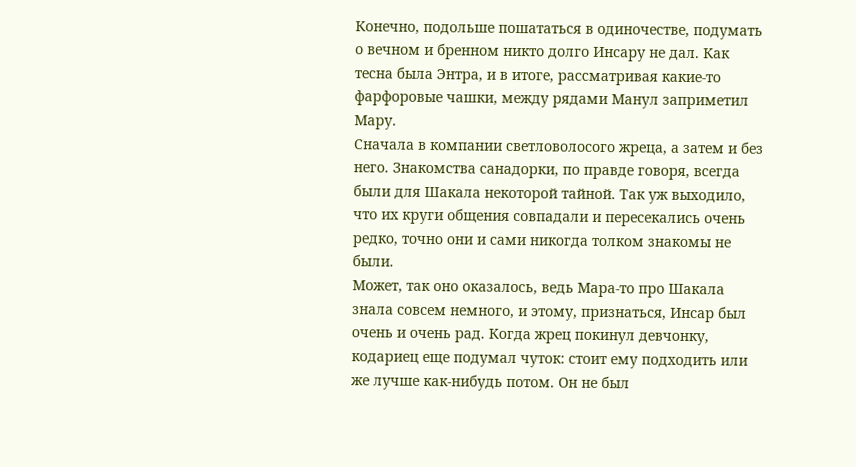Конечно, подольше пошататься в одиночестве, подумать о вечном и бренном никто долго Инсару не дал. Как тесна была Энтра, и в итоге, рассматривая какие-то фарфоровые чашки, между рядами Манул заприметил Мару.
Сначала в компании светловолосого жреца, а затем и без него. Знакомства санадорки, по правде говоря, всегда были для Шакала некоторой тайной. Так уж выходило, что их круги общения совпадали и пересекались очень редко, точно они и сами никогда толком знакомы не были.
Может, так оно оказалось, ведь Мара-то про Шакала знала совсем немного, и этому, признаться, Инсар был очень и очень рад. Когда жрец покинул девчонку, кодариец еще подумал чуток: стоит ему подходить или же лучше как-нибудь потом. Он не был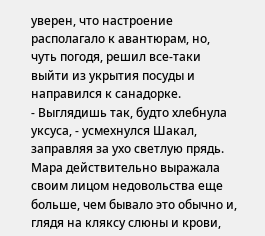уверен, что настроение располагало к авантюрам, но, чуть погодя, решил все-таки выйти из укрытия посуды и направился к санадорке.
- Выглядишь так, будто хлебнула уксуса, - усмехнулся Шакал, заправляя за ухо светлую прядь. Мара действительно выражала своим лицом недовольства еще больше, чем бывало это обычно и, глядя на кляксу слюны и крови,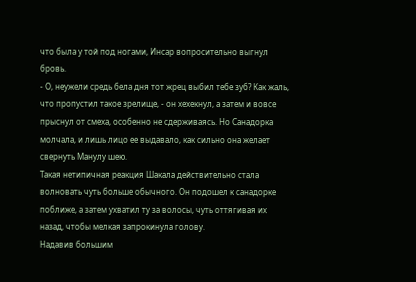что была у той под ногами, Инсар вопросительно выгнул бровь.
- О, неужели средь бела дня тот жрец выбил тебе зуб? Как жаль, что пропустил такое зрелище, - он хехекнул, а затем и вовсе прыснул от смеха, особенно не сдерживаясь. Но Санадорка молчала, и лишь лицо ее выдавало, как сильно она желает свернуть Манулу шею.
Такая нетипичная реакция Шакала действительно стала волновать чуть больше обычного. Он подошел к санадорке поближе, а затем ухватил ту за волосы, чуть оттягивая их назад, чтобы мелкая запрокинула голову.
Надавив большим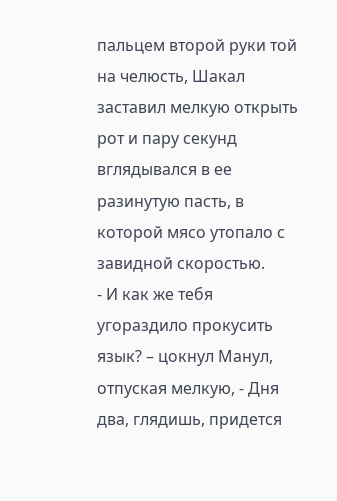пальцем второй руки той на челюсть, Шакал заставил мелкую открыть рот и пару секунд вглядывался в ее разинутую пасть, в которой мясо утопало с завидной скоростью.
- И как же тебя угораздило прокусить язык? – цокнул Манул, отпуская мелкую, - Дня два, глядишь, придется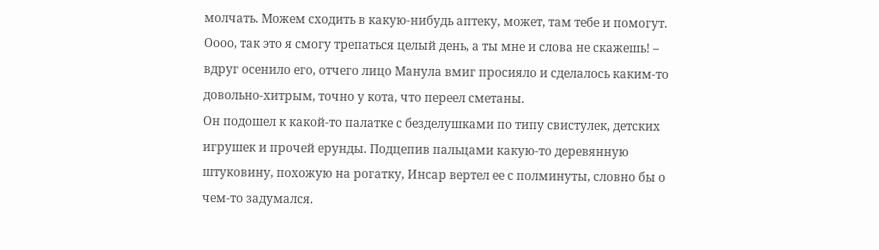молчать. Можем сходить в какую-нибудь аптеку, может, там тебе и помогут. Оооо, так это я смогу трепаться целый день, а ты мне и слова не скажешь! – вдруг осенило его, отчего лицо Манула вмиг просияло и сделалось каким-то довольно-хитрым, точно у кота, что переел сметаны.
Он подошел к какой-то палатке с безделушками по типу свистулек, детских игрушек и прочей ерунды. Подцепив пальцами какую-то деревянную штуковину, похожую на рогатку, Инсар вертел ее с полминуты, словно бы о чем-то задумался.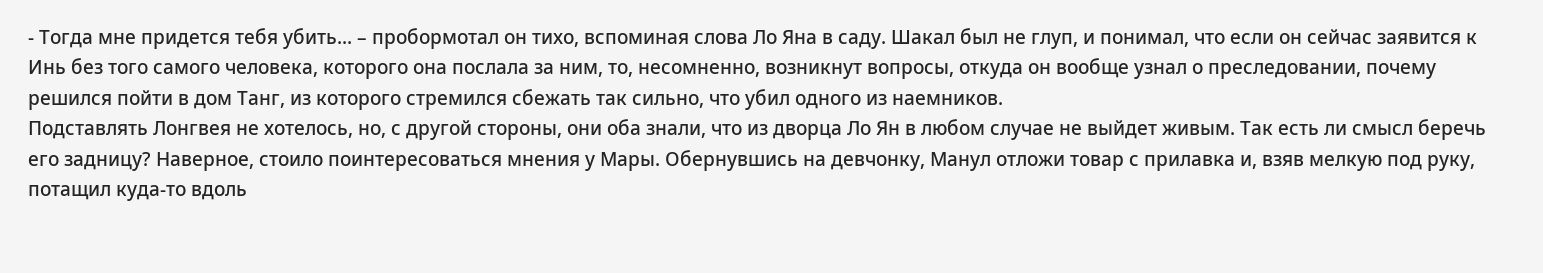- Тогда мне придется тебя убить... – пробормотал он тихо, вспоминая слова Ло Яна в саду. Шакал был не глуп, и понимал, что если он сейчас заявится к Инь без того самого человека, которого она послала за ним, то, несомненно, возникнут вопросы, откуда он вообще узнал о преследовании, почему решился пойти в дом Танг, из которого стремился сбежать так сильно, что убил одного из наемников.
Подставлять Лонгвея не хотелось, но, с другой стороны, они оба знали, что из дворца Ло Ян в любом случае не выйдет живым. Так есть ли смысл беречь его задницу? Наверное, стоило поинтересоваться мнения у Мары. Обернувшись на девчонку, Манул отложи товар с прилавка и, взяв мелкую под руку, потащил куда-то вдоль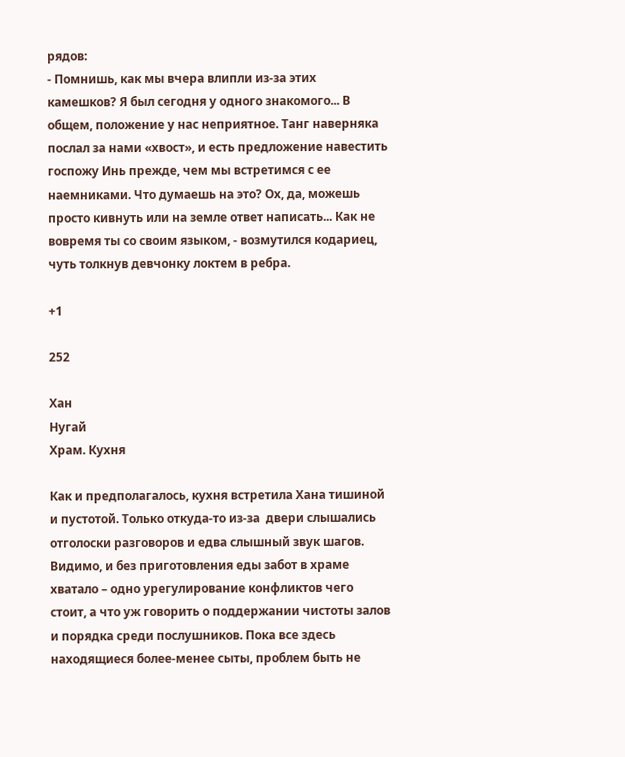рядов:
- Помнишь, как мы вчера влипли из-за этих камешков? Я был сегодня у одного знакомого... В общем, положение у нас неприятное. Танг наверняка послал за нами «хвост», и есть предложение навестить госпожу Инь прежде, чем мы встретимся с ее наемниками. Что думаешь на это? Ох, да, можешь просто кивнуть или на земле ответ написать... Как не вовремя ты со своим языком, - возмутился кодариец, чуть толкнув девчонку локтем в ребра.

+1

252

Хан
Нугай
Храм. Кухня

Как и предполагалось, кухня встретила Хана тишиной и пустотой. Только откуда-то из-за  двери слышались отголоски разговоров и едва слышный звук шагов. Видимо, и без приготовления еды забот в храме хватало – одно урегулирование конфликтов чего стоит, а что уж говорить о поддержании чистоты залов и порядка среди послушников. Пока все здесь находящиеся более-менее сыты, проблем быть не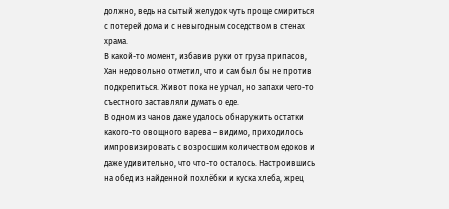должно, ведь на сытый желудок чуть проще смириться с потерей дома и с невыгодным соседством в стенах храма.
В какой-то момент, избавив руки от груза припасов, Хан недовольно отметил, что и сам был бы не против подкрепиться. Живот пока не урчал, но запахи чего-то съестного заставляли думать о еде.
В одном из чанов даже удалось обнаружить остатки какого-то овощного варева – видимо, приходилось импровизировать с возросшим количеством едоков и даже удивительно, что что-то осталось. Настроившись на обед из найденной похлёбки и куска хлеба, жрец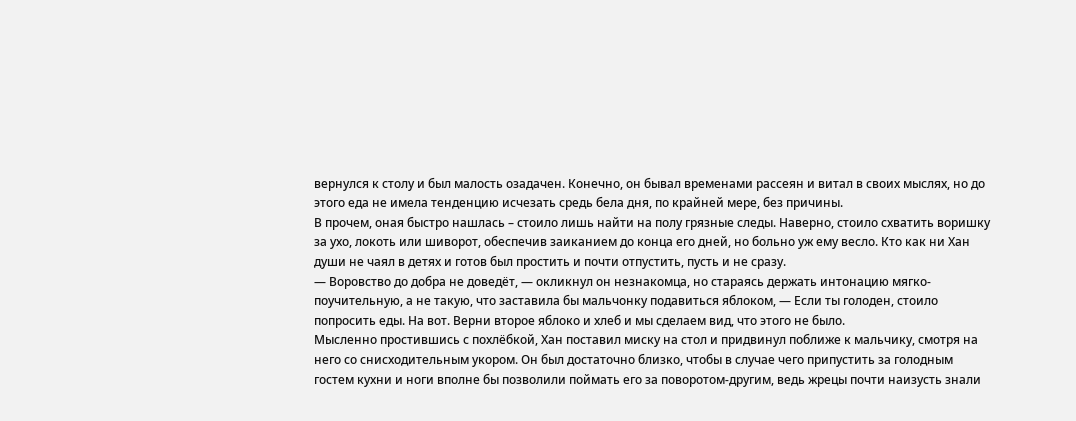вернулся к столу и был малость озадачен. Конечно, он бывал временами рассеян и витал в своих мыслях, но до этого еда не имела тенденцию исчезать средь бела дня, по крайней мере, без причины.
В прочем, оная быстро нашлась – стоило лишь найти на полу грязные следы. Наверно, стоило схватить воришку за ухо, локоть или шиворот, обеспечив заиканием до конца его дней, но больно уж ему весло. Кто как ни Хан души не чаял в детях и готов был простить и почти отпустить, пусть и не сразу.
— Воровство до добра не доведёт, — окликнул он незнакомца, но стараясь держать интонацию мягко-поучительную, а не такую, что заставила бы мальчонку подавиться яблоком, — Если ты голоден, стоило попросить еды. На вот. Верни второе яблоко и хлеб и мы сделаем вид, что этого не было.
Мысленно простившись с похлёбкой, Хан поставил миску на стол и придвинул поближе к мальчику, смотря на него со снисходительным укором. Он был достаточно близко, чтобы в случае чего припустить за голодным гостем кухни и ноги вполне бы позволили поймать его за поворотом-другим, ведь жрецы почти наизусть знали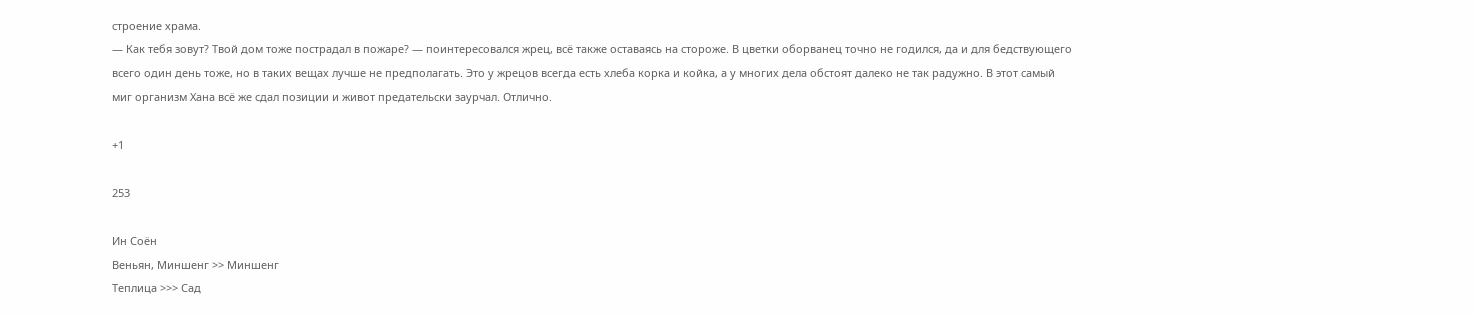строение храма.
— Как тебя зовут? Твой дом тоже пострадал в пожаре? — поинтересовался жрец, всё также оставаясь на стороже. В цветки оборванец точно не годился, да и для бедствующего всего один день тоже, но в таких вещах лучше не предполагать. Это у жрецов всегда есть хлеба корка и койка, а у многих дела обстоят далеко не так радужно. В этот самый миг организм Хана всё же сдал позиции и живот предательски заурчал. Отлично.

+1

253

Ин Соён
Веньян, Миншенг >> Миншенг
Теплица >>> Сад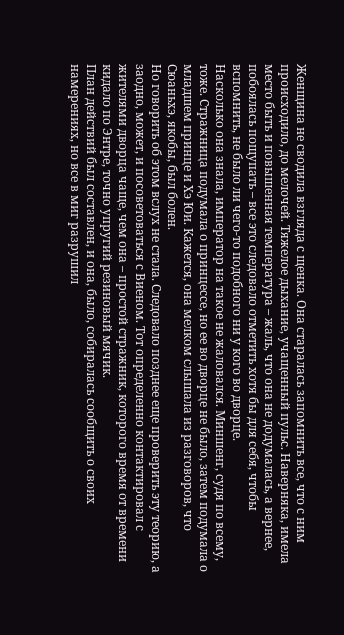Женщина не сводила взгляда с щенка. Она старалась запомнить все, что с ним происходило, до мелочей. Тяжелое дыхание, учащенный пульс. Наверняка, имела место быть и повышенная температура – жаль, что она не додумалась, а вернее, побоялась пощупать – все это следовало отметить хотя бы для себя, чтобы вспомнить, не было ли чего-то подобного ни у кого во дворце.
Насколько она знала, император на такое не жаловался. Миншенг, судя по всему, тоже. Стражница подумала о принцессе, но ее во дворце не было, затем подумала о младшем принце и Хэ Юи. Кажется, она мелком слышала из разговоров, что Сюаньхэ, якобы, был болен.
Но говорить об этом вслух не стала. Следовало позднее еще проверить эту теорию, а заодно, может, и посоветоваться с Виеном. Тот определенно контактировал с жителями дворца чаще, чем она – простой стражник, которого время от времени кидало по Энтре, точно упругий резиновый мячик.
План действий был составлен, и она, было, собиралась сообщить о своих намерениях, но все в миг разрушил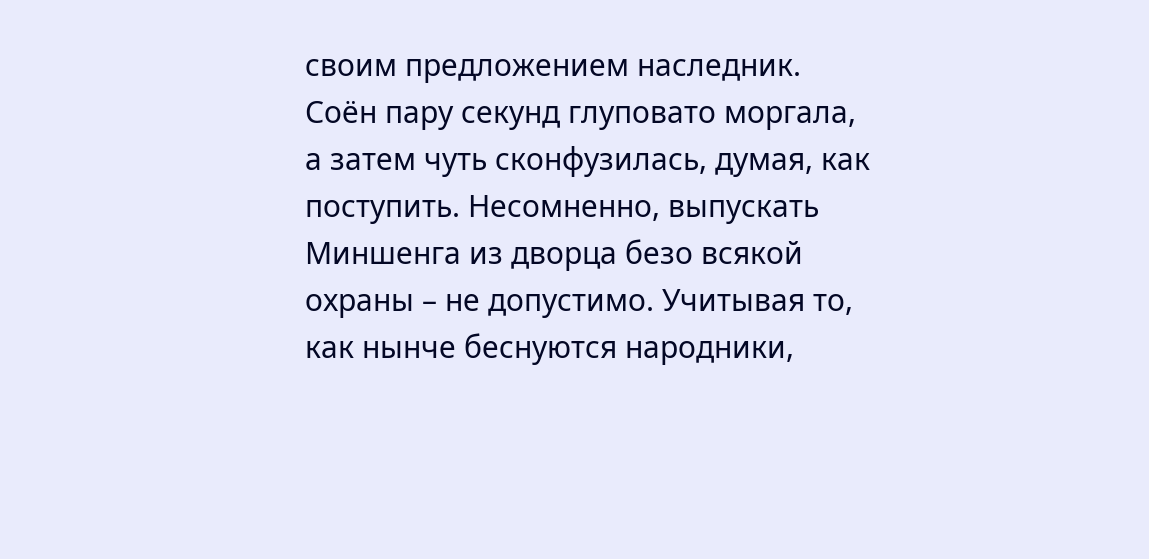своим предложением наследник. Соён пару секунд глуповато моргала, а затем чуть сконфузилась, думая, как поступить. Несомненно, выпускать Миншенга из дворца безо всякой охраны – не допустимо. Учитывая то, как нынче беснуются народники,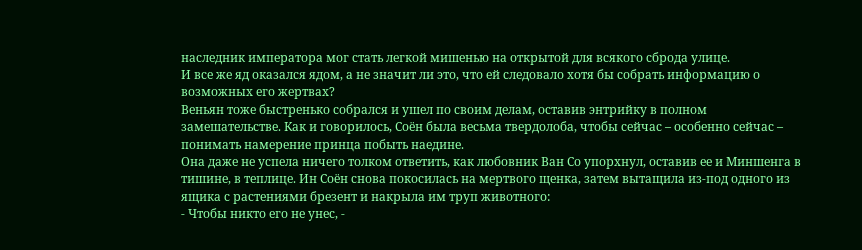наследник императора мог стать легкой мишенью на открытой для всякого сброда улице.
И все же яд оказался ядом, а не значит ли это, что ей следовало хотя бы собрать информацию о возможных его жертвах?
Веньян тоже быстренько собрался и ушел по своим делам, оставив энтрийку в полном замешательстве. Как и говорилось, Соён была весьма твердолоба, чтобы сейчас – особенно сейчас – понимать намерение принца побыть наедине.
Она даже не успела ничего толком ответить, как любовник Ван Со упорхнул, оставив ее и Миншенга в тишине, в теплице. Ин Соён снова покосилась на мертвого щенка, затем вытащила из-под одного из ящика с растениями брезент и накрыла им труп животного:
- Чтобы никто его не унес, -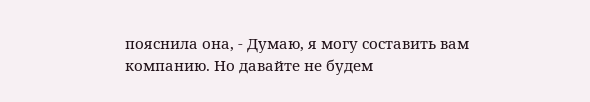пояснила она, - Думаю, я могу составить вам компанию. Но давайте не будем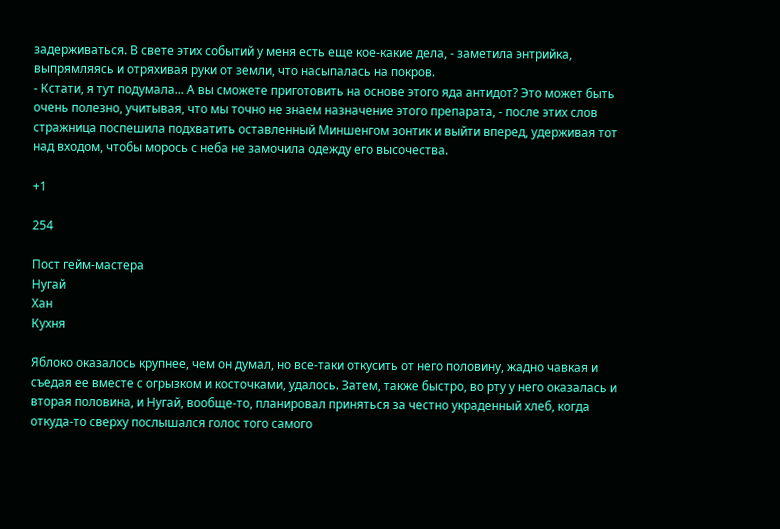задерживаться. В свете этих событий у меня есть еще кое-какие дела, - заметила энтрийка, выпрямляясь и отряхивая руки от земли, что насыпалась на покров.
- Кстати, я тут подумала... А вы сможете приготовить на основе этого яда антидот? Это может быть очень полезно, учитывая, что мы точно не знаем назначение этого препарата, - после этих слов стражница поспешила подхватить оставленный Миншенгом зонтик и выйти вперед, удерживая тот над входом, чтобы морось с неба не замочила одежду его высочества.

+1

254

Пост гейм-мастера
Нугай
Хан
Кухня

Яблоко оказалось крупнее, чем он думал, но все-таки откусить от него половину, жадно чавкая и съедая ее вместе с огрызком и косточками, удалось. Затем, также быстро, во рту у него оказалась и вторая половина, и Нугай, вообще-то, планировал приняться за честно украденный хлеб, когда откуда-то сверху послышался голос того самого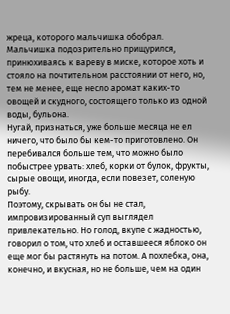жреца, которого мальчишка обобрал.
Мальчишка подозрительно прищурился, принюхиваясь к вареву в миске, которое хоть и стояло на почтительном расстоянии от него, но, тем не менее, еще несло аромат каких-то овощей и скудного, состоящего только из одной воды, бульона.
Нугай, признаться, уже больше месяца не ел ничего, что было бы кем-то приготовлено. Он перебивался больше тем, что можно было побыстрее урвать: хлеб, корки от булок, фрукты, сырые овощи, иногда, если повезет, соленую рыбу.
Поэтому, скрывать он бы не стал, импровизированный суп выглядел привлекательно. Но голод, вкупе с жадностью, говорил о том, что хлеб и оставшееся яблоко он еще мог бы растянуть на потом. А похлебка, она, конечно, и вкусная, но не больше, чем на один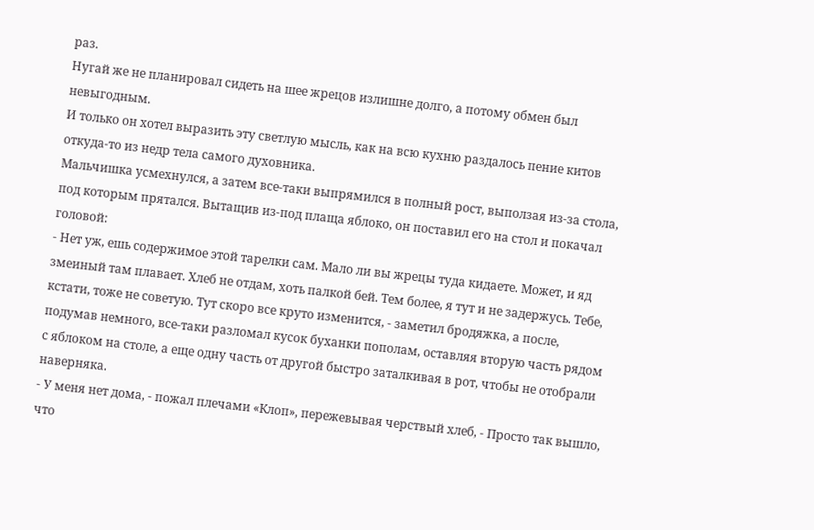раз.
Нугай же не планировал сидеть на шее жрецов излишне долго, а потому обмен был невыгодным.
И только он хотел выразить эту светлую мысль, как на всю кухню раздалось пение китов откуда-то из недр тела самого духовника.
Мальчишка усмехнулся, а затем все-таки выпрямился в полный рост, выползая из-за стола, под которым прятался. Вытащив из-под плаща яблоко, он поставил его на стол и покачал головой:
- Нет уж, ешь содержимое этой тарелки сам. Мало ли вы жрецы туда кидаете. Может, и яд змеиный там плавает. Хлеб не отдам, хоть палкой бей. Тем более, я тут и не задержусь. Тебе, кстати, тоже не советую. Тут скоро все круто изменится, - заметил бродяжка, а после, подумав немного, все-таки разломал кусок буханки пополам, оставляя вторую часть рядом с яблоком на столе, а еще одну часть от другой быстро заталкивая в рот, чтобы не отобрали наверняка.
- У меня нет дома, - пожал плечами «Клоп», пережевывая черствый хлеб, - Просто так вышло, что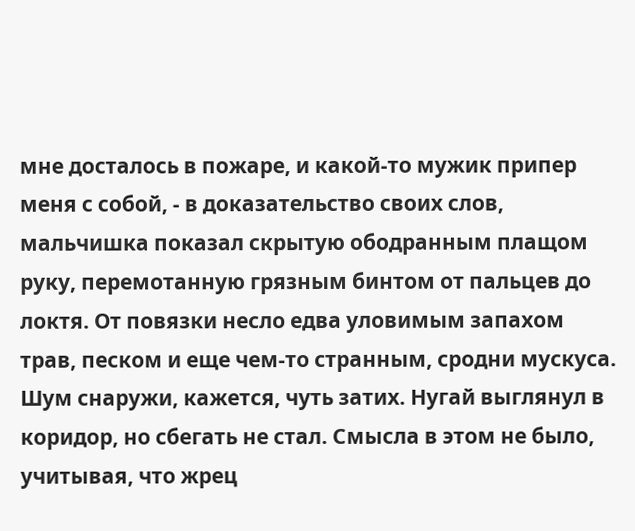мне досталось в пожаре, и какой-то мужик припер меня с собой, - в доказательство своих слов, мальчишка показал скрытую ободранным плащом руку, перемотанную грязным бинтом от пальцев до локтя. От повязки несло едва уловимым запахом трав, песком и еще чем-то странным, сродни мускуса.
Шум снаружи, кажется, чуть затих. Нугай выглянул в коридор, но сбегать не стал. Смысла в этом не было, учитывая, что жрец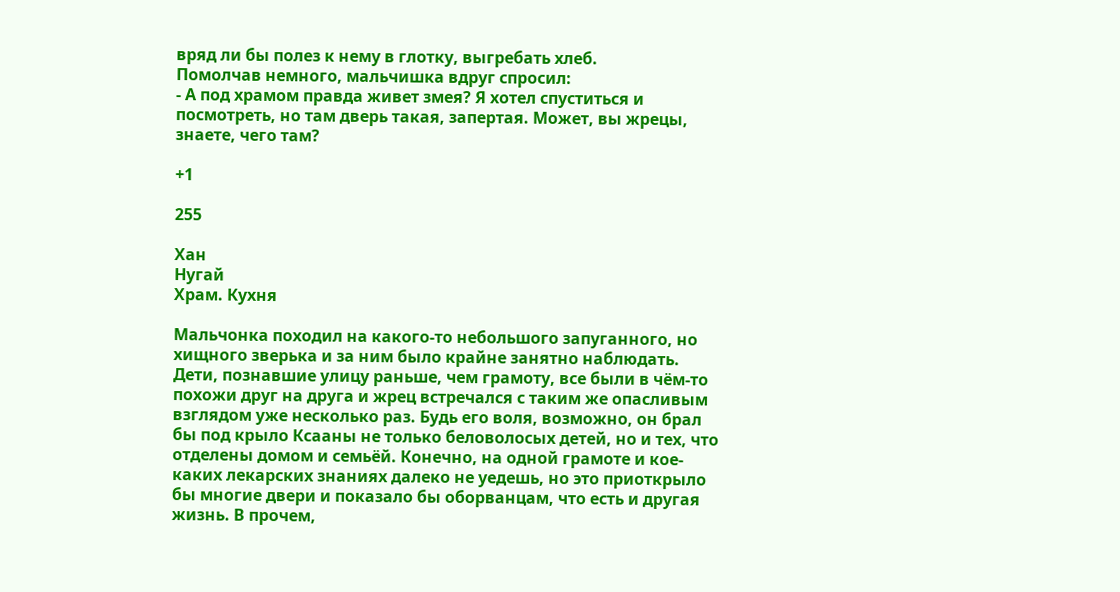вряд ли бы полез к нему в глотку, выгребать хлеб.
Помолчав немного, мальчишка вдруг спросил:
- А под храмом правда живет змея? Я хотел спуститься и посмотреть, но там дверь такая, запертая. Может, вы жрецы, знаете, чего там?

+1

255

Хан
Нугай
Храм. Кухня

Мальчонка походил на какого-то небольшого запуганного, но хищного зверька и за ним было крайне занятно наблюдать. Дети, познавшие улицу раньше, чем грамоту, все были в чём-то похожи друг на друга и жрец встречался с таким же опасливым взглядом уже несколько раз. Будь его воля, возможно, он брал бы под крыло Ксааны не только беловолосых детей, но и тех, что отделены домом и семьёй. Конечно, на одной грамоте и кое-каких лекарских знаниях далеко не уедешь, но это приоткрыло бы многие двери и показало бы оборванцам, что есть и другая жизнь. В прочем,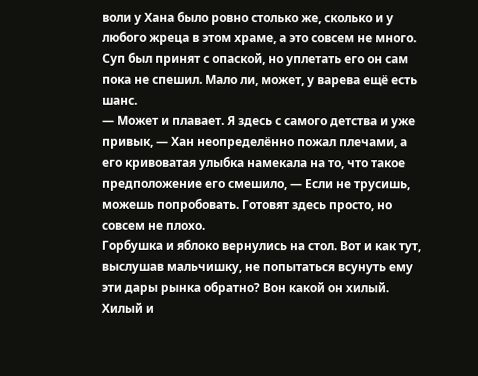воли у Хана было ровно столько же, сколько и у любого жреца в этом храме, а это совсем не много.
Суп был принят с опаской, но уплетать его он сам пока не спешил. Мало ли, может, у варева ещё есть шанс.
— Может и плавает. Я здесь с самого детства и уже привык, — Хан неопределённо пожал плечами, а его кривоватая улыбка намекала на то, что такое предположение его смешило, — Если не трусишь, можешь попробовать. Готовят здесь просто, но совсем не плохо.
Горбушка и яблоко вернулись на стол. Вот и как тут, выслушав мальчишку, не попытаться всунуть ему эти дары рынка обратно? Вон какой он хилый. Хилый и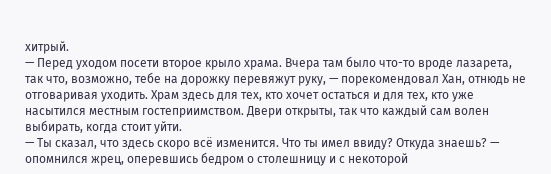хитрый.
— Перед уходом посети второе крыло храма. Вчера там было что-то вроде лазарета, так что, возможно, тебе на дорожку перевяжут руку, — порекомендовал Хан, отнюдь не отговаривая уходить. Храм здесь для тех, кто хочет остаться и для тех, кто уже насытился местным гостеприимством. Двери открыты, так что каждый сам волен выбирать, когда стоит уйти.
— Ты сказал, что здесь скоро всё изменится. Что ты имел ввиду? Откуда знаешь? — опомнился жрец, оперевшись бедром о столешницу и с некоторой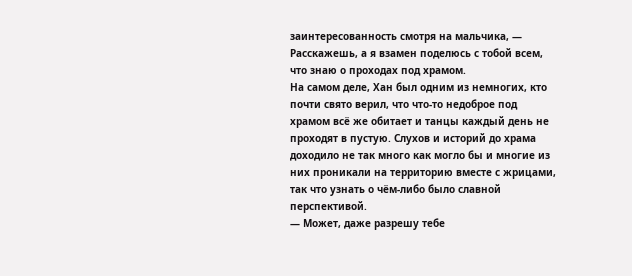заинтересованность смотря на мальчика, — Расскажешь, а я взамен поделюсь с тобой всем, что знаю о проходах под храмом.
На самом деле, Хан был одним из немногих, кто почти свято верил, что что-то недоброе под храмом всё же обитает и танцы каждый день не проходят в пустую. Слухов и историй до храма доходило не так много как могло бы и многие из них проникали на территорию вместе с жрицами, так что узнать о чём-либо было славной перспективой.
— Может, даже разрешу тебе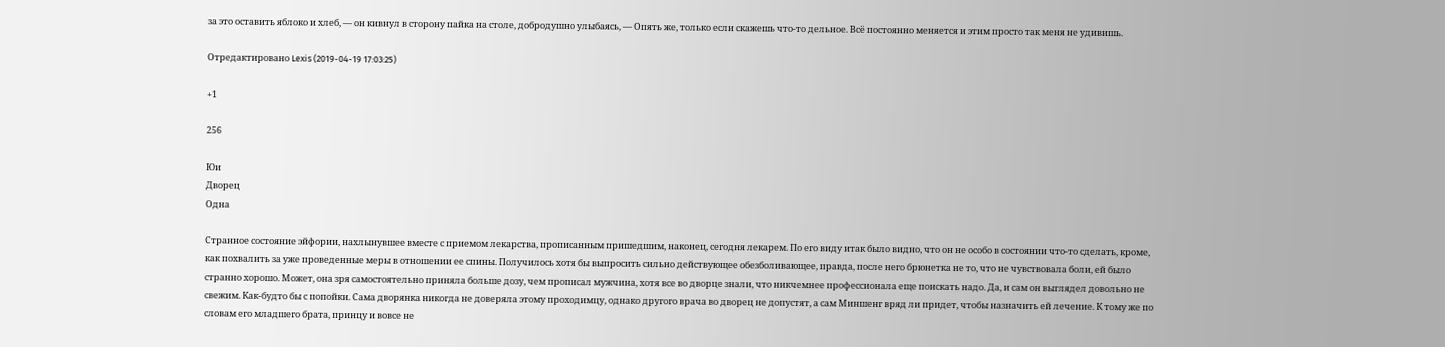за это оставить яблоко и хлеб, — он кивнул в сторону пайка на столе, добродушно улыбаясь, — Опять же, только если скажешь что-то дельное. Всё постоянно меняется и этим просто так меня не удивишь.

Отредактировано Lexis (2019-04-19 17:03:25)

+1

256

Юи
Дворец
Одна

Странное состояние эйфории, нахлынувшее вместе с приемом лекарства, прописанным пришедшим, наконец, сегодня лекарем. По его виду итак было видно, что он не особо в состоянии что-то сделать, кроме, как похвалить за уже проведенные меры в отношении ее спины. Получилось хотя бы выпросить сильно действующее обезболивающее, правда, после него брюнетка не то, что не чувствовала боли, ей было странно хорошо. Может, она зря самостоятельно приняла больше дозу, чем прописал мужчина, хотя все во дворце знали, что никчемнее профессионала еще поискать надо. Да, и сам он выглядел довольно не свежим. Как-будто бы с попойки. Сама дворянка никогда не доверяла этому проходимцу, однако другого врача во дворец не допустят, а сам Миншенг вряд ли придет, чтобы назначить ей лечение. К тому же по словам его младшего брата, принцу и вовсе не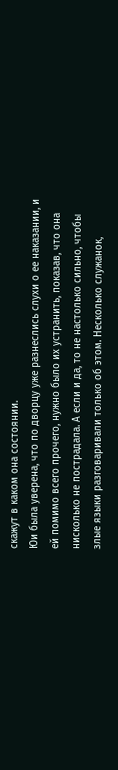скажут в каком она состоянии.
Юи была уверена, что по дворцу уже разнеслись слухи о ее наказании, и ей помимо всего прочего, нужно было их устранить, показав, что она нисколько не пострадала. А если и да, то не настолько сильно, чтобы злые языки разговаривали только об этом. Несколько служанок,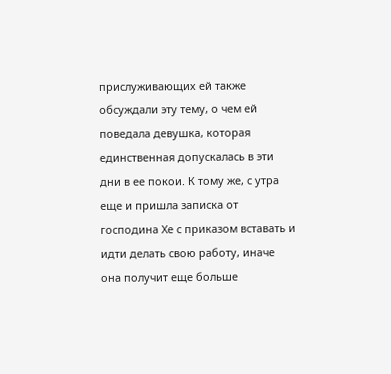прислуживающих ей также обсуждали эту тему, о чем ей поведала девушка, которая единственная допускалась в эти дни в ее покои. К тому же, с утра еще и пришла записка от господина Хе с приказом вставать и идти делать свою работу, иначе она получит еще больше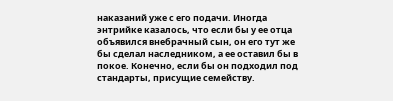наказаний уже с его подачи. Иногда энтрийке казалось, что если бы у ее отца объявился внебрачный сын, он его тут же бы сделал наследником, а ее оставил бы в покое. Конечно, если бы он подходил под стандарты, присущие семейству.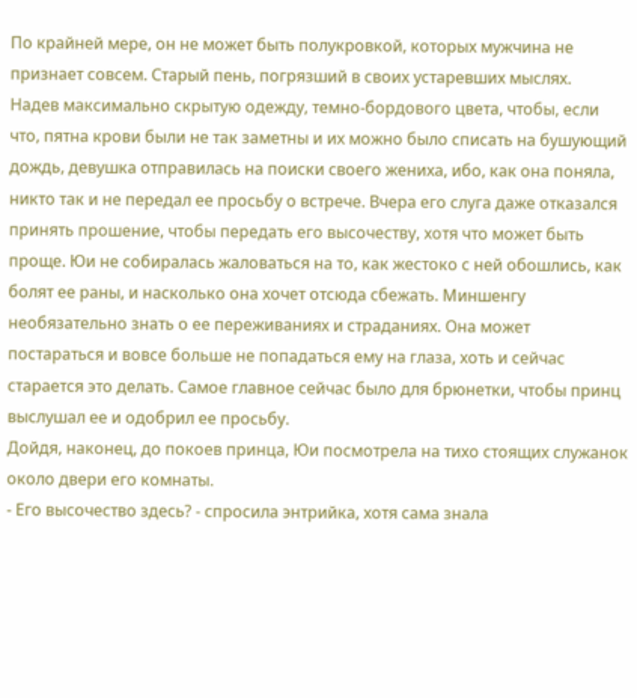По крайней мере, он не может быть полукровкой, которых мужчина не признает совсем. Старый пень, погрязший в своих устаревших мыслях.
Надев максимально скрытую одежду, темно-бордового цвета, чтобы, если что, пятна крови были не так заметны и их можно было списать на бушующий дождь, девушка отправилась на поиски своего жениха, ибо, как она поняла, никто так и не передал ее просьбу о встрече. Вчера его слуга даже отказался принять прошение, чтобы передать его высочеству, хотя что может быть проще. Юи не собиралась жаловаться на то, как жестоко с ней обошлись, как болят ее раны, и насколько она хочет отсюда сбежать. Миншенгу необязательно знать о ее переживаниях и страданиях. Она может постараться и вовсе больше не попадаться ему на глаза, хоть и сейчас старается это делать. Самое главное сейчас было для брюнетки, чтобы принц выслушал ее и одобрил ее просьбу.
Дойдя, наконец, до покоев принца, Юи посмотрела на тихо стоящих служанок около двери его комнаты.
- Его высочество здесь? - спросила энтрийка, хотя сама знала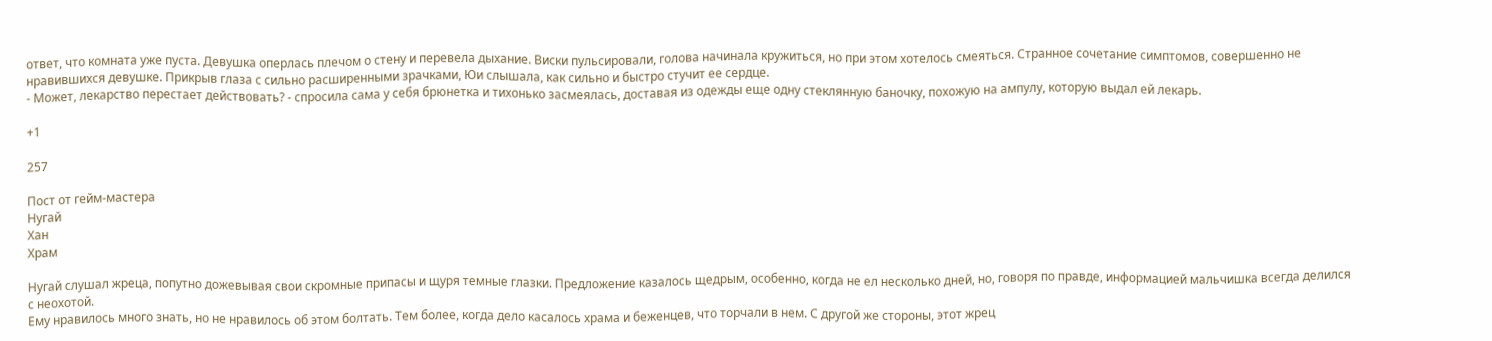ответ, что комната уже пуста. Девушка оперлась плечом о стену и перевела дыхание. Виски пульсировали, голова начинала кружиться, но при этом хотелось смеяться. Странное сочетание симптомов, совершенно не нравившихся девушке. Прикрыв глаза с сильно расширенными зрачками, Юи слышала, как сильно и быстро стучит ее сердце.
- Может, лекарство перестает действовать? - спросила сама у себя брюнетка и тихонько засмеялась, доставая из одежды еще одну стеклянную баночку, похожую на ампулу, которую выдал ей лекарь.

+1

257

Пост от гейм-мастера
Нугай
Хан
Храм

Нугай слушал жреца, попутно дожевывая свои скромные припасы и щуря темные глазки. Предложение казалось щедрым, особенно, когда не ел несколько дней, но, говоря по правде, информацией мальчишка всегда делился с неохотой.
Ему нравилось много знать, но не нравилось об этом болтать. Тем более, когда дело касалось храма и беженцев, что торчали в нем. С другой же стороны, этот жрец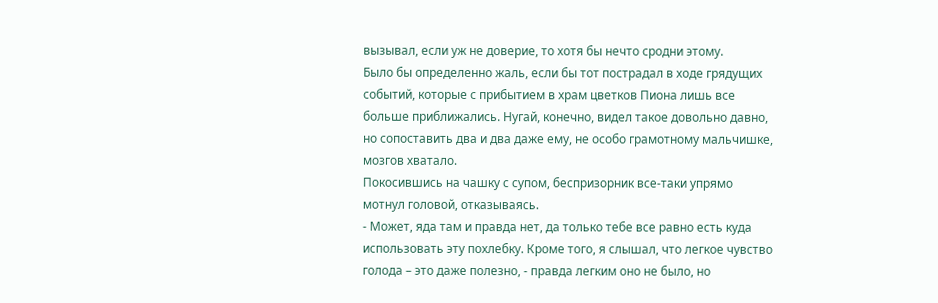вызывал, если уж не доверие, то хотя бы нечто сродни этому.
Было бы определенно жаль, если бы тот пострадал в ходе грядущих событий, которые с прибытием в храм цветков Пиона лишь все больше приближались. Нугай, конечно, видел такое довольно давно, но сопоставить два и два даже ему, не особо грамотному мальчишке, мозгов хватало.
Покосившись на чашку с супом, беспризорник все-таки упрямо мотнул головой, отказываясь.
- Может, яда там и правда нет, да только тебе все равно есть куда использовать эту похлебку. Кроме того, я слышал, что легкое чувство голода – это даже полезно, - правда легким оно не было, но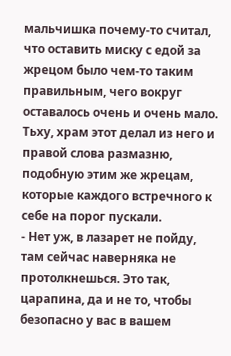мальчишка почему-то считал, что оставить миску с едой за жрецом было чем-то таким правильным, чего вокруг оставалось очень и очень мало.
Тьху, храм этот делал из него и правой слова размазню, подобную этим же жрецам, которые каждого встречного к себе на порог пускали.
- Нет уж, в лазарет не пойду, там сейчас наверняка не протолкнешься. Это так, царапина, да и не то, чтобы безопасно у вас в вашем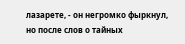лазарете, - он негромко фыркнул, но после слов о тайных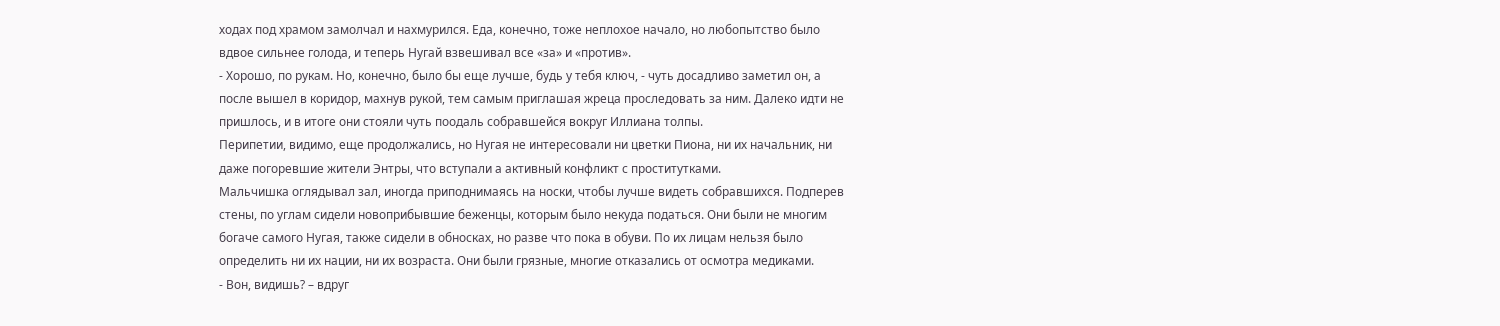ходах под храмом замолчал и нахмурился. Еда, конечно, тоже неплохое начало, но любопытство было вдвое сильнее голода, и теперь Нугай взвешивал все «за» и «против».
- Хорошо, по рукам. Но, конечно, было бы еще лучше, будь у тебя ключ, - чуть досадливо заметил он, а после вышел в коридор, махнув рукой, тем самым приглашая жреца проследовать за ним. Далеко идти не пришлось, и в итоге они стояли чуть поодаль собравшейся вокруг Иллиана толпы.
Перипетии, видимо, еще продолжались, но Нугая не интересовали ни цветки Пиона, ни их начальник, ни даже погоревшие жители Энтры, что вступали а активный конфликт с проститутками.
Мальчишка оглядывал зал, иногда приподнимаясь на носки, чтобы лучше видеть собравшихся. Подперев стены, по углам сидели новоприбывшие беженцы, которым было некуда податься. Они были не многим богаче самого Нугая, также сидели в обносках, но разве что пока в обуви. По их лицам нельзя было определить ни их нации, ни их возраста. Они были грязные, многие отказались от осмотра медиками.
- Вон, видишь? – вдруг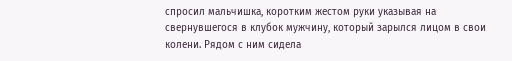спросил мальчишка, коротким жестом руки указывая на свернувшегося в клубок мужчину, который зарылся лицом в свои колени. Рядом с ним сидела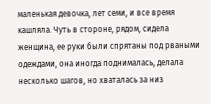маленькая девочка, лет семи, и все время кашляла. Чуть в стороне, рядом, сидела женщина, ее руки были спрятаны под рваными одеждами, она иногда поднималась, делала несколько шагов, но хваталась за низ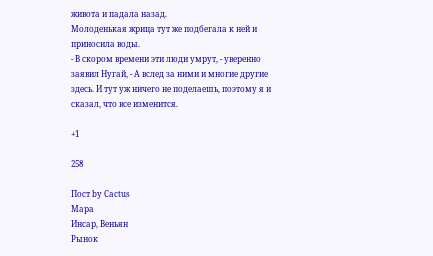живота и падала назад.
Молоденькая жрица тут же подбегала к ней и приносила воды.
- В скором времени эти люди умрут, - уверенно заявил Нугай, - А вслед за ними и многие другие здесь. И тут уж ничего не поделаешь, поэтому я и сказал, что все изменится.

+1

258

Пост by Cactus
Мара
Инсар, Веньян
Рынок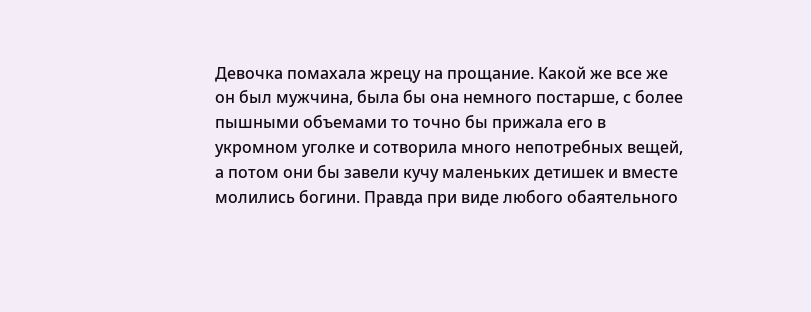Девочка помахала жрецу на прощание. Какой же все же он был мужчина, была бы она немного постарше, с более пышными объемами то точно бы прижала его в укромном уголке и сотворила много непотребных вещей, а потом они бы завели кучу маленьких детишек и вместе молились богини. Правда при виде любого обаятельного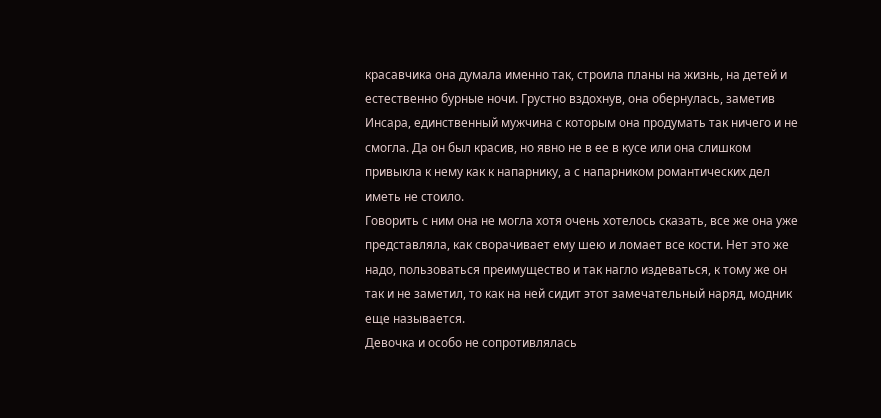красавчика она думала именно так, строила планы на жизнь, на детей и естественно бурные ночи. Грустно вздохнув, она обернулась, заметив Инсара, единственный мужчина с которым она продумать так ничего и не смогла. Да он был красив, но явно не в ее в кусе или она слишком привыкла к нему как к напарнику, а с напарником романтических дел иметь не стоило.
Говорить с ним она не могла хотя очень хотелось сказать, все же она уже представляла, как сворачивает ему шею и ломает все кости. Нет это же надо, пользоваться преимущество и так нагло издеваться, к тому же он так и не заметил, то как на ней сидит этот замечательный наряд, модник еще называется.
Девочка и особо не сопротивлялась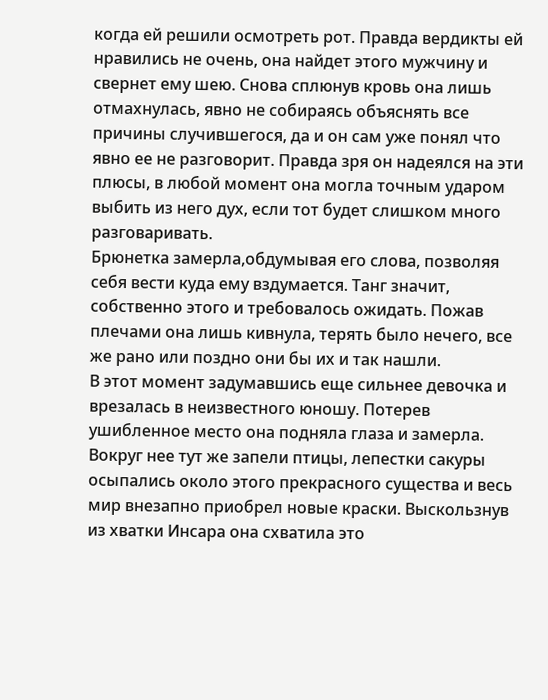когда ей решили осмотреть рот. Правда вердикты ей нравились не очень, она найдет этого мужчину и свернет ему шею. Снова сплюнув кровь она лишь отмахнулась, явно не собираясь объяснять все причины случившегося, да и он сам уже понял что явно ее не разговорит. Правда зря он надеялся на эти плюсы, в любой момент она могла точным ударом выбить из него дух, если тот будет слишком много разговаривать.
Брюнетка замерла,обдумывая его слова, позволяя себя вести куда ему вздумается. Танг значит, собственно этого и требовалось ожидать. Пожав плечами она лишь кивнула, терять было нечего, все же рано или поздно они бы их и так нашли.
В этот момент задумавшись еще сильнее девочка и врезалась в неизвестного юношу. Потерев ушибленное место она подняла глаза и замерла. Вокруг нее тут же запели птицы, лепестки сакуры осыпались около этого прекрасного существа и весь мир внезапно приобрел новые краски. Выскользнув из хватки Инсара она схватила это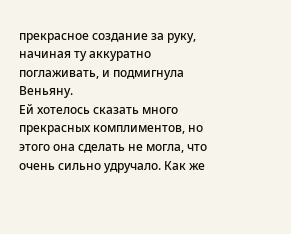прекрасное создание за руку, начиная ту аккуратно поглаживать, и подмигнула Веньяну.
Ей хотелось сказать много прекрасных комплиментов, но этого она сделать не могла, что очень сильно удручало. Как же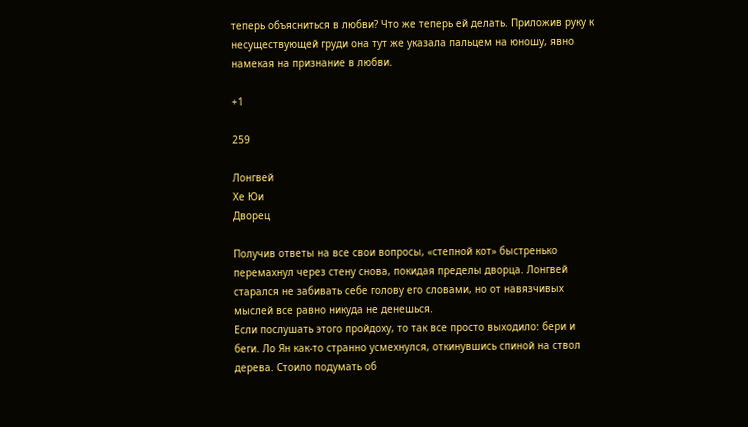теперь объясниться в любви? Что же теперь ей делать. Приложив руку к несуществующей груди она тут же указала пальцем на юношу, явно намекая на признание в любви.

+1

259

Лонгвей
Хе Юи
Дворец

Получив ответы на все свои вопросы, «степной кот» быстренько перемахнул через стену снова, покидая пределы дворца. Лонгвей старался не забивать себе голову его словами, но от навязчивых мыслей все равно никуда не денешься.
Если послушать этого пройдоху, то так все просто выходило: бери и беги. Ло Ян как-то странно усмехнулся, откинувшись спиной на ствол дерева. Стоило подумать об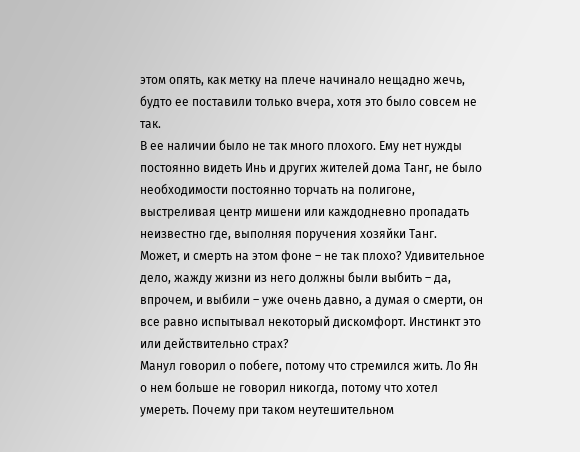этом опять, как метку на плече начинало нещадно жечь, будто ее поставили только вчера, хотя это было совсем не так.
В ее наличии было не так много плохого. Ему нет нужды постоянно видеть Инь и других жителей дома Танг, не было необходимости постоянно торчать на полигоне, выстреливая центр мишени или каждодневно пропадать неизвестно где, выполняя поручения хозяйки Танг.
Может, и смерть на этом фоне – не так плохо? Удивительное дело, жажду жизни из него должны были выбить – да, впрочем, и выбили – уже очень давно, а думая о смерти, он все равно испытывал некоторый дискомфорт. Инстинкт это или действительно страх?
Манул говорил о побеге, потому что стремился жить. Ло Ян о нем больше не говорил никогда, потому что хотел умереть. Почему при таком неутешительном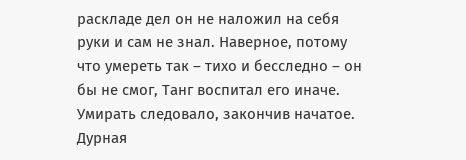раскладе дел он не наложил на себя руки и сам не знал. Наверное, потому что умереть так – тихо и бесследно – он бы не смог, Танг воспитал его иначе. Умирать следовало, закончив начатое.
Дурная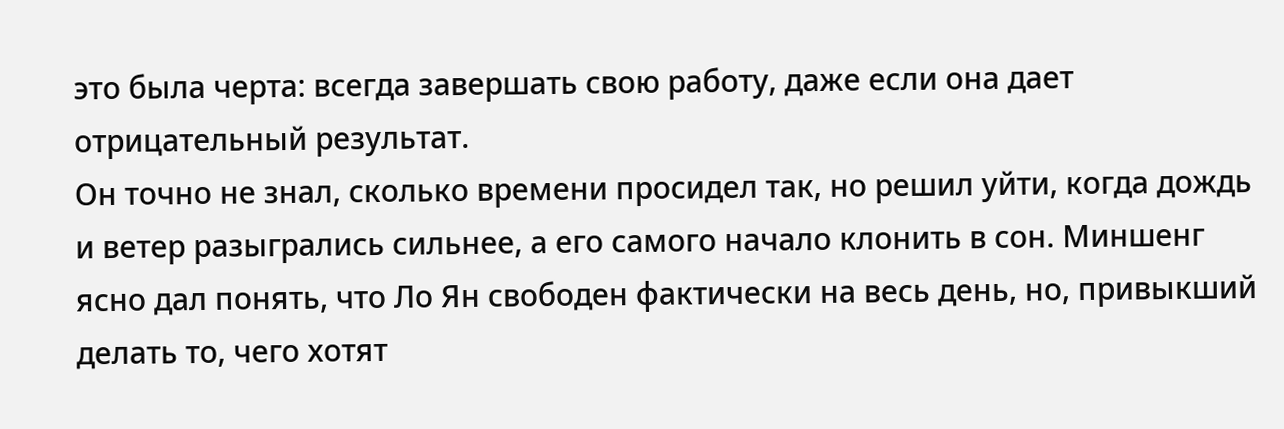это была черта: всегда завершать свою работу, даже если она дает отрицательный результат.
Он точно не знал, сколько времени просидел так, но решил уйти, когда дождь и ветер разыгрались сильнее, а его самого начало клонить в сон. Миншенг ясно дал понять, что Ло Ян свободен фактически на весь день, но, привыкший делать то, чего хотят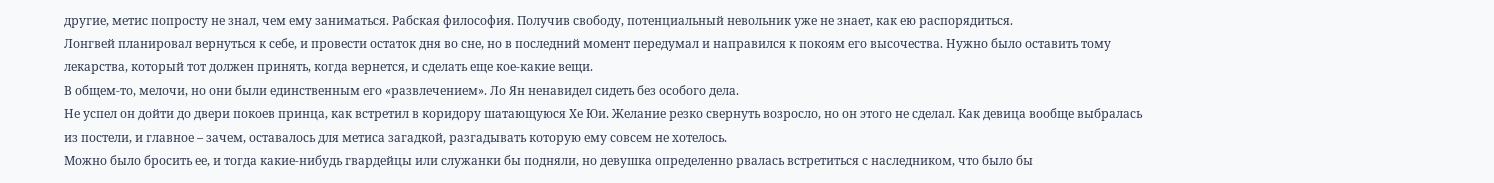другие, метис попросту не знал, чем ему заниматься. Рабская философия. Получив свободу, потенциальный невольник уже не знает, как ею распорядиться.
Лонгвей планировал вернуться к себе, и провести остаток дня во сне, но в последний момент передумал и направился к покоям его высочества. Нужно было оставить тому лекарства, который тот должен принять, когда вернется, и сделать еще кое-какие вещи.
В общем-то, мелочи, но они были единственным его «развлечением». Ло Ян ненавидел сидеть без особого дела.
Не успел он дойти до двери покоев принца, как встретил в коридору шатающуюся Хе Юи. Желание резко свернуть возросло, но он этого не сделал. Как девица вообще выбралась из постели, и главное – зачем, оставалось для метиса загадкой, разгадывать которую ему совсем не хотелось.
Можно было бросить ее, и тогда какие-нибудь гвардейцы или служанки бы подняли, но девушка определенно рвалась встретиться с наследником, что было бы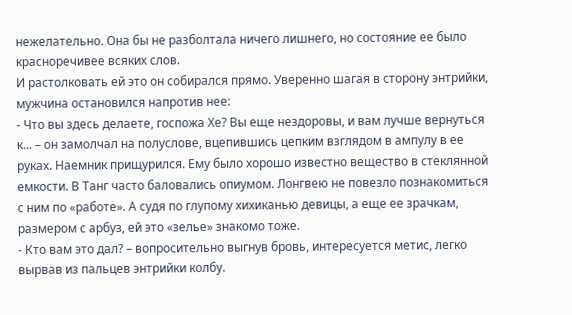нежелательно. Она бы не разболтала ничего лишнего, но состояние ее было красноречивее всяких слов.
И растолковать ей это он собирался прямо. Уверенно шагая в сторону энтрийки, мужчина остановился напротив нее:
- Что вы здесь делаете, госпожа Хе? Вы еще нездоровы, и вам лучше вернуться к... – он замолчал на полуслове, вцепившись цепким взглядом в ампулу в ее руках. Наемник прищурился. Ему было хорошо известно вещество в стеклянной емкости. В Танг часто баловались опиумом. Лонгвею не повезло познакомиться с ним по «работе». А судя по глупому хихиканью девицы, а еще ее зрачкам, размером с арбуз, ей это «зелье» знакомо тоже.
- Кто вам это дал? – вопросительно выгнув бровь, интересуется метис, легко вырвав из пальцев энтрийки колбу.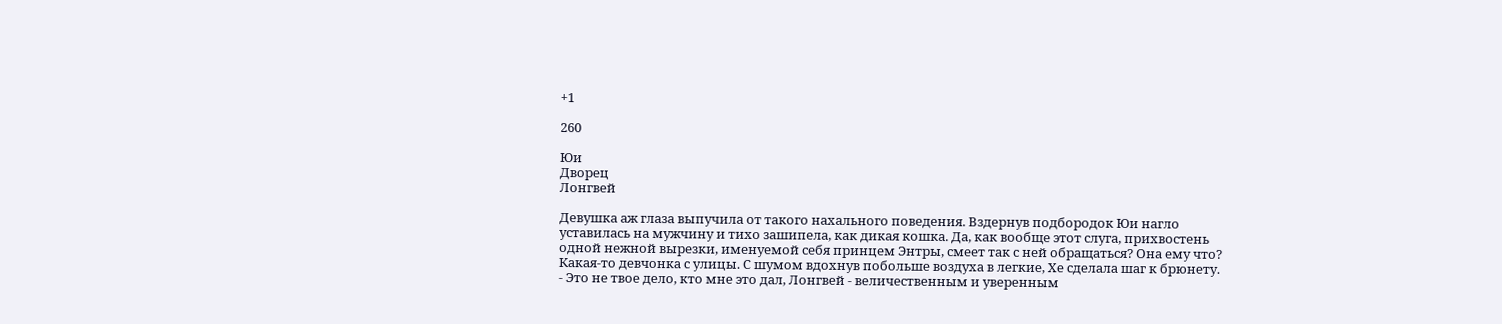+1

260

Юи
Дворец
Лонгвей

Девушка аж глаза выпучила от такого нахального поведения. Вздернув подбородок Юи нагло уставилась на мужчину и тихо зашипела, как дикая кошка. Да, как вообще этот слуга, прихвостень одной нежной вырезки, именуемой себя принцем Энтры, смеет так с ней обращаться? Она ему что? Какая-то девчонка с улицы. С шумом вдохнув побольше воздуха в легкие, Хе сделала шаг к брюнету.
- Это не твое дело, кто мне это дал, Лонгвей - величественным и уверенным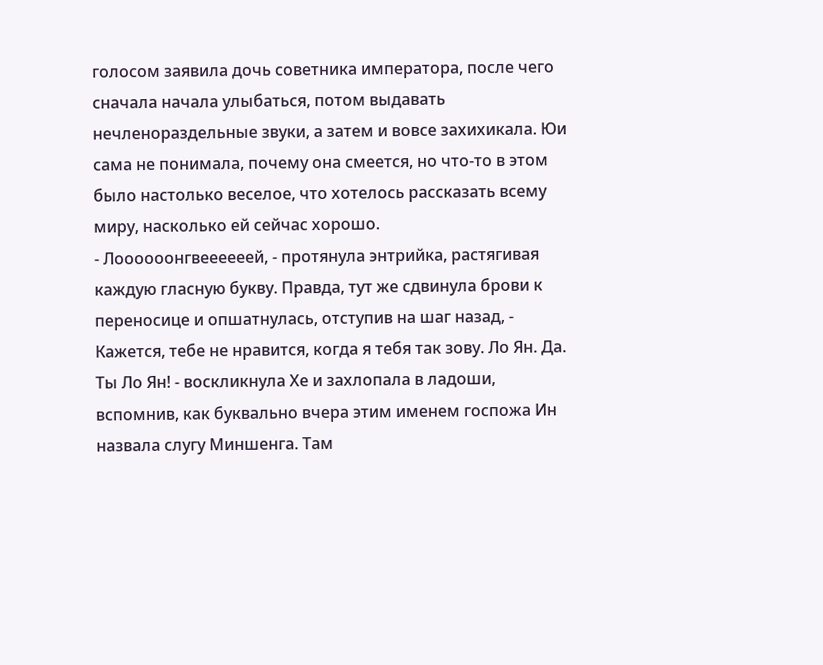голосом заявила дочь советника императора, после чего сначала начала улыбаться, потом выдавать нечленораздельные звуки, а затем и вовсе захихикала. Юи сама не понимала, почему она смеется, но что-то в этом было настолько веселое, что хотелось рассказать всему миру, насколько ей сейчас хорошо.
- Лоооооонгвеееееей, - протянула энтрийка, растягивая каждую гласную букву. Правда, тут же сдвинула брови к переносице и опшатнулась, отступив на шаг назад, - Кажется, тебе не нравится, когда я тебя так зову. Ло Ян. Да. Ты Ло Ян! - воскликнула Хе и захлопала в ладоши, вспомнив, как буквально вчера этим именем госпожа Ин назвала слугу Миншенга. Там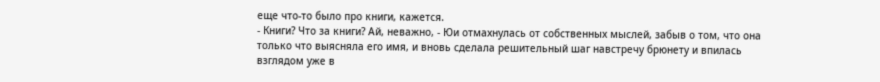еще что-то было про книги, кажется.
- Книги? Что за книги? Ай, неважно, - Юи отмахнулась от собственных мыслей, забыв о том, что она только что выясняла его имя, и вновь сделала решительный шаг навстречу брюнету и впилась взглядом уже в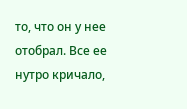то, что он у нее отобрал. Все ее нутро кричало,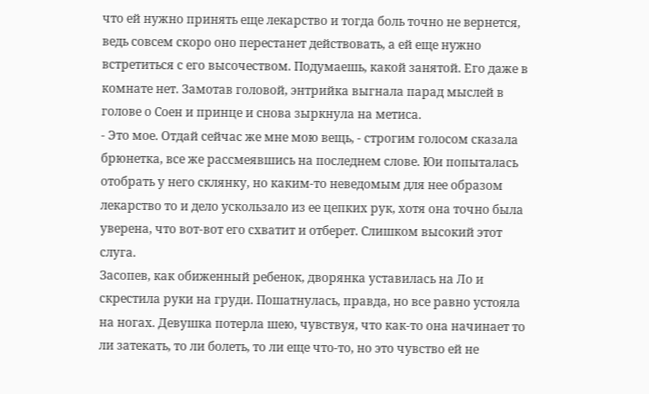что ей нужно принять еще лекарство и тогда боль точно не вернется, ведь совсем скоро оно перестанет действовать, а ей еще нужно встретиться с его высочеством. Подумаешь, какой занятой. Его даже в комнате нет. Замотав головой, энтрийка выгнала парад мыслей в голове о Соен и принце и снова зыркнула на метиса.
- Это мое. Отдай сейчас же мне мою вещь, - строгим голосом сказала брюнетка, все же рассмеявшись на последнем слове. Юи попыталась отобрать у него склянку, но каким-то неведомым для нее образом лекарство то и дело ускользало из ее цепких рук, хотя она точно была уверена, что вот-вот его схватит и отберет. Слишком высокий этот слуга.
Засопев, как обиженный ребенок, дворянка уставилась на Ло и скрестила руки на груди. Пошатнулась, правда, но все равно устояла на ногах. Девушка потерла шею, чувствуя, что как-то она начинает то ли затекать, то ли болеть, то ли еще что-то, но это чувство ей не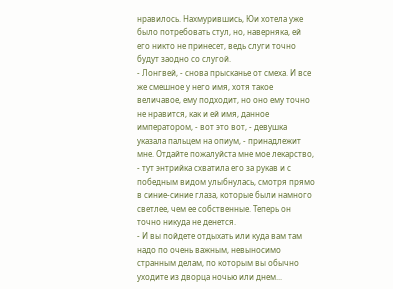нравилось. Нахмурившись, Юи хотела уже было потребовать стул, но, наверняка, ей его никто не принесет, ведь слуги точно будут заодно со слугой.
- Лонгвей, - снова прысканье от смеха. И все же смешное у него имя, хотя такое величавое, ему подходит, но оно ему точно не нравится, как и ей имя, данное императором, - вот это вот, - девушка указала пальцем на опиум, - принадлежит мне. Отдайте пожалуйста мне мое лекарство, - тут энтрийка схватила его за рукав и с победным видом улыбнулась, смотря прямо в синие-синие глаза, которые были намного светлее, чем ее собственные. Теперь он точно никуда не денется.
- И вы пойдете отдыхать или куда вам там надо по очень важным, невыносимо странным делам, по которым вы обычно уходите из дворца ночью или днем...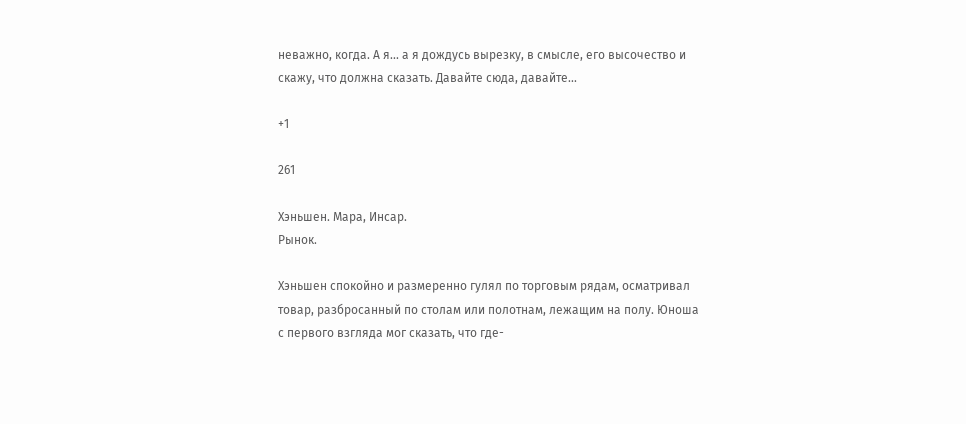неважно, когда. А я... а я дождусь вырезку, в смысле, его высочество и скажу, что должна сказать. Давайте сюда, давайте...

+1

261

Хэньшен. Мара, Инсар.
Рынок.

Хэньшен спокойно и размеренно гулял по торговым рядам, осматривал товар, разбросанный по столам или полотнам, лежащим на полу. Юноша с первого взгляда мог сказать, что где-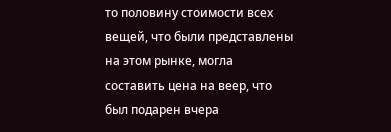то половину стоимости всех вещей, что были представлены на этом рынке, могла составить цена на веер, что был подарен вчера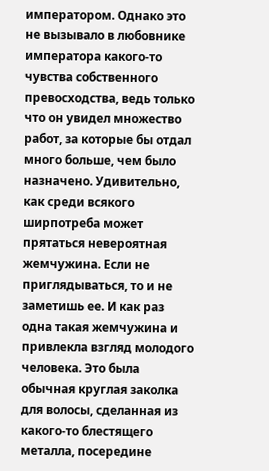императором. Однако это не вызывало в любовнике императора какого-то чувства собственного превосходства, ведь только что он увидел множество работ, за которые бы отдал много больше, чем было назначено. Удивительно, как среди всякого ширпотреба может прятаться невероятная жемчужина. Если не приглядываться, то и не заметишь ее. И как раз одна такая жемчужина и привлекла взгляд молодого человека. Это была обычная круглая заколка для волосы, сделанная из какого-то блестящего металла, посередине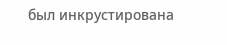был инкрустирована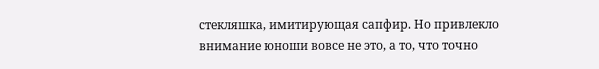стекляшка, имитирующая сапфир. Но привлекло внимание юноши вовсе не это, а то, что точно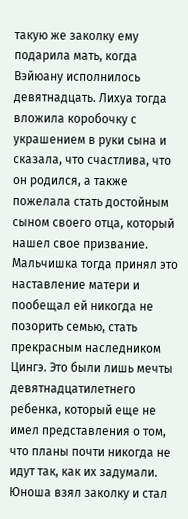такую же заколку ему подарила мать, когда Вэйюану исполнилось девятнадцать. Лихуа тогда вложила коробочку с украшением в руки сына и сказала, что счастлива, что он родился, а также пожелала стать достойным сыном своего отца, который нашел свое призвание. Мальчишка тогда принял это наставление матери и пообещал ей никогда не позорить семью, стать прекрасным наследником Цингэ. Это были лишь мечты девятнадцатилетнего ребенка, который еще не имел представления о том, что планы почти никогда не идут так, как их задумали.
Юноша взял заколку и стал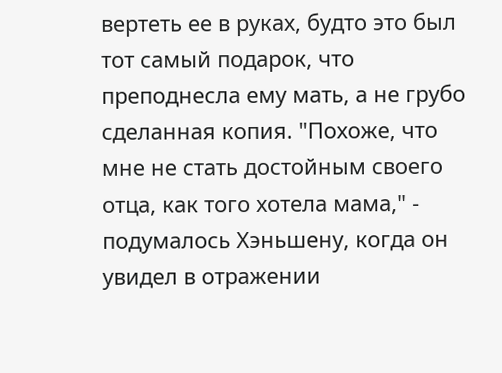вертеть ее в руках, будто это был тот самый подарок, что преподнесла ему мать, а не грубо сделанная копия. "Похоже, что мне не стать достойным своего отца, как того хотела мама," - подумалось Хэньшену, когда он увидел в отражении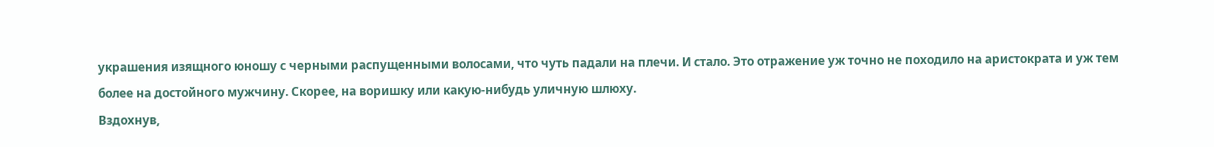украшения изящного юношу с черными распущенными волосами, что чуть падали на плечи. И стало. Это отражение уж точно не походило на аристократа и уж тем более на достойного мужчину. Скорее, на воришку или какую-нибудь уличную шлюху.
Вздохнув,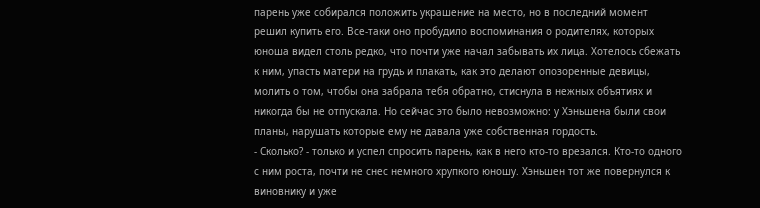парень уже собирался положить украшение на место, но в последний момент решил купить его. Все-таки оно пробудило воспоминания о родителях, которых юноша видел столь редко, что почти уже начал забывать их лица. Хотелось сбежать к ним, упасть матери на грудь и плакать, как это делают опозоренные девицы, молить о том, чтобы она забрала тебя обратно, стиснула в нежных объятиях и никогда бы не отпускала. Но сейчас это было невозможно: у Хэньшена были свои планы, нарушать которые ему не давала уже собственная гордость.
- Сколько? - только и успел спросить парень, как в него кто-то врезался. Кто-то одного с ним роста, почти не снес немного хрупкого юношу. Хэньшен тот же повернулся к виновнику и уже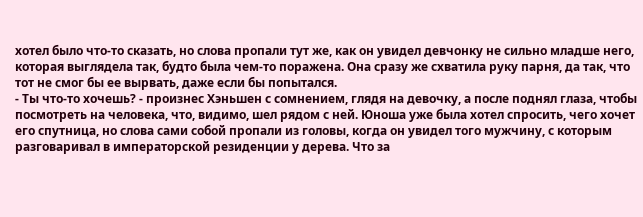хотел было что-то сказать, но слова пропали тут же, как он увидел девчонку не сильно младше него, которая выглядела так, будто была чем-то поражена. Она сразу же схватила руку парня, да так, что тот не смог бы ее вырвать, даже если бы попытался.
- Ты что-то хочешь? - произнес Хэньшен с сомнением, глядя на девочку, а после поднял глаза, чтобы посмотреть на человека, что, видимо, шел рядом с ней. Юноша уже была хотел спросить, чего хочет его спутница, но слова сами собой пропали из головы, когда он увидел того мужчину, с которым разговаривал в императорской резиденции у дерева. Что за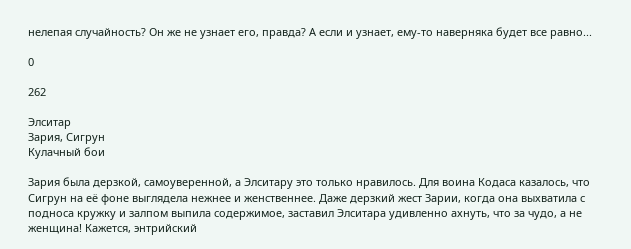нелепая случайность? Он же не узнает его, правда? А если и узнает, ему-то наверняка будет все равно...

0

262

Элситар
Зария, Сигрун
Кулачный бои

Зария была дерзкой, самоуверенной, а Элситару это только нравилось. Для воина Кодаса казалось, что Сигрун на её фоне выглядела нежнее и женственнее. Даже дерзкий жест Зарии, когда она выхватила с подноса кружку и залпом выпила содержимое, заставил Элситара удивленно ахнуть, что за чудо, а не женщина! Кажется, энтрийский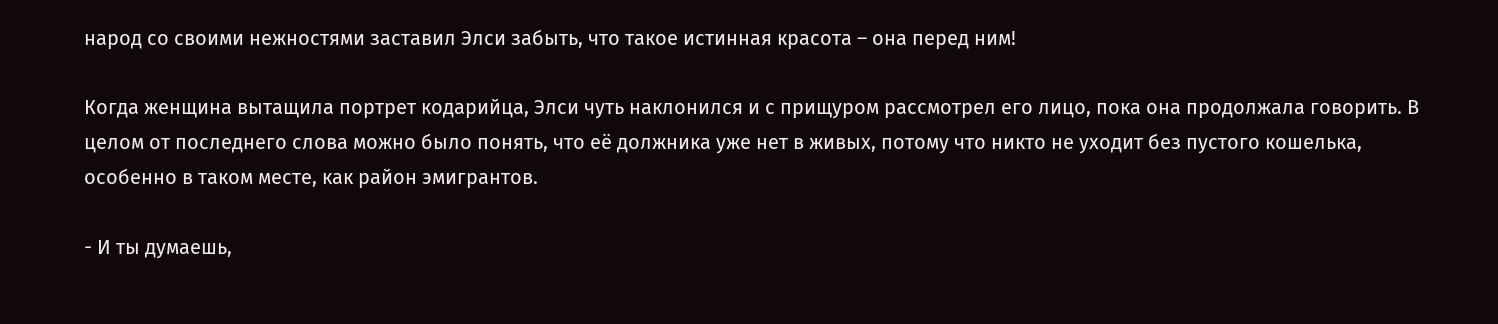народ со своими нежностями заставил Элси забыть, что такое истинная красота – она перед ним!

Когда женщина вытащила портрет кодарийца, Элси чуть наклонился и с прищуром рассмотрел его лицо, пока она продолжала говорить. В целом от последнего слова можно было понять, что её должника уже нет в живых, потому что никто не уходит без пустого кошелька, особенно в таком месте, как район эмигрантов.

- И ты думаешь,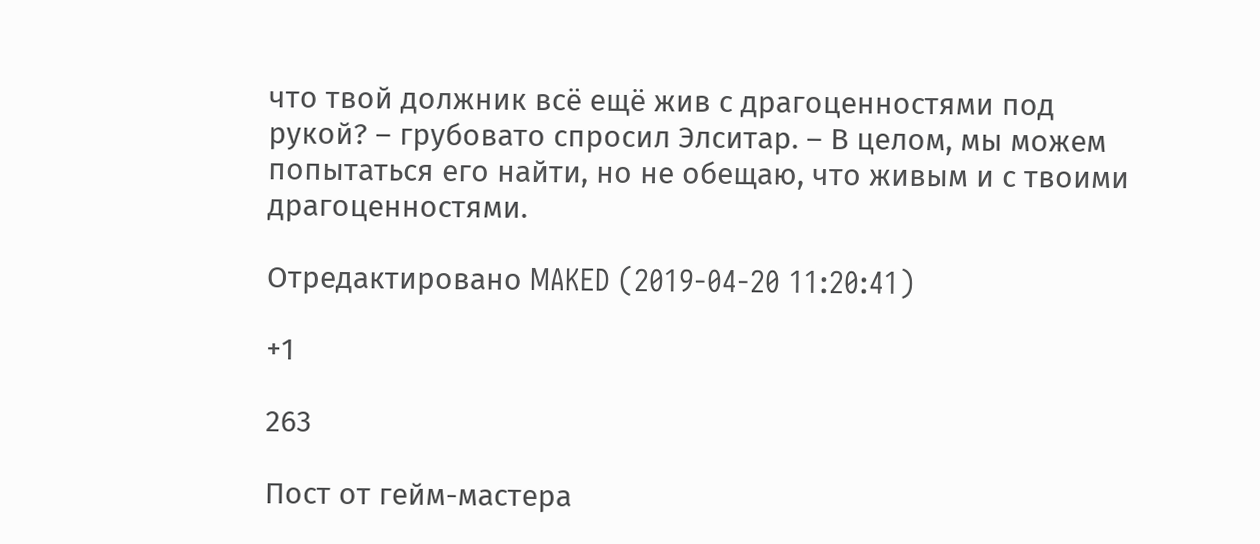что твой должник всё ещё жив с драгоценностями под рукой? – грубовато спросил Элситар. – В целом, мы можем попытаться его найти, но не обещаю, что живым и с твоими драгоценностями.

Отредактировано MAKED (2019-04-20 11:20:41)

+1

263

Пост от гейм-мастера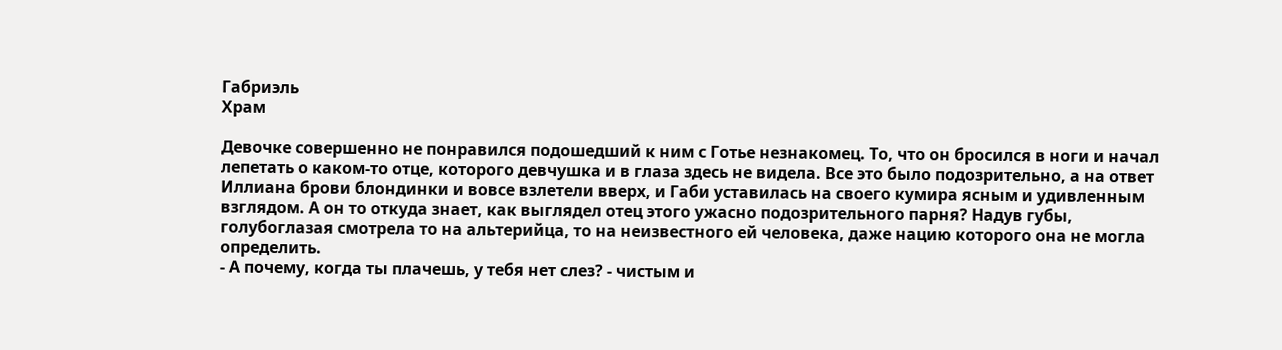Габриэль
Храм

Девочке совершенно не понравился подошедший к ним с Готье незнакомец. То, что он бросился в ноги и начал лепетать о каком-то отце, которого девчушка и в глаза здесь не видела. Все это было подозрительно, а на ответ Иллиана брови блондинки и вовсе взлетели вверх, и Габи уставилась на своего кумира ясным и удивленным взглядом. А он то откуда знает, как выглядел отец этого ужасно подозрительного парня? Надув губы, голубоглазая смотрела то на альтерийца, то на неизвестного ей человека, даже нацию которого она не могла определить.
- А почему, когда ты плачешь, у тебя нет слез? - чистым и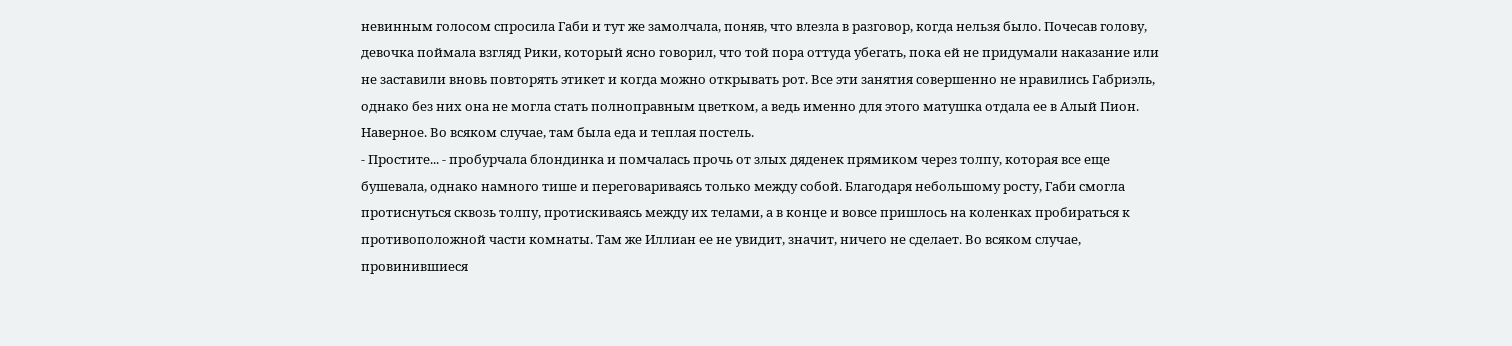невинным голосом спросила Габи и тут же замолчала, поняв, что влезла в разговор, когда нельзя было. Почесав голову, девочка поймала взгляд Рики, который ясно говорил, что той пора оттуда убегать, пока ей не придумали наказание или не заставили вновь повторять этикет и когда можно открывать рот. Все эти занятия совершенно не нравились Габриэль, однако без них она не могла стать полноправным цветком, а ведь именно для этого матушка отдала ее в Алый Пион. Наверное. Во всяком случае, там была еда и теплая постель.
- Простите... - пробурчала блондинка и помчалась прочь от злых дяденек прямиком через толпу, которая все еще бушевала, однако намного тише и переговариваясь только между собой. Благодаря небольшому росту, Габи смогла протиснуться сквозь толпу, протискиваясь между их телами, а в конце и вовсе пришлось на коленках пробираться к противоположной части комнаты. Там же Иллиан ее не увидит, значит, ничего не сделает. Во всяком случае, провинившиеся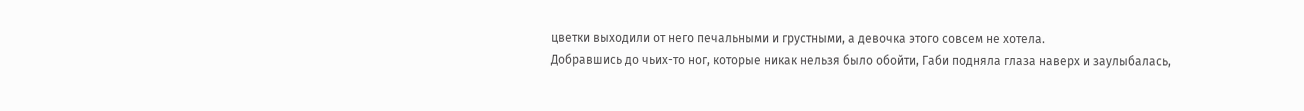цветки выходили от него печальными и грустными, а девочка этого совсем не хотела.
Добравшись до чьих-то ног, которые никак нельзя было обойти, Габи подняла глаза наверх и заулыбалась,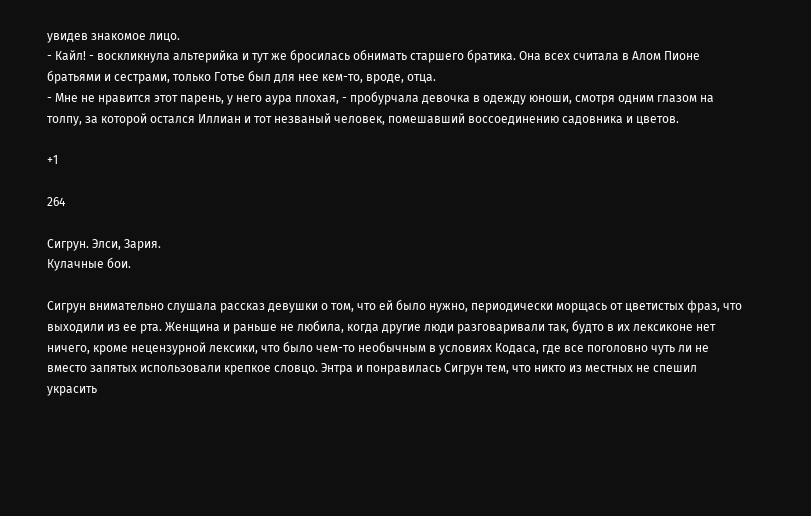увидев знакомое лицо.
- Кайл! - воскликнула альтерийка и тут же бросилась обнимать старшего братика. Она всех считала в Алом Пионе братьями и сестрами, только Готье был для нее кем-то, вроде, отца.
- Мне не нравится этот парень, у него аура плохая, - пробурчала девочка в одежду юноши, смотря одним глазом на толпу, за которой остался Иллиан и тот незваный человек, помешавший воссоединению садовника и цветов.

+1

264

Сигрун. Элси, Зария.
Кулачные бои.

Сигрун внимательно слушала рассказ девушки о том, что ей было нужно, периодически морщась от цветистых фраз, что выходили из ее рта. Женщина и раньше не любила, когда другие люди разговаривали так, будто в их лексиконе нет ничего, кроме нецензурной лексики, что было чем-то необычным в условиях Кодаса, где все поголовно чуть ли не вместо запятых использовали крепкое словцо. Энтра и понравилась Сигрун тем, что никто из местных не спешил украсить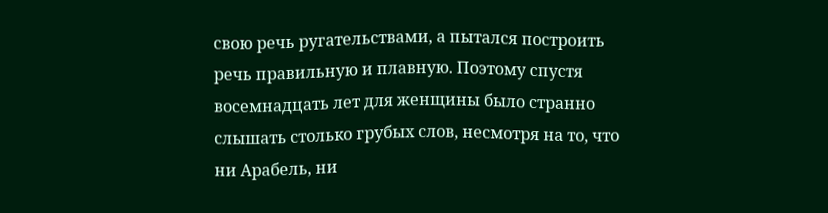свою речь ругательствами, а пытался построить речь правильную и плавную. Поэтому спустя восемнадцать лет для женщины было странно слышать столько грубых слов, несмотря на то, что ни Арабель, ни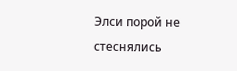Элси порой не стеснялись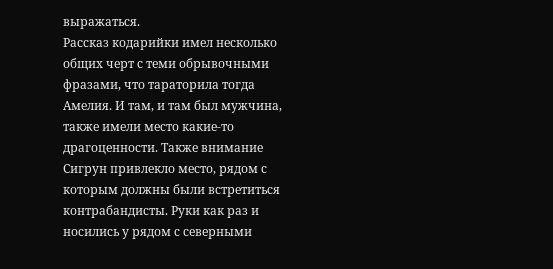выражаться.
Рассказ кодарийки имел несколько общих черт с теми обрывочными фразами, что тараторила тогда Амелия. И там, и там был мужчина, также имели место какие-то драгоценности. Также внимание Сигрун привлекло место, рядом с которым должны были встретиться контрабандисты. Руки как раз и носились у рядом с северными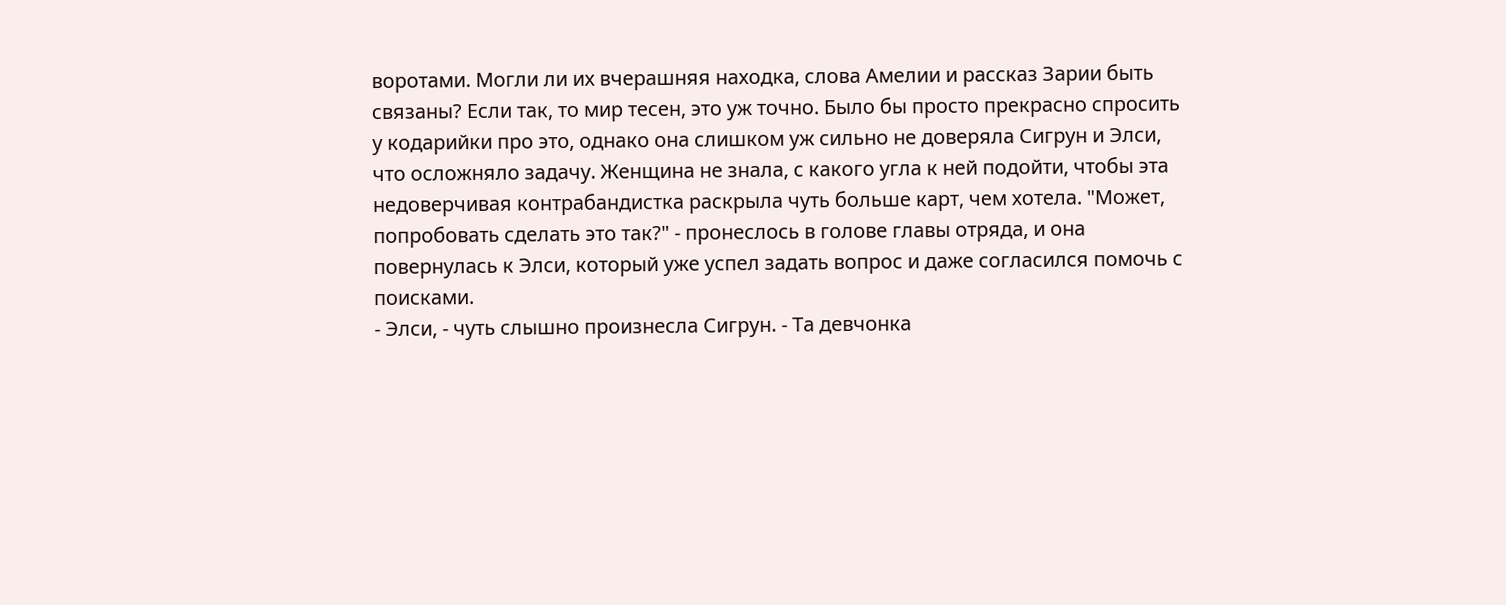воротами. Могли ли их вчерашняя находка, слова Амелии и рассказ Зарии быть связаны? Если так, то мир тесен, это уж точно. Было бы просто прекрасно спросить у кодарийки про это, однако она слишком уж сильно не доверяла Сигрун и Элси, что осложняло задачу. Женщина не знала, с какого угла к ней подойти, чтобы эта недоверчивая контрабандистка раскрыла чуть больше карт, чем хотела. "Может, попробовать сделать это так?" - пронеслось в голове главы отряда, и она повернулась к Элси, который уже успел задать вопрос и даже согласился помочь с поисками.
- Элси, - чуть слышно произнесла Сигрун. - Та девчонка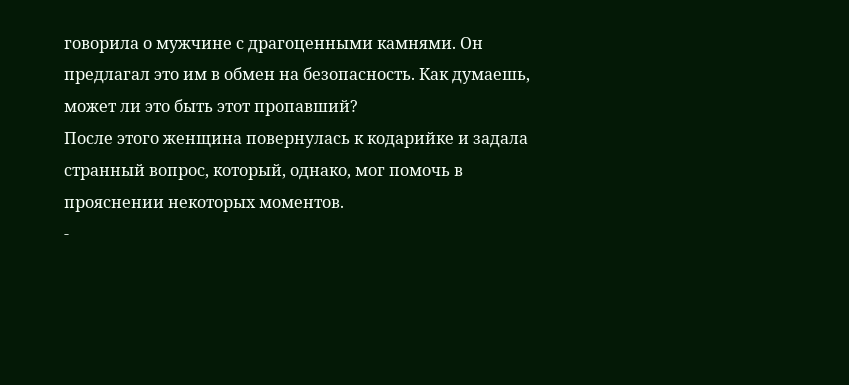говорила о мужчине с драгоценными камнями. Он предлагал это им в обмен на безопасность. Как думаешь, может ли это быть этот пропавший?
После этого женщина повернулась к кодарийке и задала странный вопрос, который, однако, мог помочь в прояснении некоторых моментов.
-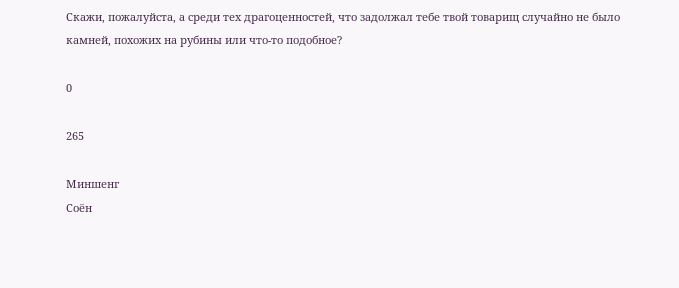Скажи, пожалуйста, а среди тех драгоценностей, что задолжал тебе твой товарищ случайно не было камней, похожих на рубины или что-то подобное?

0

265

Миншенг
Соён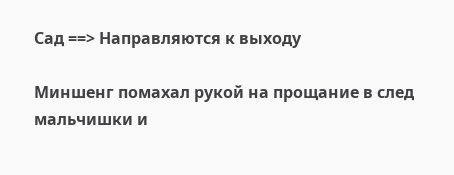Сад ==> Направляются к выходу

Миншенг помахал рукой на прощание в след мальчишки и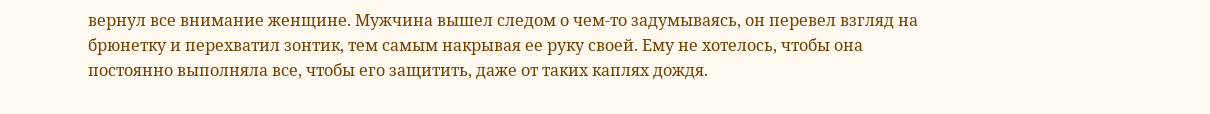вернул все внимание женщине. Мужчина вышел следом о чем-то задумываясь, он перевел взгляд на брюнетку и перехватил зонтик, тем самым накрывая ее руку своей. Ему не хотелось, чтобы она постоянно выполняла все, чтобы его защитить, даже от таких каплях дождя.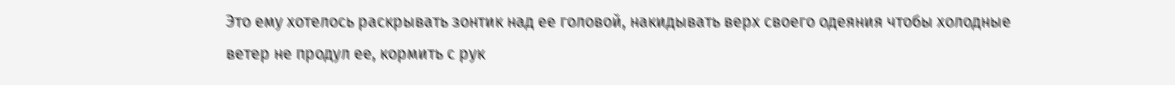Это ему хотелось раскрывать зонтик над ее головой, накидывать верх своего одеяния чтобы холодные ветер не продул ее, кормить с рук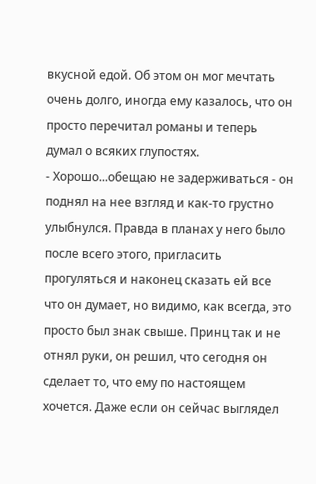вкусной едой. Об этом он мог мечтать очень долго, иногда ему казалось, что он просто перечитал романы и теперь думал о всяких глупостях.
- Хорошо...обещаю не задерживаться - он поднял на нее взгляд и как-то грустно улыбнулся. Правда в планах у него было после всего этого, пригласить прогуляться и наконец сказать ей все что он думает, но видимо, как всегда, это просто был знак свыше. Принц так и не отнял руки, он решил, что сегодня он сделает то, что ему по настоящем хочется. Даже если он сейчас выглядел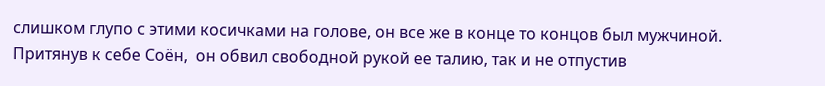слишком глупо с этими косичками на голове, он все же в конце то концов был мужчиной.
Притянув к себе Соён,  он обвил свободной рукой ее талию, так и не отпустив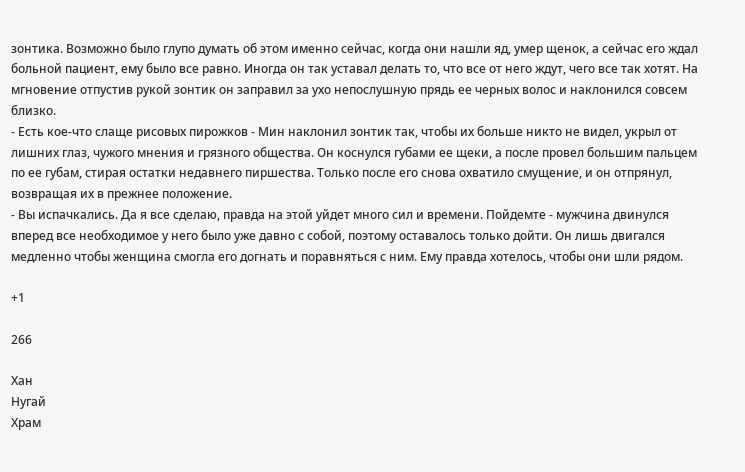зонтика. Возможно было глупо думать об этом именно сейчас, когда они нашли яд, умер щенок, а сейчас его ждал больной пациент, ему было все равно. Иногда он так уставал делать то, что все от него ждут, чего все так хотят. На мгновение отпустив рукой зонтик он заправил за ухо непослушную прядь ее черных волос и наклонился совсем близко.
- Есть кое-что слаще рисовых пирожков - Мин наклонил зонтик так, чтобы их больше никто не видел, укрыл от лишних глаз, чужого мнения и грязного общества. Он коснулся губами ее щеки, а после провел большим пальцем по ее губам, стирая остатки недавнего пиршества. Только после его снова охватило смущение, и он отпрянул, возвращая их в прежнее положение.
- Вы испачкались. Да я все сделаю, правда на этой уйдет много сил и времени. Пойдемте - мужчина двинулся вперед все необходимое у него было уже давно с собой, поэтому оставалось только дойти. Он лишь двигался медленно чтобы женщина смогла его догнать и поравняться с ним. Ему правда хотелось, чтобы они шли рядом.

+1

266

Хан
Нугай
Храм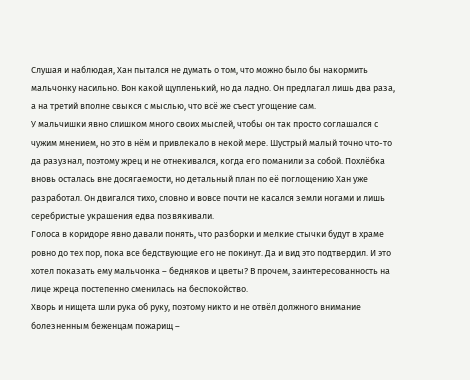Слушая и наблюдая, Хан пытался не думать о том, что можно было бы накормить мальчонку насильно. Вон какой щупленький, но да ладно. Он предлагал лишь два раза, а на третий вполне свыкся с мыслью, что всё же съест угощение сам.
У мальчишки явно слишком много своих мыслей, чтобы он так просто соглашался с чужим мнением, но это в нём и привлекало в некой мере. Шустрый малый точно что-то да разузнал, поэтому жрец и не отнекивался, когда его поманили за собой. Похлёбка вновь осталась вне досягаемости, но детальный план по её поглощению Хан уже разработал. Он двигался тихо, словно и вовсе почти не касался земли ногами и лишь серебристые украшения едва позвякивали.
Голоса в коридоре явно давали понять, что разборки и мелкие стычки будут в храме ровно до тех пор, пока все бедствующие его не покинут. Да и вид это подтвердил. И это хотел показать ему мальчонка – бедняков и цветы? В прочем, заинтересованность на лице жреца постепенно сменилась на беспокойство.
Хворь и нищета шли рука об руку, поэтому никто и не отвёл должного внимание болезненным беженцам пожарищ –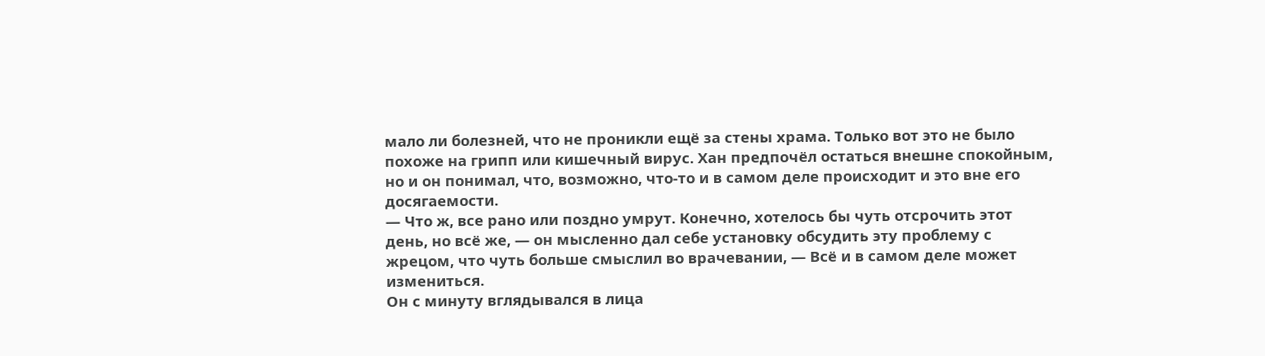мало ли болезней, что не проникли ещё за стены храма. Только вот это не было похоже на грипп или кишечный вирус. Хан предпочёл остаться внешне спокойным, но и он понимал, что, возможно, что-то и в самом деле происходит и это вне его досягаемости.
— Что ж, все рано или поздно умрут. Конечно, хотелось бы чуть отсрочить этот день, но всё же, — он мысленно дал себе установку обсудить эту проблему с жрецом, что чуть больше смыслил во врачевании, — Всё и в самом деле может измениться.
Он с минуту вглядывался в лица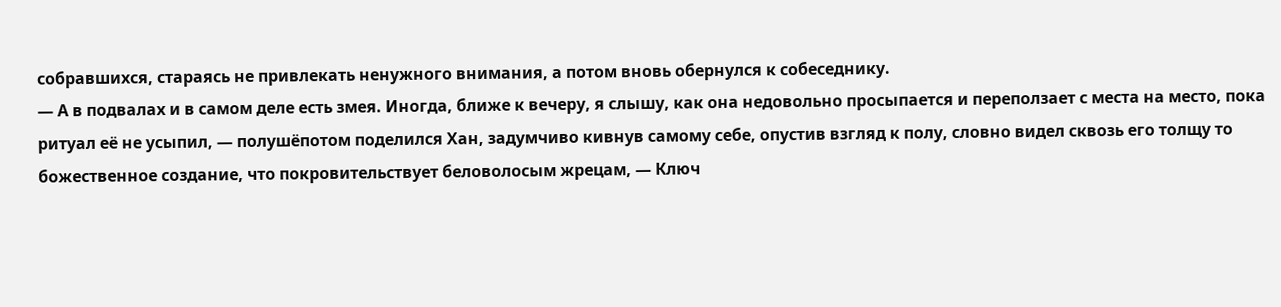собравшихся, стараясь не привлекать ненужного внимания, а потом вновь обернулся к собеседнику.
— А в подвалах и в самом деле есть змея. Иногда, ближе к вечеру, я слышу, как она недовольно просыпается и переползает с места на место, пока ритуал её не усыпил, — полушёпотом поделился Хан, задумчиво кивнув самому себе, опустив взгляд к полу, словно видел сквозь его толщу то божественное создание, что покровительствует беловолосым жрецам, — Ключ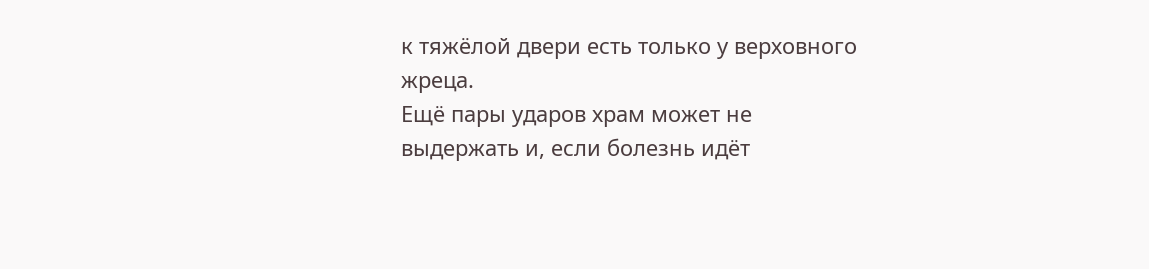к тяжёлой двери есть только у верховного жреца.
Ещё пары ударов храм может не выдержать и, если болезнь идёт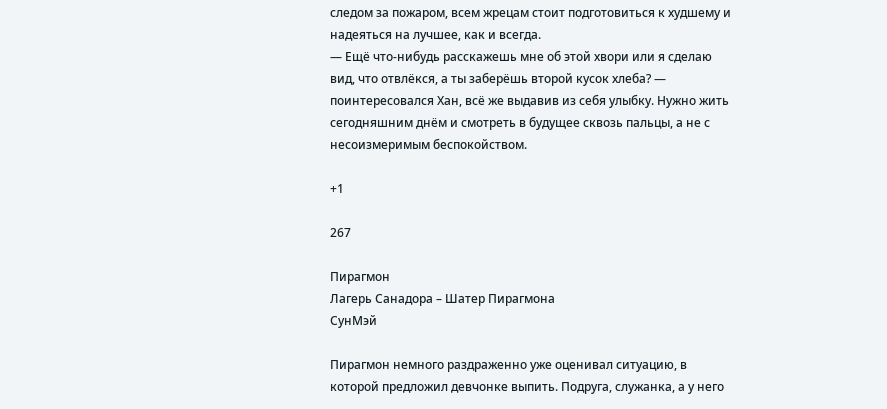следом за пожаром, всем жрецам стоит подготовиться к худшему и надеяться на лучшее, как и всегда.
— Ещё что-нибудь расскажешь мне об этой хвори или я сделаю вид, что отвлёкся, а ты заберёшь второй кусок хлеба? — поинтересовался Хан, всё же выдавив из себя улыбку. Нужно жить сегодняшним днём и смотреть в будущее сквозь пальцы, а не с несоизмеримым беспокойством.

+1

267

Пирагмон
Лагерь Санадора – Шатер Пирагмона
СунМэй

Пирагмон немного раздраженно уже оценивал ситуацию, в которой предложил девчонке выпить. Подруга, служанка, а у него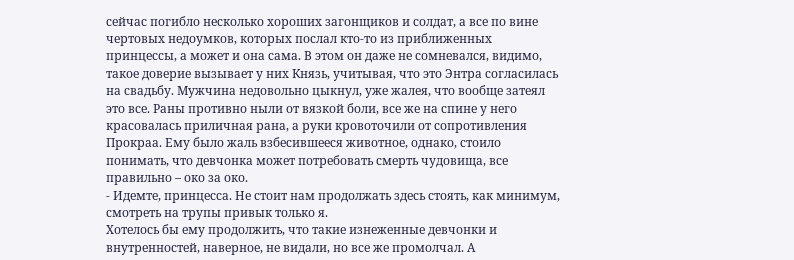сейчас погибло несколько хороших загонщиков и солдат, а все по вине чертовых недоумков, которых послал кто-то из приближенных принцессы, а может и она сама. В этом он даже не сомневался, видимо, такое доверие вызывает у них Князь, учитывая, что это Энтра согласилась на свадьбу. Мужчина недовольно цыкнул, уже жалея, что вообще затеял это все. Раны противно ныли от вязкой боли, все же на спине у него красовалась приличная рана, а руки кровоточили от сопротивления Прокраа. Ему было жаль взбесившееся животное, однако, стоило понимать, что девчонка может потребовать смерть чудовища, все правильно – око за око.
- Идемте, принцесса. Не стоит нам продолжать здесь стоять, как минимум, смотреть на трупы привык только я.
Хотелось бы ему продолжить, что такие изнеженные девчонки и внутренностей, наверное, не видали, но все же промолчал. А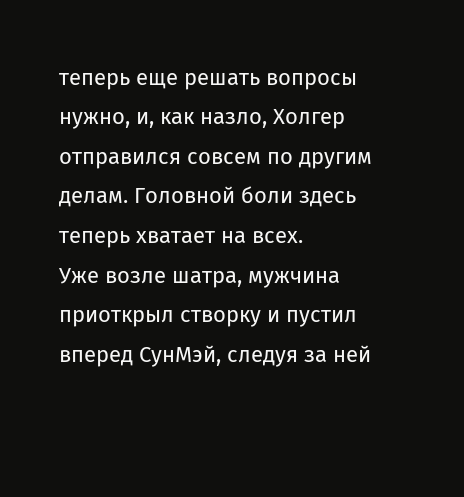теперь еще решать вопросы нужно, и, как назло, Холгер отправился совсем по другим делам. Головной боли здесь теперь хватает на всех.
Уже возле шатра, мужчина приоткрыл створку и пустил вперед СунМэй, следуя за ней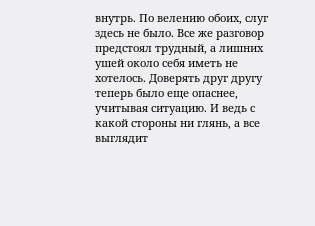внутрь. По велению обоих, слуг здесь не было. Все же разговор предстоял трудный, а лишних ушей около себя иметь не хотелось. Доверять друг другу теперь было еще опаснее, учитывая ситуацию. И ведь с какой стороны ни глянь, а все выглядит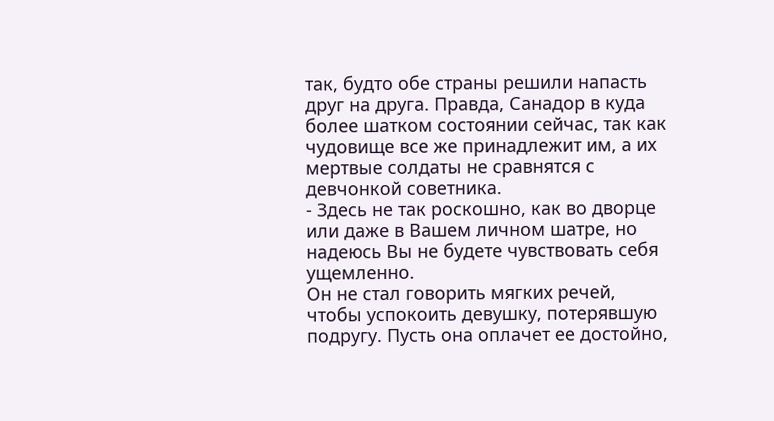так, будто обе страны решили напасть друг на друга. Правда, Санадор в куда более шатком состоянии сейчас, так как чудовище все же принадлежит им, а их мертвые солдаты не сравнятся с девчонкой советника.
- Здесь не так роскошно, как во дворце или даже в Вашем личном шатре, но надеюсь Вы не будете чувствовать себя ущемленно.
Он не стал говорить мягких речей, чтобы успокоить девушку, потерявшую подругу. Пусть она оплачет ее достойно,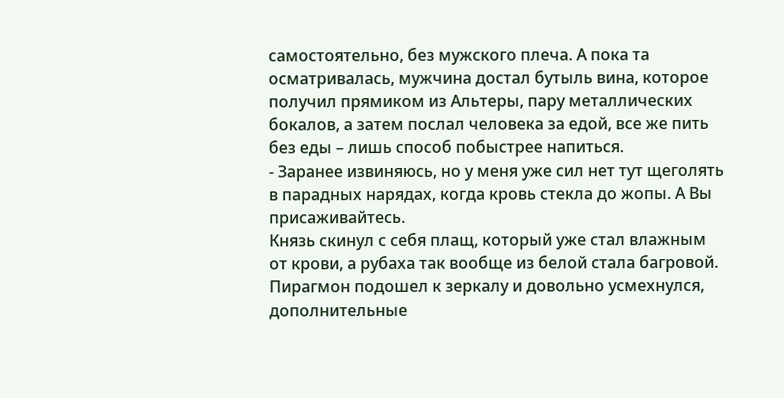самостоятельно, без мужского плеча. А пока та осматривалась, мужчина достал бутыль вина, которое получил прямиком из Альтеры, пару металлических бокалов, а затем послал человека за едой, все же пить без еды – лишь способ побыстрее напиться.
- Заранее извиняюсь, но у меня уже сил нет тут щеголять в парадных нарядах, когда кровь стекла до жопы. А Вы присаживайтесь.
Князь скинул с себя плащ, который уже стал влажным от крови, а рубаха так вообще из белой стала багровой. Пирагмон подошел к зеркалу и довольно усмехнулся, дополнительные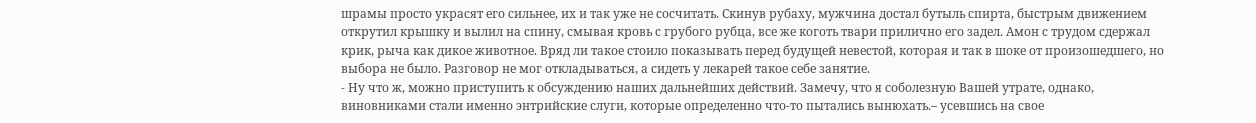шрамы просто украсят его сильнее, их и так уже не сосчитать. Скинув рубаху, мужчина достал бутыль спирта, быстрым движением открутил крышку и вылил на спину, смывая кровь с грубого рубца, все же коготь твари прилично его задел. Амон с трудом сдержал крик, рыча как дикое животное. Вряд ли такое стоило показывать перед будущей невестой, которая и так в шоке от произошедшего, но выбора не было. Разговор не мог откладываться, а сидеть у лекарей такое себе занятие.
- Ну что ж, можно приступить к обсуждению наших дальнейших действий. Замечу, что я соболезную Вашей утрате, однако, виновниками стали именно энтрийские слуги, которые определенно что-то пытались вынюхать.– усевшись на свое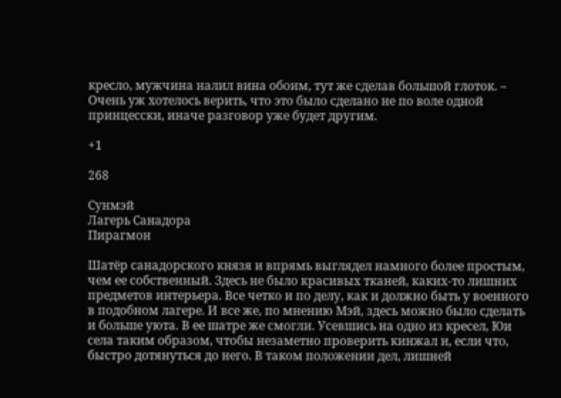кресло, мужчина налил вина обоим, тут же сделав большой глоток. – Очень уж хотелось верить, что это было сделано не по воле одной принцесски, иначе разговор уже будет другим.

+1

268

Сунмэй
Лагерь Санадора
Пирагмон

Шатёр санадорского князя и впрямь выглядел намного более простым, чем ее собственный. Здесь не было красивых тканей, каких-то лишних предметов интерьера. Все четко и по делу, как и должно быть у военного в подобном лагере. И все же, по мнению Мэй, здесь можно было сделать и больше уюта. В ее шатре же смогли. Усевшись на одно из кресел, Юи села таким образом, чтобы незаметно проверить кинжал и, если что, быстро дотянуться до него. В таком положении дел, лишней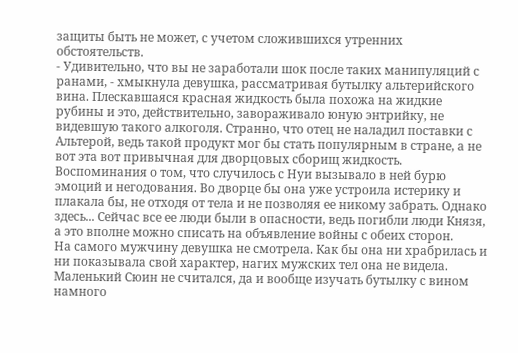защиты быть не может, с учетом сложившихся утренних обстоятельств.
- Удивительно, что вы не заработали шок после таких манипуляций с ранами, - хмыкнула девушка, рассматривая бутылку альтерийского вина. Плескавшаяся красная жидкость была похожа на жидкие рубины и это, действительно, завораживало юную энтрийку, не видевшую такого алкоголя. Странно, что отец не наладил поставки с Альтерой, ведь такой продукт мог бы стать популярным в стране, а не вот эта вот привычная для дворцовых сборищ жидкость.
Воспоминания о том, что случилось с Нуи вызывало в ней бурю эмоций и негодования. Во дворце бы она уже устроила истерику и плакала бы, не отходя от тела и не позволяя ее никому забрать. Однако здесь... Сейчас все ее люди были в опасности, ведь погибли люди Князя, а это вполне можно списать на объявление войны с обеих сторон.
На самого мужчину девушка не смотрела. Как бы она ни храбрилась и ни показывала свой характер, нагих мужских тел она не видела. Маленький Сюин не считался, да и вообще изучать бутылку с вином намного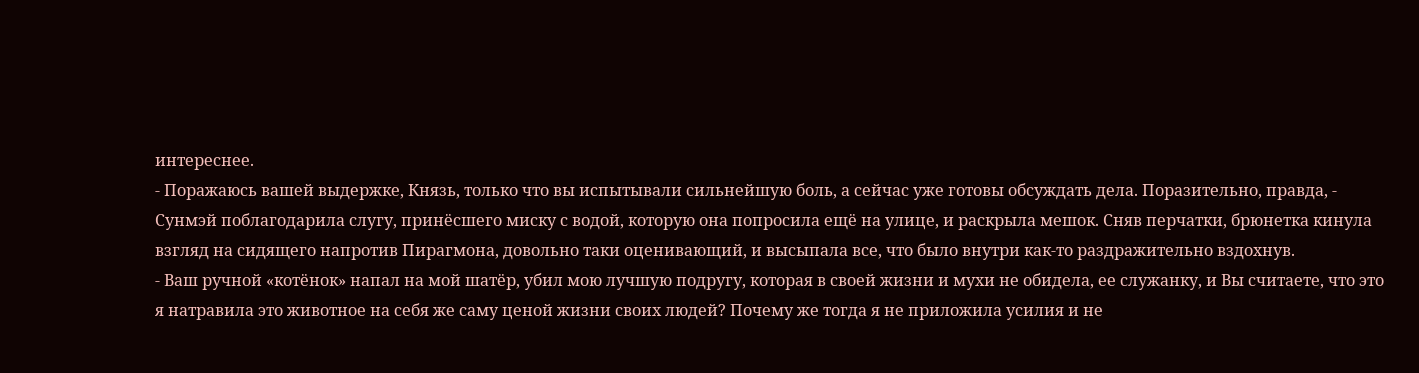интереснее.
- Поражаюсь вашей выдержке, Князь, только что вы испытывали сильнейшую боль, а сейчас уже готовы обсуждать дела. Поразительно, правда, - Сунмэй поблагодарила слугу, принёсшего миску с водой, которую она попросила ещё на улице, и раскрыла мешок. Сняв перчатки, брюнетка кинула взгляд на сидящего напротив Пирагмона, довольно таки оценивающий, и высыпала все, что было внутри как-то раздражительно вздохнув.
- Ваш ручной «котёнок» напал на мой шатёр, убил мою лучшую подругу, которая в своей жизни и мухи не обидела, ее служанку, и Вы считаете, что это я натравила это животное на себя же саму ценой жизни своих людей? Почему же тогда я не приложила усилия и не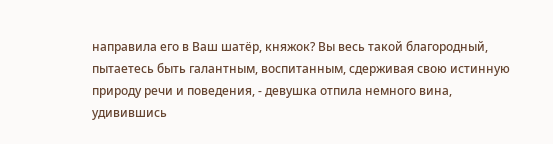направила его в Ваш шатёр, княжок? Вы весь такой благородный, пытаетесь быть галантным, воспитанным, сдерживая свою истинную природу речи и поведения, - девушка отпила немного вина, удивившись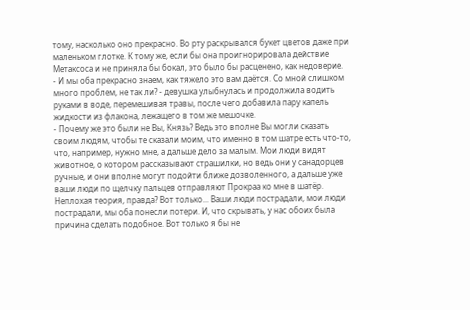тому, насколько оно прекрасно. Во рту раскрывался букет цветов даже при маленьком глотке. К тому же, если бы она проигнорировала действие Метаксоса и не приняла бы бокал, это было бы расценено, как недоверие.
- И мы оба прекрасно знаем, как тяжело это вам даётся. Со мной слишком много проблем, не так ли? - девушка улыбнулась и продолжила водить руками в воде, перемешивая травы, после чего добавила пару капель жидкости из флакона, лежащего в том же мешочке.
- Почему же это были не Вы, Князь? Ведь это вполне Вы могли сказать своим людям, чтобы те сказали моим, что именно в том шатре есть что-то, что, например, нужно мне, а дальше дело за малым. Мои люди видят животное, о котором рассказывают страшилки, но ведь они у санадорцев ручные, и они вполне могут подойти ближе дозволенного, а дальше уже ваши люди по щелчку пальцев отправляют Прокраа ко мне в шатёр. Неплохая теория, правда? Вот только... Ваши люди пострадали, мои люди пострадали, мы оба понесли потери. И, что скрывать, у нас обоих была причина сделать подобное. Вот только я бы не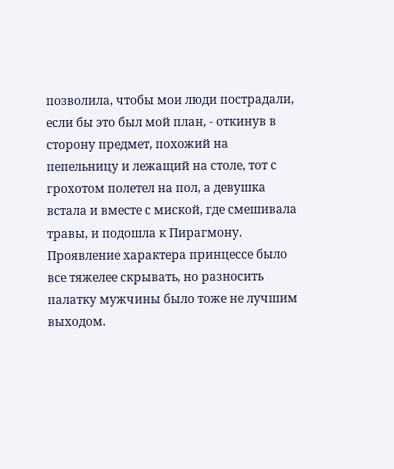позволила, чтобы мои люди пострадали, если бы это был мой план, - откинув в сторону предмет, похожий на пепельницу и лежащий на столе, тот с грохотом полетел на пол, а девушка встала и вместе с миской, где смешивала травы, и подошла к Пирагмону. Проявление характера принцессе было все тяжелее скрывать, но разносить палатку мужчины было тоже не лучшим выходом.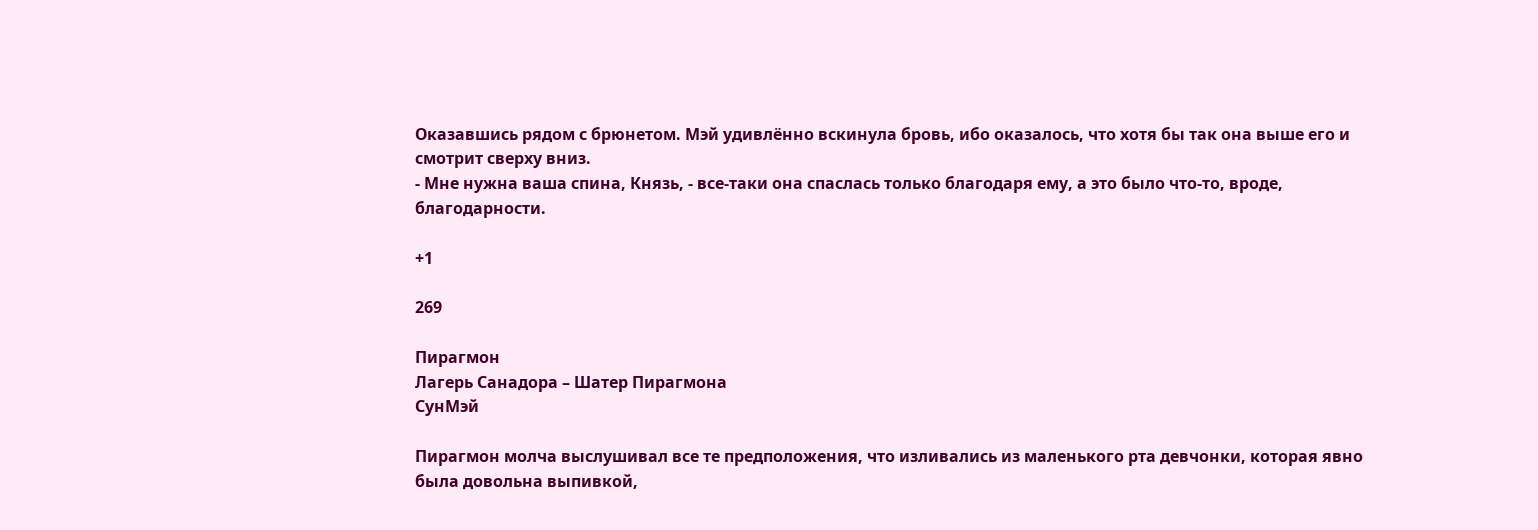Оказавшись рядом с брюнетом. Мэй удивлённо вскинула бровь, ибо оказалось, что хотя бы так она выше его и смотрит сверху вниз.
- Мне нужна ваша спина, Князь, - все-таки она спаслась только благодаря ему, а это было что-то, вроде, благодарности.

+1

269

Пирагмон
Лагерь Санадора – Шатер Пирагмона
СунМэй

Пирагмон молча выслушивал все те предположения, что изливались из маленького рта девчонки, которая явно была довольна выпивкой,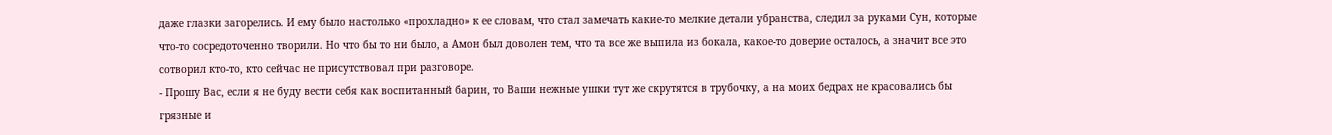даже глазки загорелись. И ему было настолько «прохладно» к ее словам, что стал замечать какие-то мелкие детали убранства, следил за руками Сун, которые что-то сосредоточенно творили. Но что бы то ни было, а Амон был доволен тем, что та все же выпила из бокала, какое-то доверие осталось, а значит все это сотворил кто-то, кто сейчас не присутствовал при разговоре.
- Прошу Вас, если я не буду вести себя как воспитанный барин, то Ваши нежные ушки тут же скрутятся в трубочку, а на моих бедрах не красовались бы грязные и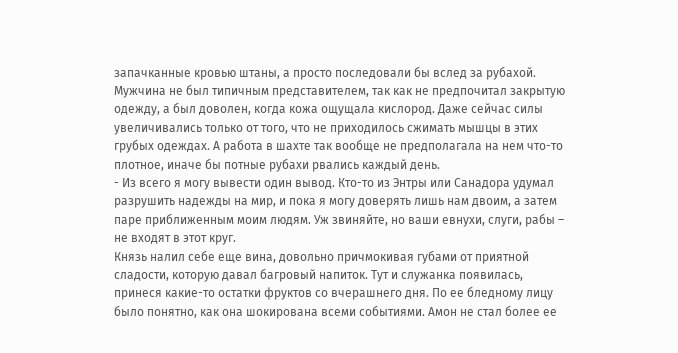запачканные кровью штаны, а просто последовали бы вслед за рубахой.
Мужчина не был типичным представителем, так как не предпочитал закрытую одежду, а был доволен, когда кожа ощущала кислород. Даже сейчас силы увеличивались только от того, что не приходилось сжимать мышцы в этих грубых одеждах. А работа в шахте так вообще не предполагала на нем что-то плотное, иначе бы потные рубахи рвались каждый день.
- Из всего я могу вывести один вывод. Кто-то из Энтры или Санадора удумал разрушить надежды на мир, и пока я могу доверять лишь нам двоим, а затем паре приближенным моим людям. Уж звиняйте, но ваши евнухи, слуги, рабы – не входят в этот круг.
Князь налил себе еще вина, довольно причмокивая губами от приятной сладости, которую давал багровый напиток. Тут и служанка появилась, принеся какие-то остатки фруктов со вчерашнего дня. По ее бледному лицу было понятно, как она шокирована всеми событиями. Амон не стал более ее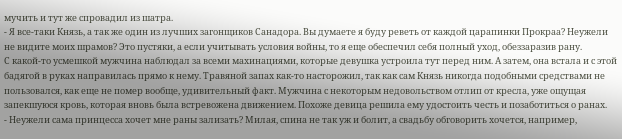мучить и тут же спровадил из шатра.
- Я все-таки Князь, а так же один из лучших загонщиков Санадора. Вы думаете я буду реветь от каждой царапинки Прокраа? Неужели не видите моих шрамов? Это пустяки, а если учитывать условия войны, то я еще обеспечил себя полный уход, обеззаразив рану.
С какой-то усмешкой мужчина наблюдал за всеми махинациями, которые девушка устроила тут перед ним. А затем, она встала и с этой бадягой в руках направилась прямо к нему. Травяной запах как-то насторожил, так как сам Князь никогда подобными средствами не пользовался, как еще не помер вообще, удивительный факт. Мужчина с некоторым недовольством отлип от кресла, уже ощущая запекшуюся кровь, которая вновь была встревожена движением. Похоже девица решила ему удостоить честь и позаботиться о ранах.
- Неужели сама принцесса хочет мне раны зализать? Милая, спина не так уж и болит, а свадьбу обговорить хочется, например,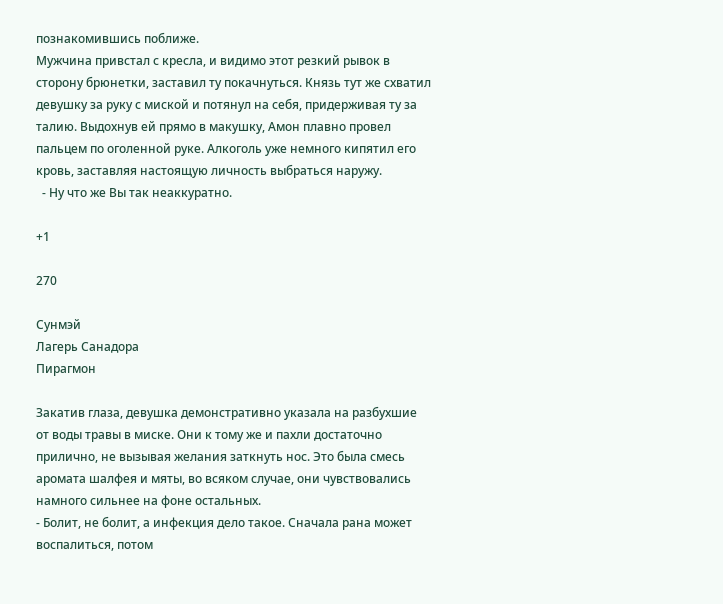познакомившись поближе.
Мужчина привстал с кресла, и видимо этот резкий рывок в сторону брюнетки, заставил ту покачнуться. Князь тут же схватил девушку за руку с миской и потянул на себя, придерживая ту за талию. Выдохнув ей прямо в макушку, Амон плавно провел пальцем по оголенной руке. Алкоголь уже немного кипятил его кровь, заставляя настоящую личность выбраться наружу.
  - Ну что же Вы так неаккуратно.

+1

270

Сунмэй
Лагерь Санадора
Пирагмон

Закатив глаза, девушка демонстративно указала на разбухшие от воды травы в миске. Они к тому же и пахли достаточно прилично, не вызывая желания заткнуть нос. Это была смесь аромата шалфея и мяты, во всяком случае, они чувствовались намного сильнее на фоне остальных.
- Болит, не болит, а инфекция дело такое. Сначала рана может воспалиться, потом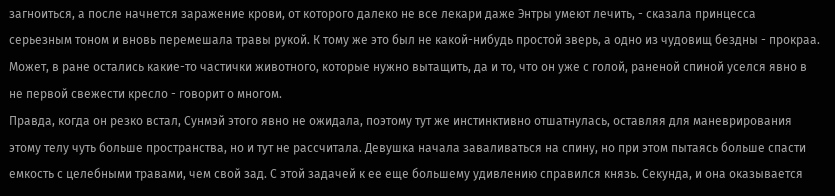загноиться, а после начнется заражение крови, от которого далеко не все лекари даже Энтры умеют лечить, - сказала принцесса серьезным тоном и вновь перемешала травы рукой. К тому же это был не какой-нибудь простой зверь, а одно из чудовищ бездны - прокраа. Может, в ране остались какие-то частички животного, которые нужно вытащить, да и то, что он уже с голой, раненой спиной уселся явно в не первой свежести кресло - говорит о многом.
Правда, когда он резко встал, Сунмэй этого явно не ожидала, поэтому тут же инстинктивно отшатнулась, оставляя для маневрирования этому телу чуть больше пространства, но и тут не рассчитала. Девушка начала заваливаться на спину, но при этом пытаясь больше спасти емкость с целебными травами, чем свой зад. С этой задачей к ее еще большему удивлению справился князь. Секунда, и она оказывается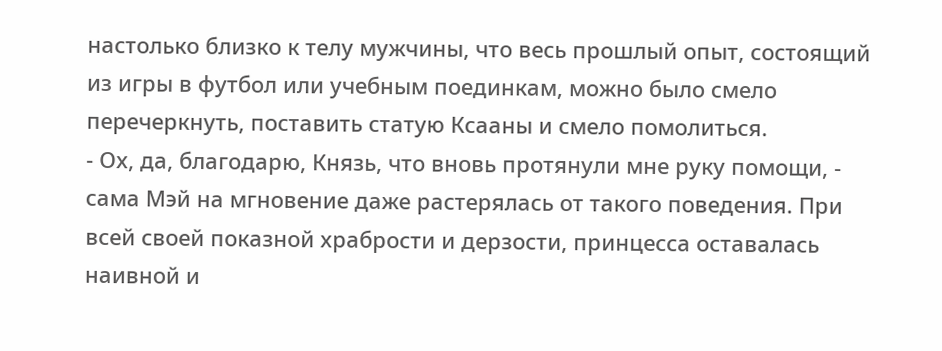настолько близко к телу мужчины, что весь прошлый опыт, состоящий из игры в футбол или учебным поединкам, можно было смело перечеркнуть, поставить статую Ксааны и смело помолиться.
- Ох, да, благодарю, Князь, что вновь протянули мне руку помощи, - сама Мэй на мгновение даже растерялась от такого поведения. При всей своей показной храбрости и дерзости, принцесса оставалась наивной и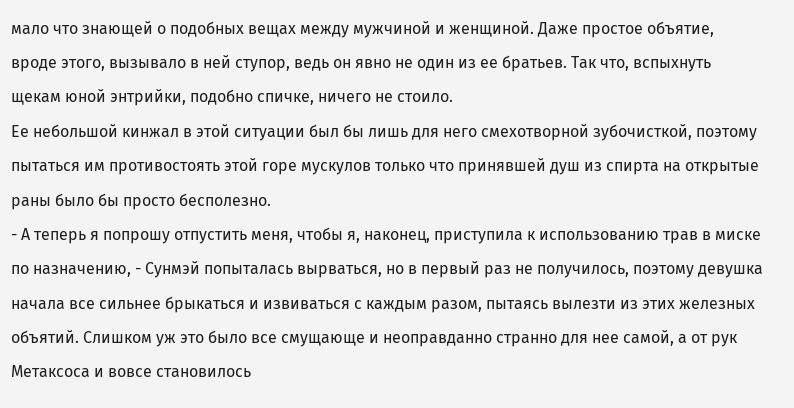мало что знающей о подобных вещах между мужчиной и женщиной. Даже простое объятие, вроде этого, вызывало в ней ступор, ведь он явно не один из ее братьев. Так что, вспыхнуть щекам юной энтрийки, подобно спичке, ничего не стоило.
Ее небольшой кинжал в этой ситуации был бы лишь для него смехотворной зубочисткой, поэтому пытаться им противостоять этой горе мускулов только что принявшей душ из спирта на открытые раны было бы просто бесполезно.
- А теперь я попрошу отпустить меня, чтобы я, наконец, приступила к использованию трав в миске по назначению, - Сунмэй попыталась вырваться, но в первый раз не получилось, поэтому девушка начала все сильнее брыкаться и извиваться с каждым разом, пытаясь вылезти из этих железных объятий. Слишком уж это было все смущающе и неоправданно странно для нее самой, а от рук Метаксоса и вовсе становилось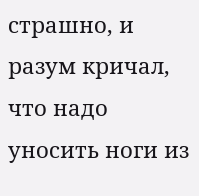страшно, и разум кричал, что надо уносить ноги из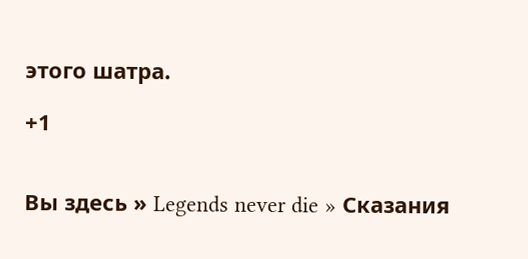этого шатра.

+1


Вы здесь » Legends never die » Сказания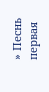» Песнь первая